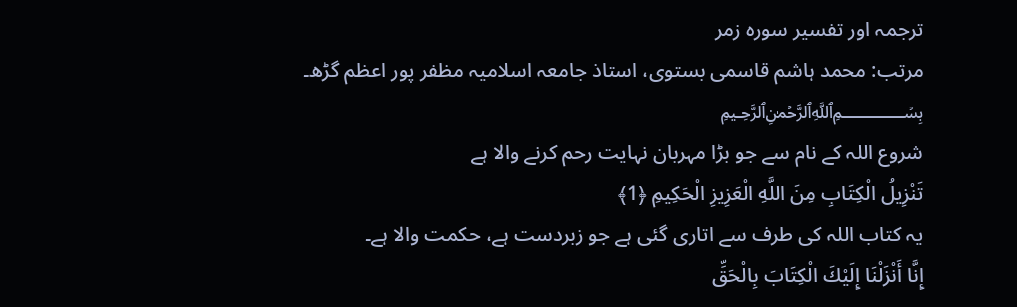ترجمہ اور تفسير سورہ زمر
مرتب: محمد ہاشم قاسمى بستوى، استاذ جامعہ اسلاميہ مظفر پور اعظم گڑھ۔
﷽
شروع اللہ کے نام سے جو بڑا مہربان نہایت رحم کرنے والا ہے
تَنْزِيلُ الْكِتَابِ مِنَ اللَّهِ الْعَزِيزِ الْحَكِيمِ ﴿1﴾
یہ کتاب اللہ کی طرف سے اتاری گئی ہے جو زبردست ہے، حکمت والا ہے۔
إِنَّا أَنْزَلْنَا إِلَيْكَ الْكِتَابَ بِالْحَقِّ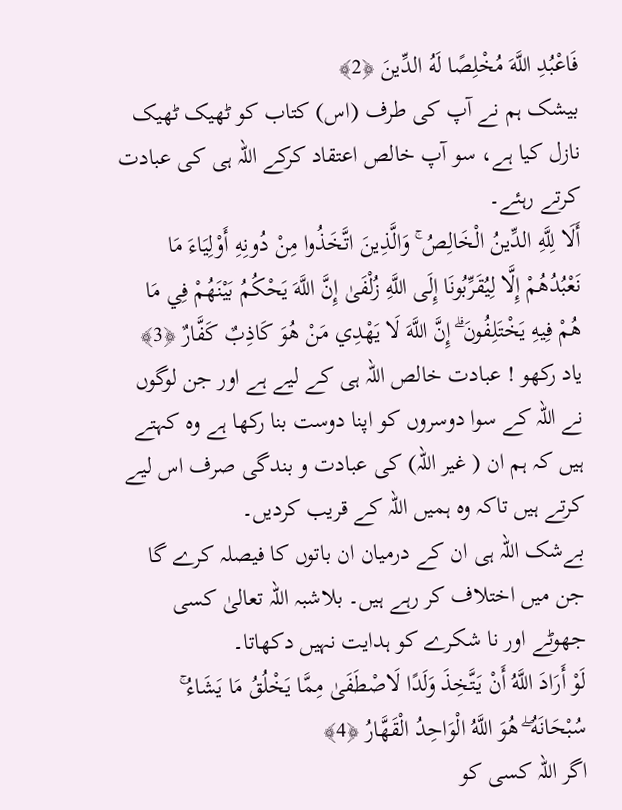فَاعْبُدِ اللَّهَ مُخْلِصًا لَهُ الدِّينَ ﴿2﴾
بیشک ہم نے آپ کی طرف (اس) کتاب کو ٹھیک ٹھیک نازل کیا ہے، سو آپ خالص اعتقاد کرکے اللہ ہی کی عبادت کرتے رہئے۔
أَلَا لِلَّهِ الدِّينُ الْخَالِصُ ۚ وَالَّذِينَ اتَّخَذُوا مِنْ دُونِهِ أَوْلِيَاءَ مَا نَعْبُدُهُمْ إِلَّا لِيُقَرِّبُونَا إِلَى اللَّهِ زُلْفَىٰ إِنَّ اللَّهَ يَحْكُمُ بَيْنَهُمْ فِي مَا هُمْ فِيهِ يَخْتَلِفُونَ ۗ إِنَّ اللَّهَ لَا يَهْدِي مَنْ هُوَ كَاذِبٌ كَفَّارٌ ﴿3﴾
یاد رکھو ! عبادت خالص اللہ ہی کے لیے ہے اور جن لوگوں نے اللہ کے سوا دوسروں کو اپنا دوست بنا رکھا ہے وہ کہتے ہیں کہ ہم ان ( غیر اللہ) کی عبادت و بندگی صرف اس لیے کرتے ہیں تاکہ وہ ہمیں اللہ کے قریب کردیں۔
بےشک اللہ ہی ان کے درمیان ان باتوں کا فیصلہ کرے گا جن میں اختلاف کر رہے ہیں۔ بلاشبہ اللہ تعالیٰ کسی جھوٹے اور نا شکرے کو ہدایت نہیں دکھاتا۔
لَوْ أَرَادَ اللَّهُ أَنْ يَتَّخِذَ وَلَدًا لَاصْطَفَىٰ مِمَّا يَخْلُقُ مَا يَشَاءُ ۚ سُبْحَانَهُ ۖ هُوَ اللَّهُ الْوَاحِدُ الْقَهَّارُ ﴿4﴾
اگر اللہ کسی کو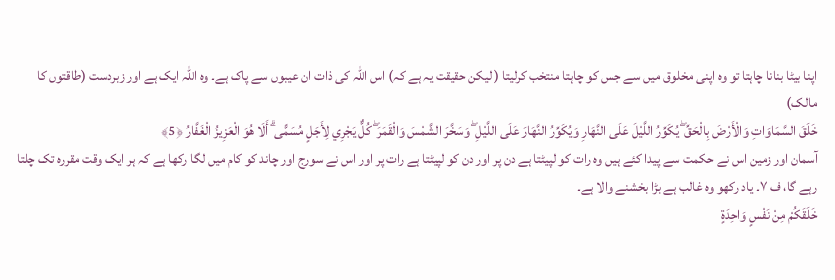اپنا بیٹا بنانا چاہتا تو وہ اپنی مخلوق میں سے جس کو چاہتا منتخب کرلیتا ( لیکن حقیقت یہ ہے کہ) اس اللہ کی ذات ان عیبوں سے پاک ہے۔ وہ اللہ ایک ہے اور زبردست (طاقتوں کا مالک)
خَلَقَ السَّمَاوَاتِ وَالْأَرْضَ بِالْحَقِّ ۖ يُكَوِّرُ اللَّيْلَ عَلَى النَّهَارِ وَيُكَوِّرُ النَّهَارَ عَلَى اللَّيْلِ ۖ وَسَخَّرَ الشَّمْسَ وَالْقَمَرَ ۖ كُلٌّ يَجْرِي لِأَجَلٍ مُسَمًّى ۗ أَلَا هُوَ الْعَزِيزُ الْغَفَّارُ ﴿5﴾
آسمان اور زمین اس نے حکمت سے پیدا کئے ہیں وہ رات کو لپیٹتا ہے دن پر اور دن کو لپیٹتا ہے رات پر اور اس نے سورج اور چاند کو کام میں لگا رکھا ہے کہ ہر ایک وقت مقررہ تک چلتا رہے گا، ف ٧۔ یاد رکھو وہ غالب ہے بڑا بخشنے والا ہے۔
خَلَقَكُمْ مِنْ نَفْسٍ وَاحِدَةٍ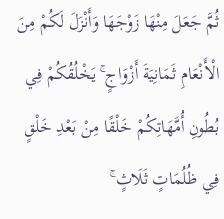ثُمَّ جَعَلَ مِنْهَا زَوْجَهَا وَأَنْزَلَ لَكُمْ مِنَ الْأَنْعَامِ ثَمَانِيَةَ أَزْوَاجٍ ۚ يَخْلُقُكُمْ فِي بُطُونِ أُمَّهَاتِكُمْ خَلْقًا مِنْ بَعْدِ خَلْقٍ فِي ظُلُمَاتٍ ثَلَاثٍ ۚ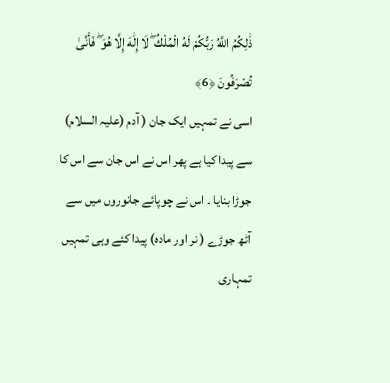ذَٰلِكُمُ اللَّهُ رَبُّكُمْ لَهُ الْمُلْكُ ۖ لَا إِلَٰهَ إِلَّا هُوَ ۖ فَأَنَّىٰ تُصْرَفُونَ ﴿6﴾
اسی نے تمہیں ایک جان ( آدم (علیہ السلام) سے پیدا کیا ہے پھر اس نے اس جان سے اس کا جوڑا بنایا ۔ اس نے چوپائے جانوروں میں سے آٹھ جوڑے ( نر اور مادہ) پیدا کئے وہی تمہیں تمہاری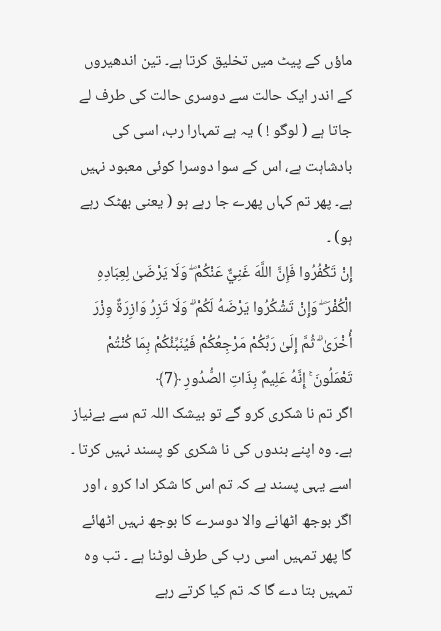ماؤں کے پیٹ میں تخلیق کرتا ہے۔ تین اندھیروں کے اندر ایک حالت سے دوسری حالت کی طرف لے جاتا ہے ( لوگو ! ) یہ ہے تمہارا رب، اسی کی بادشاہت ہے، اس کے سوا دوسرا کوئی معبود نہیں ہے۔ پھر تم کہاں پھرے جا رہے ہو ( یعنی بھٹک رہے ہو) ۔
إِنْ تَكْفُرُوا فَإِنَّ اللَّهَ غَنِيٌّ عَنْكُمْ ۖ وَلَا يَرْضَىٰ لِعِبَادِهِ الْكُفْرَ ۖ وَإِنْ تَشْكُرُوا يَرْضَهُ لَكُمْ ۗ وَلَا تَزِرُ وَازِرَةٌ وِزْرَ أُخْرَىٰ ۗ ثُمَّ إِلَىٰ رَبِّكُمْ مَرْجِعُكُمْ فَيُنَبِّئُكُمْ بِمَا كُنْتُمْ تَعْمَلُونَ ۚ إِنَّهُ عَلِيمٌ بِذَاتِ الصُّدُورِ ﴿7﴾
اگر تم نا شکری کرو گے تو بیشک اللہ تم سے بےنیاز ہے۔ وہ اپنے بندوں کی نا شکری کو پسند نہیں کرتا ۔ اسے یہی پسند ہے کہ تم اس کا شکر ادا کرو ، اور اگر بوجھ اٹھانے والا دوسرے کا بوجھ نہیں اٹھائے گا پھر تمہیں اسی رب کی طرف لوٹنا ہے ۔ تب وہ تمہیں بتا دے گا کہ تم کیا کرتے رہے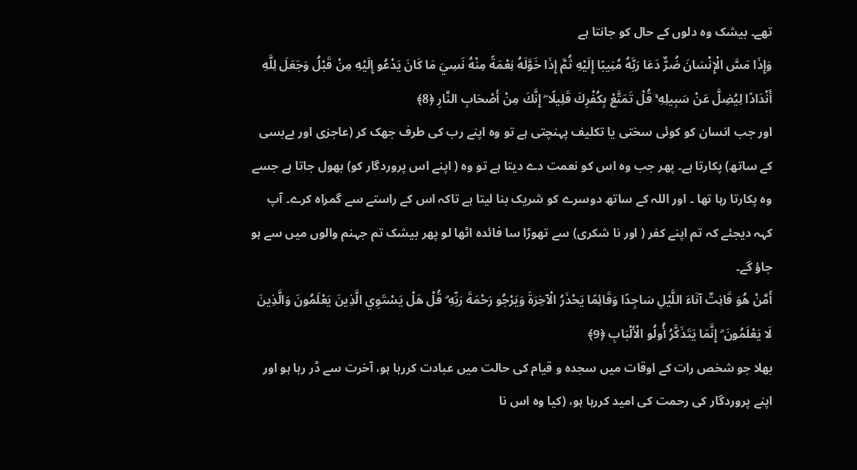تھے۔ بیشک وہ دلوں کے حال کو جانتا ہے
وَإِذَا مَسَّ الْإِنْسَانَ ضُرٌّ دَعَا رَبَّهُ مُنِيبًا إِلَيْهِ ثُمَّ إِذَا خَوَّلَهُ نِعْمَةً مِنْهُ نَسِيَ مَا كَانَ يَدْعُو إِلَيْهِ مِنْ قَبْلُ وَجَعَلَ لِلَّهِ أَنْدَادًا لِيُضِلَّ عَنْ سَبِيلِهِ ۚ قُلْ تَمَتَّعْ بِكُفْرِكَ قَلِيلًا ۖ إِنَّكَ مِنْ أَصْحَابِ النَّارِ ﴿8﴾
اور جب انسان کو کوئی سختی یا تکلیف پہنچتی ہے تو وہ اپنے رب کی طرف جھک کر (عاجزی اور بےبسی کے ساتھ) پکارتا ہے۔ پھر جب وہ اس کو نعمت دے دیتا ہے تو وہ ( اپنے اس پروردگار کو) بھول جاتا ہے جسے وہ پکارتا رہا تھا ۔ اور اللہ کے ساتھ دوسرے کو شریک بنا لیتا ہے تاکہ اس کے راستے سے گمراہ کرے۔ آپ کہہ دیجئے کہ تم اپنے کفر ( اور نا شکری) سے تھوڑا سا فائدہ اٹھا لو پھر بیشک تم جہنم والوں میں سے ہو جاؤ گے۔
أَمَّنْ هُوَ قَانِتٌ آنَاءَ اللَّيْلِ سَاجِدًا وَقَائِمًا يَحْذَرُ الْآخِرَةَ وَيَرْجُو رَحْمَةَ رَبِّهِ ۗ قُلْ هَلْ يَسْتَوِي الَّذِينَ يَعْلَمُونَ وَالَّذِينَ لَا يَعْلَمُونَ ۗ إِنَّمَا يَتَذَكَّرُ أُولُو الْأَلْبَابِ ﴿9﴾
بھلا جو شخص رات کے اوقات میں سجدہ و قیام کی حالت میں عبادت کررہا ہو، آخرت سے ڈر رہا ہو اور اپنے پروردگار کی رحمت کی امید کررہا ہو، (کیا وہ اس نا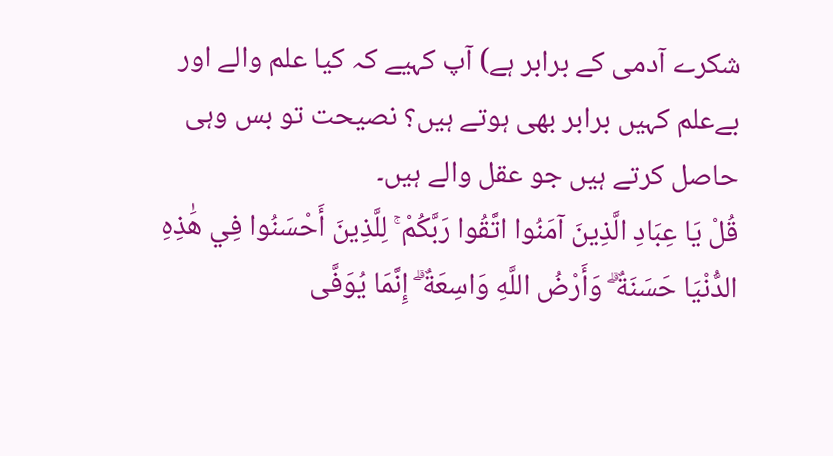شکرے آدمی کے برابر ہے) آپ کہیے کہ کیا علم والے اور بےعلم کہیں برابر بھی ہوتے ہیں؟ نصیحت تو بس وہی حاصل کرتے ہیں جو عقل والے ہیں۔
قُلْ يَا عِبَادِ الَّذِينَ آمَنُوا اتَّقُوا رَبَّكُمْ ۚ لِلَّذِينَ أَحْسَنُوا فِي هَٰذِهِ الدُّنْيَا حَسَنَةٌ ۗ وَأَرْضُ اللَّهِ وَاسِعَةٌ ۗ إِنَّمَا يُوَفَّى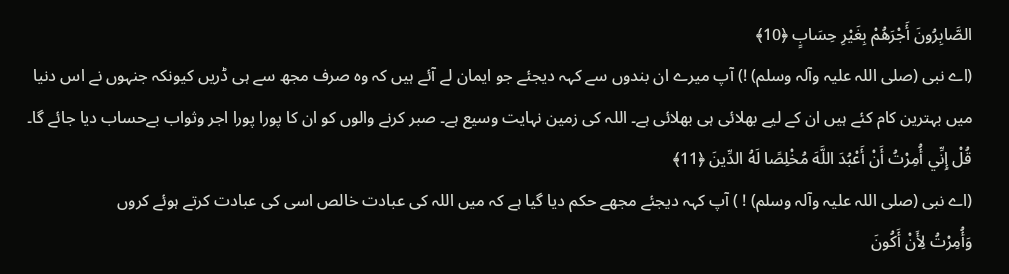الصَّابِرُونَ أَجْرَهُمْ بِغَيْرِ حِسَابٍ ﴿10﴾
(اے نبی (صلی اللہ علیہ وآلہ وسلم) !) آپ میرے ان بندوں سے کہہ دیجئے جو ایمان لے آئے ہیں کہ وہ صرف مجھ سے ہی ڈریں کیونکہ جنہوں نے اس دنیا میں بہترین کام کئے ہیں ان کے لیے بھلائی ہی بھلائی ہے۔ اللہ کی زمین نہایت وسیع ہے۔ صبر کرنے والوں کو ان کا پورا پورا اجر وثواب بےحساب دیا جائے گا۔
قُلْ إِنِّي أُمِرْتُ أَنْ أَعْبُدَ اللَّهَ مُخْلِصًا لَهُ الدِّينَ ﴿11﴾
(اے نبی (صلی اللہ علیہ وآلہ وسلم) ! ) آپ کہہ دیجئے مجھے حکم دیا گیا ہے كہ میں اللہ کی عبادت خالص اسی کی عبادت کرتے ہوئے کروں
وَأُمِرْتُ لِأَنْ أَكُونَ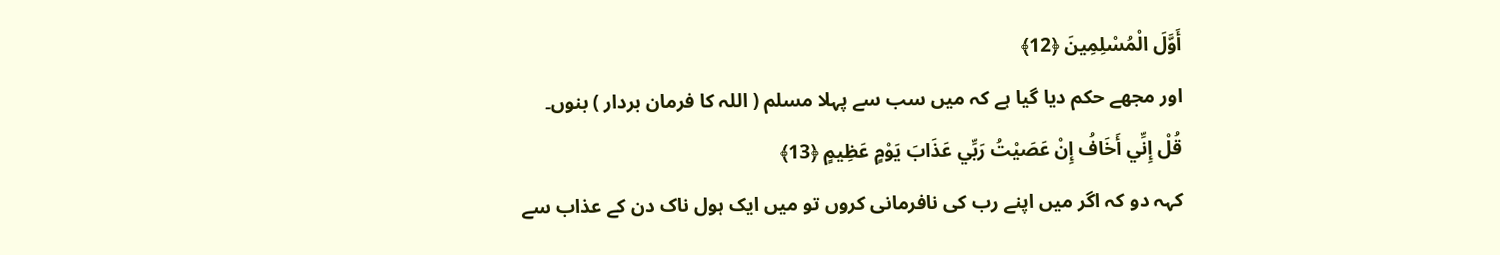أَوَّلَ الْمُسْلِمِينَ ﴿12﴾
اور مجھے حکم دیا گیا ہے کہ میں سب سے پہلا مسلم ( اللہ کا فرمان بردار ) بنوں۔
قُلْ إِنِّي أَخَافُ إِنْ عَصَيْتُ رَبِّي عَذَابَ يَوْمٍ عَظِيمٍ ﴿13﴾
کہہ دو کہ اگر میں اپنے رب کی نافرمانی کروں تو میں ایک ہول ناک دن کے عذاب سے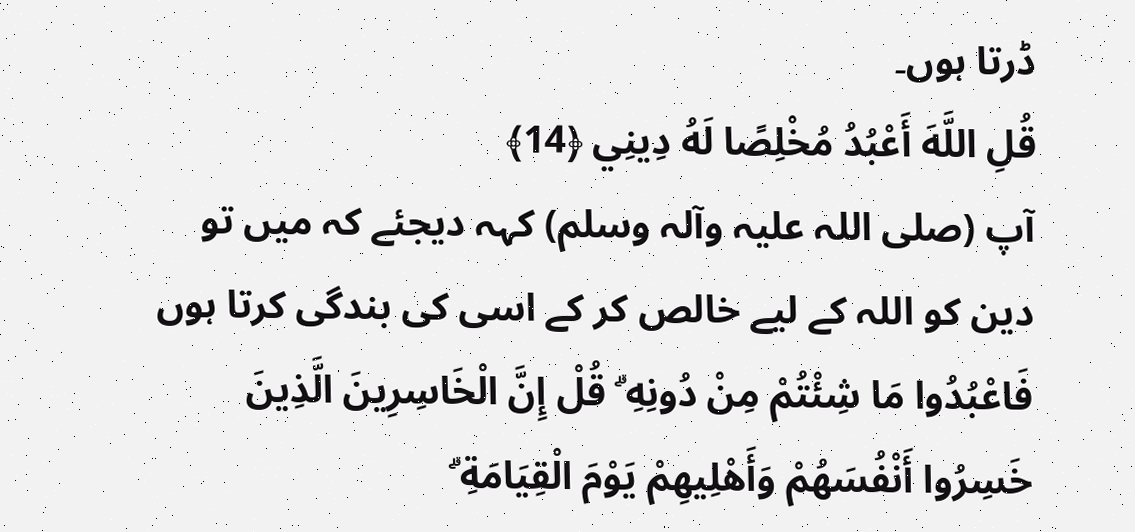ڈرتا ہوں۔
قُلِ اللَّهَ أَعْبُدُ مُخْلِصًا لَهُ دِينِي ﴿14﴾
آپ (صلی اللہ علیہ وآلہ وسلم) کہہ دیجئے کہ میں تو دین کو اللہ کے لیے خالص کر کے اسی کی بندگی کرتا ہوں
فَاعْبُدُوا مَا شِئْتُمْ مِنْ دُونِهِ ۗ قُلْ إِنَّ الْخَاسِرِينَ الَّذِينَ خَسِرُوا أَنْفُسَهُمْ وَأَهْلِيهِمْ يَوْمَ الْقِيَامَةِ ۗ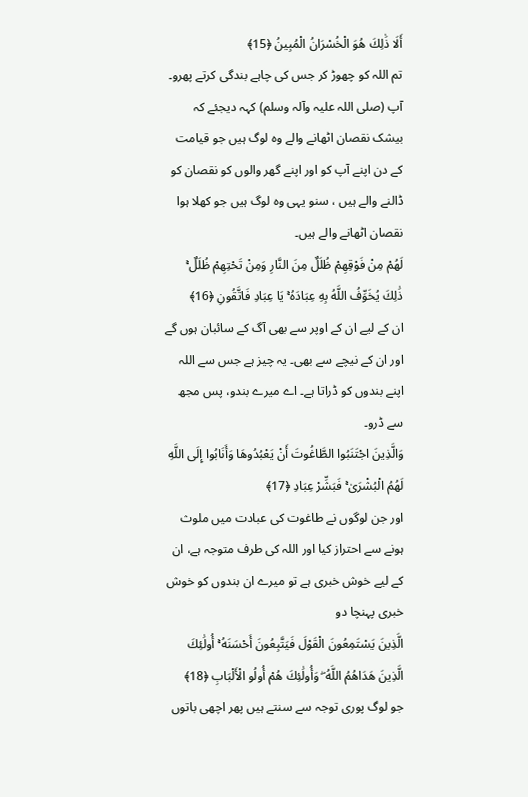أَلَا ذَٰلِكَ هُوَ الْخُسْرَانُ الْمُبِينُ ﴿15﴾
تم اللہ کو چھوڑ کر جس کی چاہے بندگی کرتے پھرو۔ آپ (صلی اللہ علیہ وآلہ وسلم) کہہ دیجئے کہ بیشک نقصان اٹھانے والے وہ لوگ ہیں جو قیامت کے دن اپنے آپ کو اور اپنے گھر والوں کو نقصان کو ڈالنے والے ہیں ، سنو یہی وہ لوگ ہیں جو کھلا ہوا نقصان اٹھانے والے ہیں۔
لَهُمْ مِنْ فَوْقِهِمْ ظُلَلٌ مِنَ النَّارِ وَمِنْ تَحْتِهِمْ ظُلَلٌ ۚ ذَٰلِكَ يُخَوِّفُ اللَّهُ بِهِ عِبَادَهُ ۚ يَا عِبَادِ فَاتَّقُونِ ﴿16﴾
ان کے لیے ان کے اوپر سے بھی آگ کے سائبان ہوں گے اور ان کے نیچے سے بھی۔ یہ چیز ہے جس سے اللہ اپنے بندوں کو ڈراتا ہے۔ اے میرے بندو، پس مجھ سے ڈرو۔
وَالَّذِينَ اجْتَنَبُوا الطَّاغُوتَ أَنْ يَعْبُدُوهَا وَأَنَابُوا إِلَى اللَّهِ لَهُمُ الْبُشْرَىٰ ۚ فَبَشِّرْ عِبَادِ ﴿17﴾
اور جن لوگوں نے طاغوت کی عبادت میں ملوث ہونے سے احتراز کیا اور اللہ کی طرف متوجہ ہے، ان کے لیے خوش خبری ہے تو میرے ان بندوں کو خوش خبری پہنچا دو
الَّذِينَ يَسْتَمِعُونَ الْقَوْلَ فَيَتَّبِعُونَ أَحْسَنَهُ ۚ أُولَٰئِكَ الَّذِينَ هَدَاهُمُ اللَّهُ ۖ وَأُولَٰئِكَ هُمْ أُولُو الْأَلْبَابِ ﴿18﴾
جو لوگ پوری توجہ سے سنتے ہیں پھر اچھی باتوں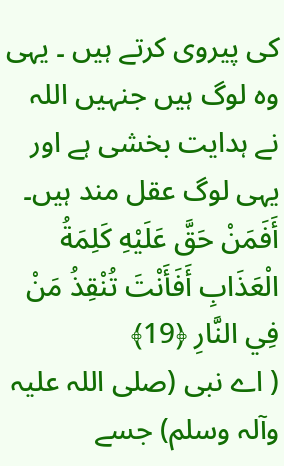کی پیروی کرتے ہیں ۔ یہی وہ لوگ ہیں جنہیں اللہ نے ہدایت بخشی ہے اور یہی لوگ عقل مند ہیں۔
أَفَمَنْ حَقَّ عَلَيْهِ كَلِمَةُ الْعَذَابِ أَفَأَنْتَ تُنْقِذُ مَنْ فِي النَّارِ ﴿19﴾
( اے نبی (صلی اللہ علیہ وآلہ وسلم) جسے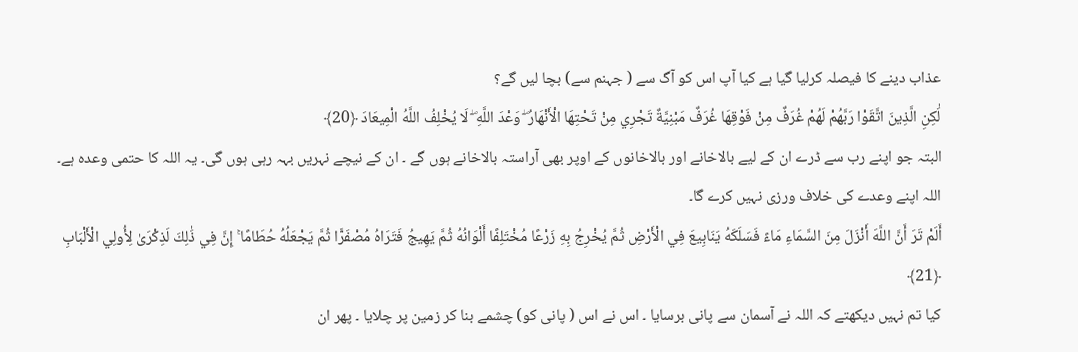عذاب دینے کا فیصلہ کرلیا گیا ہے کیا آپ اس کو آگ سے ( جہنم سے) بچا لیں گے؟
لَٰكِنِ الَّذِينَ اتَّقَوْا رَبَّهُمْ لَهُمْ غُرَفٌ مِنْ فَوْقِهَا غُرَفٌ مَبْنِيَّةٌ تَجْرِي مِنْ تَحْتِهَا الْأَنْهَارُ ۖ وَعْدَ اللَّهِ ۖ لَا يُخْلِفُ اللَّهُ الْمِيعَادَ ﴿20﴾
البتہ جو اپنے رب سے ڈرے ان کے لیے بالاخانے اور بالاخانوں کے اوپر بھی آراستہ بالاخانے ہوں گے ۔ ان کے نیچے نہریں بہہ رہی ہوں گی۔ یہ اللہ کا حتمی وعدہ ہے۔ اللہ اپنے وعدے کی خلاف ورزی نہیں کرے گا۔
أَلَمْ تَرَ أَنَّ اللَّهَ أَنْزَلَ مِنَ السَّمَاءِ مَاءً فَسَلَكَهُ يَنَابِيعَ فِي الْأَرْضِ ثُمَّ يُخْرِجُ بِهِ زَرْعًا مُخْتَلِفًا أَلْوَانُهُ ثُمَّ يَهِيجُ فَتَرَاهُ مُصْفَرًّا ثُمَّ يَجْعَلُهُ حُطَامًا ۚ إِنَّ فِي ذَٰلِكَ لَذِكْرَىٰ لِأُولِي الْأَلْبَابِ ﴿21﴾
کیا تم نہیں دیکھتے کہ اللہ نے آسمان سے پانی برسایا ۔ اس نے اس ( پانی کو) چشمے بنا کر زمین پر چلایا ۔ پھر ان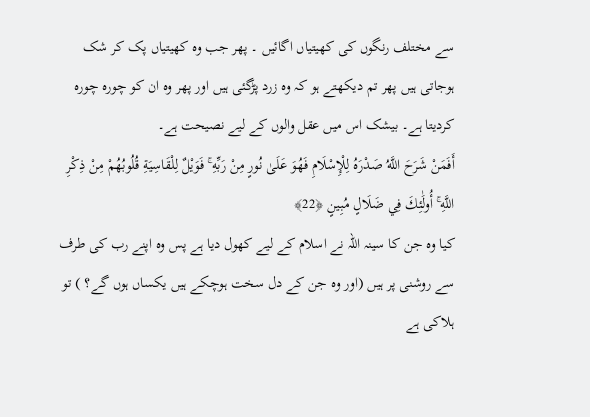سے مختلف رنگوں کی کھیتیاں اگائیں ۔ پھر جب وہ کھیتیاں پک کر شک ہوجاتی ہیں پھر تم دیکھتے ہو کہ وہ زرد پڑگئی ہیں اور پھر وہ ان کو چورہ چورہ کردیتا ہے۔ بیشک اس میں عقل والوں کے لیے نصیحت ہے۔
أَفَمَنْ شَرَحَ اللَّهُ صَدْرَهُ لِلْإِسْلَامِ فَهُوَ عَلَىٰ نُورٍ مِنْ رَبِّهِ ۚ فَوَيْلٌ لِلْقَاسِيَةِ قُلُوبُهُمْ مِنْ ذِكْرِ اللَّهِ ۚ أُولَٰئِكَ فِي ضَلَالٍ مُبِينٍ ﴿22﴾
کیا وہ جن کا سینہ اللہ نے اسلام کے لیے کھول دیا ہے پس وہ اپنے رب کی طرف سے روشنی پر ہیں (اور وہ جن کے دل سخت ہوچکے ہیں یکساں ہوں گے؟ ) تو ہلاکی ہے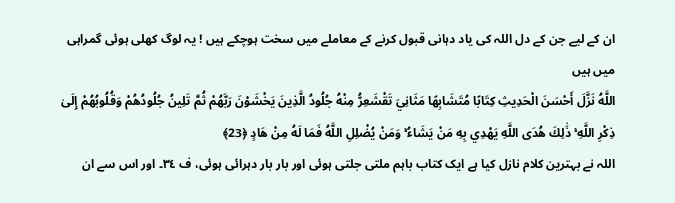ان کے لیے جن کے دل اللہ کی یاد دہانی قبول کرنے کے معاملے میں سخت ہوچکے ہیں ! یہ لوگ کھلی ہوئی گمراہی میں ہیں
اللَّهُ نَزَّلَ أَحْسَنَ الْحَدِيثِ كِتَابًا مُتَشَابِهًا مَثَانِيَ تَقْشَعِرُّ مِنْهُ جُلُودُ الَّذِينَ يَخْشَوْنَ رَبَّهُمْ ثُمَّ تَلِينُ جُلُودُهُمْ وَقُلُوبُهُمْ إِلَىٰ ذِكْرِ اللَّهِ ۚ ذَٰلِكَ هُدَى اللَّهِ يَهْدِي بِهِ مَنْ يَشَاءُ ۚ وَمَنْ يُضْلِلِ اللَّهُ فَمَا لَهُ مِنْ هَادٍ ﴿23﴾
اللہ نے بہترین کلام نازل کیا ہے ایک کتاب باہم ملتی جلتی ہوئی اور بار بار دہرائی ہوئی، ف ٣٤۔ اور اس سے ان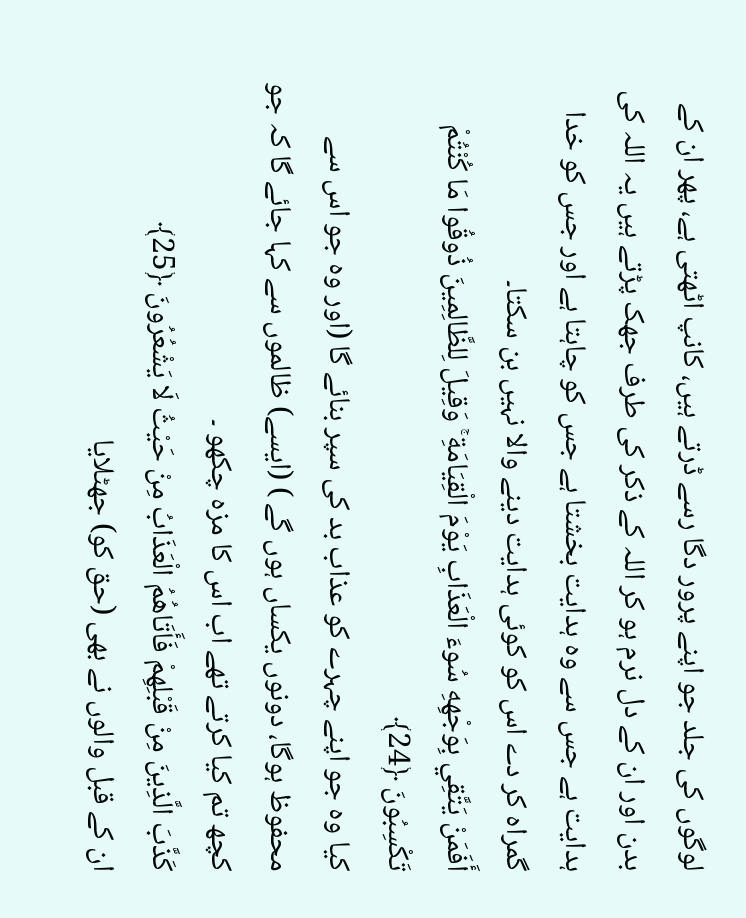لوگوں کی جلد جو اپنے پرور دگا رسے ڈرتے ہیں، کانپ اٹھتی ہے، پھر ان کے بدن اور ان کے دل نرم ہو کر اللہ کے ذکر کی طرف جھک پڑتے ہیں یہ اللہ کی ہدایت ہے جس سے وہ ہدایت بخشتا ہے جس کو چاہتا ہے اور جس کو خدا گمراہ کر دے اس کو کوئی ہدایت دینے والا نہیں بن سکتا۔
أَفَمَنْ يَتَّقِي بِوَجْهِهِ سُوءَ الْعَذَابِ يَوْمَ الْقِيَامَةِ ۚ وَقِيلَ لِلظَّالِمِينَ ذُوقُوا مَا كُنْتُمْ تَكْسِبُونَ ﴿24﴾
کیا وہ جو اپنے چہرے کو عذاب بد کی سپر بنائے گا (اور وہ جو اس سے محفوظ ہوگا، دونوں یکساں ہوں گے ) (ایسے) ظالموں سے کہا جائے گا کہ جو کچھ تم کیا کرتے تھے اب اس کا مزہ چکھو ۔
كَذَّبَ الَّذِينَ مِنْ قَبْلِهِمْ فَأَتَاهُمُ الْعَذَابُ مِنْ حَيْثُ لَا يَشْعُرُونَ ﴿25﴾
ان کے قبل والوں نے بھی (حق کو) جھٹلایا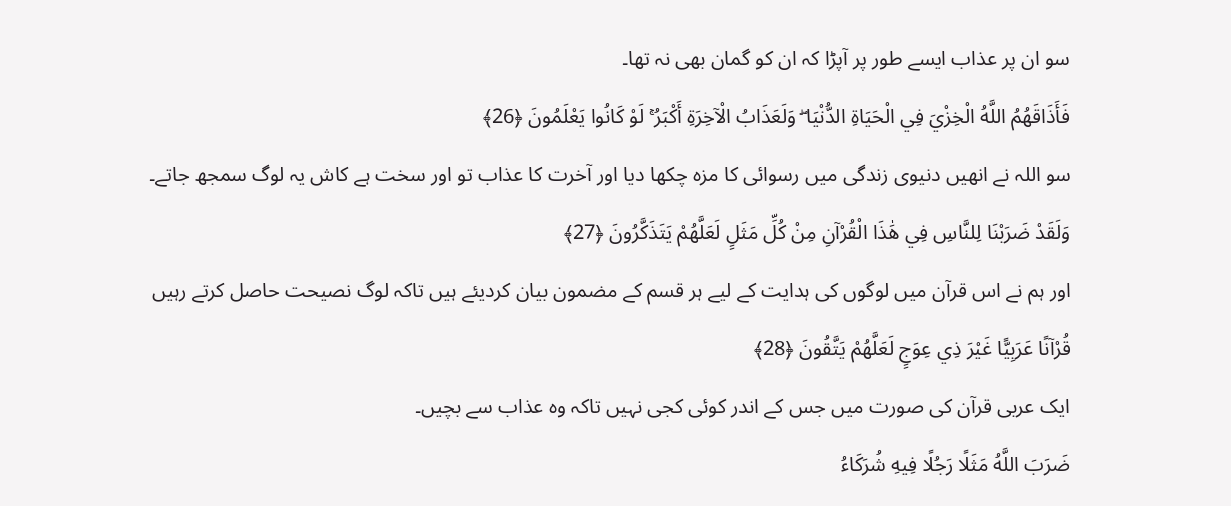سو ان پر عذاب ایسے طور پر آپڑا کہ ان کو گمان بھی نہ تھا۔
فَأَذَاقَهُمُ اللَّهُ الْخِزْيَ فِي الْحَيَاةِ الدُّنْيَا ۖ وَلَعَذَابُ الْآخِرَةِ أَكْبَرُ ۚ لَوْ كَانُوا يَعْلَمُونَ ﴿26﴾
سو اللہ نے انھیں دنیوی زندگی میں رسوائی کا مزہ چکھا دیا اور آخرت کا عذاب تو اور سخت ہے کاش یہ لوگ سمجھ جاتے۔
وَلَقَدْ ضَرَبْنَا لِلنَّاسِ فِي هَٰذَا الْقُرْآنِ مِنْ كُلِّ مَثَلٍ لَعَلَّهُمْ يَتَذَكَّرُونَ ﴿27﴾
اور ہم نے اس قرآن میں لوگوں کی ہدایت کے لیے ہر قسم کے مضمون بیان کردیئے ہیں تاکہ لوگ نصیحت حاصل کرتے رہیں
قُرْآنًا عَرَبِيًّا غَيْرَ ذِي عِوَجٍ لَعَلَّهُمْ يَتَّقُونَ ﴿28﴾
ایک عربی قرآن کی صورت میں جس کے اندر کوئی کجی نہیں تاکہ وہ عذاب سے بچیں۔
ضَرَبَ اللَّهُ مَثَلًا رَجُلًا فِيهِ شُرَكَاءُ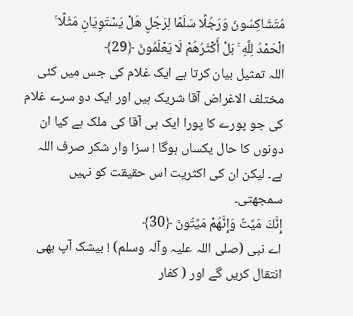مُتَشَاكِسُونَ وَرَجُلًا سَلَمًا لِرَجُلٍ هَلْ يَسْتَوِيَانِ مَثَلًا ۚ الْحَمْدُ لِلَّهِ ۚ بَلْ أَكْثَرُهُمْ لَا يَعْلَمُونَ ﴿29﴾
اللہ تمثیل بیان کرتا ہے ایک غلام کی جس میں کئی مختلف الاغراض آقا شریک ہیں اور ایک دو سرے غلام کی جو پورے کا پورا ایک ہی آقا کی ملک ہے کیا ان دونوں کا حال یکساں ہوگا ! سزا وار شکر صرف اللہ ہے۔ لیکن ان کی اکثریت اس حقیقت کو نہیں سمجھتی۔
إِنَّكَ مَيِّتٌ وَإِنَّهُمْ مَيِّتُونَ ﴿30﴾
اے نبی (صلی اللہ علیہ وآلہ وسلم) ! بیشک آپ بھی انتقال کریں گے اور ( کفار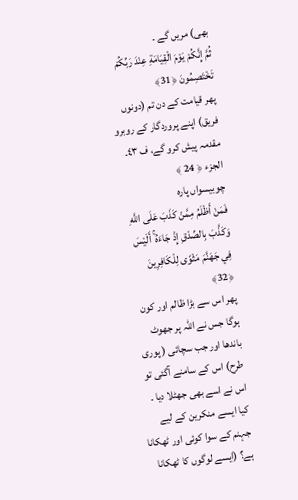بھی) مریں گے ۔
ثُمَّ إِنَّكُمْ يَوْمَ الْقِيَامَةِ عِنْدَ رَبِّكُمْ تَخْتَصِمُونَ ﴿31﴾
پھر قیامت کے دن تم (دونوں فریق) اپنے پروردگار کے روبرو مقدمہ پیش کرو گے، ف ٤٣۔
الجزء ﴿ 24 ﴾
چوبيسواں پارہ
فَمَنْ أَظْلَمُ مِمَّنْ كَذَبَ عَلَى اللَّهِ وَكَذَّبَ بِالصِّدْقِ إِذْ جَاءَهُ ۚ أَلَيْسَ فِي جَهَنَّمَ مَثْوًى لِلْكَافِرِينَ ﴿32﴾
پھر اس سے بڑا ظالم اور کون ہوگا جس نے اللہ پر جھوٹ باندھا اور جب سچائی ( پوری طرح) اس کے سامنے آگئی تو اس نے اسے بھی جھٹلا دیا ۔ کیا ایسے منکرین کے لیے جہنم کے سوا کوئی اور ٹھکانا ہے؟ (ایسے لوگوں کا ٹھکانا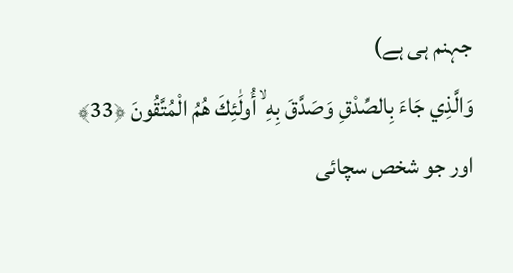جہنم ہی ہے)
وَالَّذِي جَاءَ بِالصِّدْقِ وَصَدَّقَ بِهِ ۙ أُولَٰئِكَ هُمُ الْمُتَّقُونَ ﴿33﴾
اور جو شخص سچائی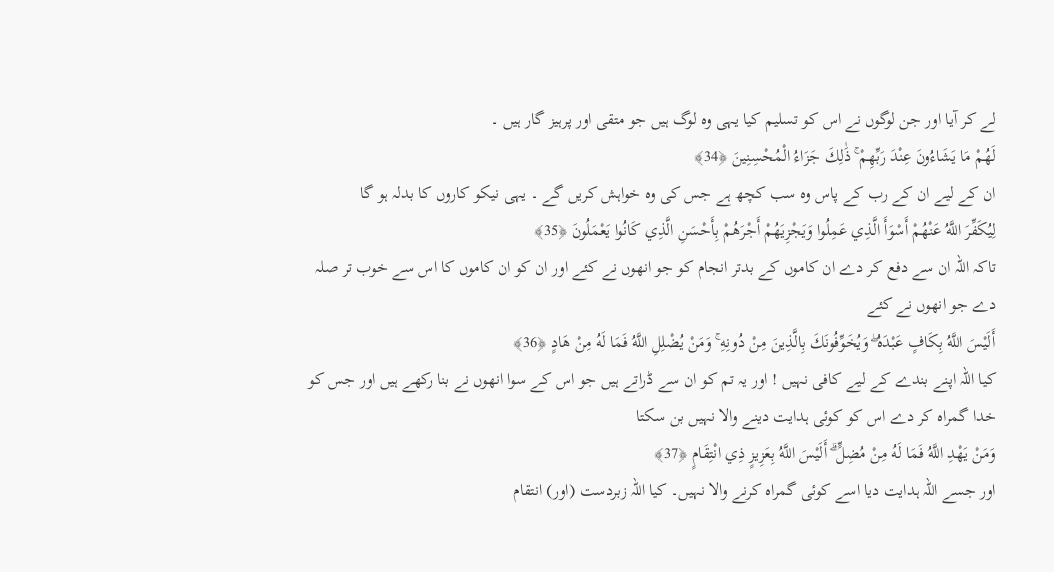لے کر آیا اور جن لوگوں نے اس کو تسلیم کیا یہی وہ لوگ ہیں جو متقی اور پرہیز گار ہیں ۔
لَهُمْ مَا يَشَاءُونَ عِنْدَ رَبِّهِمْ ۚ ذَٰلِكَ جَزَاءُ الْمُحْسِنِينَ ﴿34﴾
ان کے لیے ان کے رب کے پاس وہ سب کچھ ہے جس کی وہ خواہش کریں گے ۔ یہی نیکو کاروں کا بدلہ ہو گا
لِيُكَفِّرَ اللَّهُ عَنْهُمْ أَسْوَأَ الَّذِي عَمِلُوا وَيَجْزِيَهُمْ أَجْرَهُمْ بِأَحْسَنِ الَّذِي كَانُوا يَعْمَلُونَ ﴿35﴾
تاکہ اللہ ان سے دفع کر دے ان کاموں کے بدتر انجام کو جو انھوں نے کئے اور ان کو ان کاموں کا اس سے خوب تر صلہ دے جو انھوں نے کئے
أَلَيْسَ اللَّهُ بِكَافٍ عَبْدَهُ ۖ وَيُخَوِّفُونَكَ بِالَّذِينَ مِنْ دُونِهِ ۚ وَمَنْ يُضْلِلِ اللَّهُ فَمَا لَهُ مِنْ هَادٍ ﴿36﴾
کیا اللہ اپنے بندے کے لیے کافی نہیں ! اور یہ تم کو ان سے ڈراتے ہیں جو اس کے سوا انھوں نے بنا رکھے ہیں اور جس کو خدا گمراہ کر دے اس کو کوئی ہدایت دینے والا نہیں بن سکتا
وَمَنْ يَهْدِ اللَّهُ فَمَا لَهُ مِنْ مُضِلٍّ ۗ أَلَيْسَ اللَّهُ بِعَزِيزٍ ذِي انْتِقَامٍ ﴿37﴾
اور جسے اللہ ہدایت دیا اسے کوئی گمراہ کرنے والا نہیں۔ کیا اللہ زبردست (اور) انتقام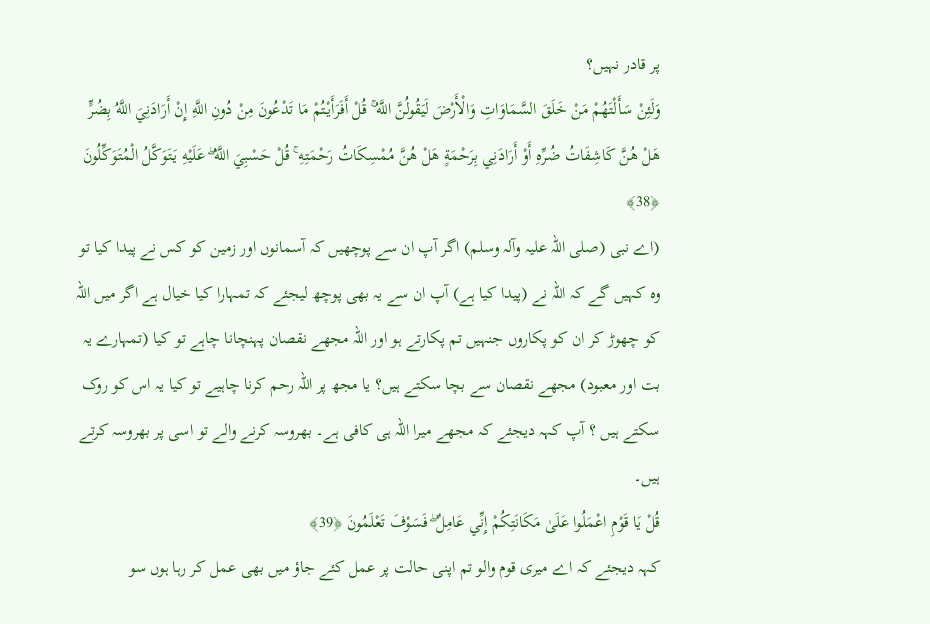پر قادر نہیں؟
وَلَئِنْ سَأَلْتَهُمْ مَنْ خَلَقَ السَّمَاوَاتِ وَالْأَرْضَ لَيَقُولُنَّ اللَّهُ ۚ قُلْ أَفَرَأَيْتُمْ مَا تَدْعُونَ مِنْ دُونِ اللَّهِ إِنْ أَرَادَنِيَ اللَّهُ بِضُرٍّ هَلْ هُنَّ كَاشِفَاتُ ضُرِّهِ أَوْ أَرَادَنِي بِرَحْمَةٍ هَلْ هُنَّ مُمْسِكَاتُ رَحْمَتِهِ ۚ قُلْ حَسْبِيَ اللَّهُ ۖ عَلَيْهِ يَتَوَكَّلُ الْمُتَوَكِّلُونَ ﴿38﴾
(اے نبی (صلی اللہ علیہ وآلہ وسلم) اگر آپ ان سے پوچھیں کہ آسمانوں اور زمین کو کس نے پیدا کیا تو وہ کہیں گے کہ اللہ نے (پیدا کیا ہے) آپ ان سے یہ بھی پوچھ لیجئے کہ تمہارا کیا خیال ہے اگر میں اللہ کو چھوڑ کر ان کو پکاروں جنہیں تم پکارتے ہو اور اللہ مجھے نقصان پہنچانا چاہے تو کیا (تمہارے یہ بت اور معبود) مجھے نقصان سے بچا سکتے ہیں؟ یا مجھ پر اللہ رحم کرنا چاہیے تو کیا یہ اس کو روک سکتے ہیں ؟ آپ کہہ دیجئے کہ مجھے میرا اللہ ہی کافی ہے۔ بھروسہ کرنے والے تو اسی پر بھروسہ کرتے ہیں۔
قُلْ يَا قَوْمِ اعْمَلُوا عَلَىٰ مَكَانَتِكُمْ إِنِّي عَامِلٌ ۖ فَسَوْفَ تَعْلَمُونَ ﴿39﴾
کہہ دیجئے کہ اے میری قوم والو تم اپنی حالت پر عمل کئے جاؤ میں بھی عمل کر رہا ہوں سو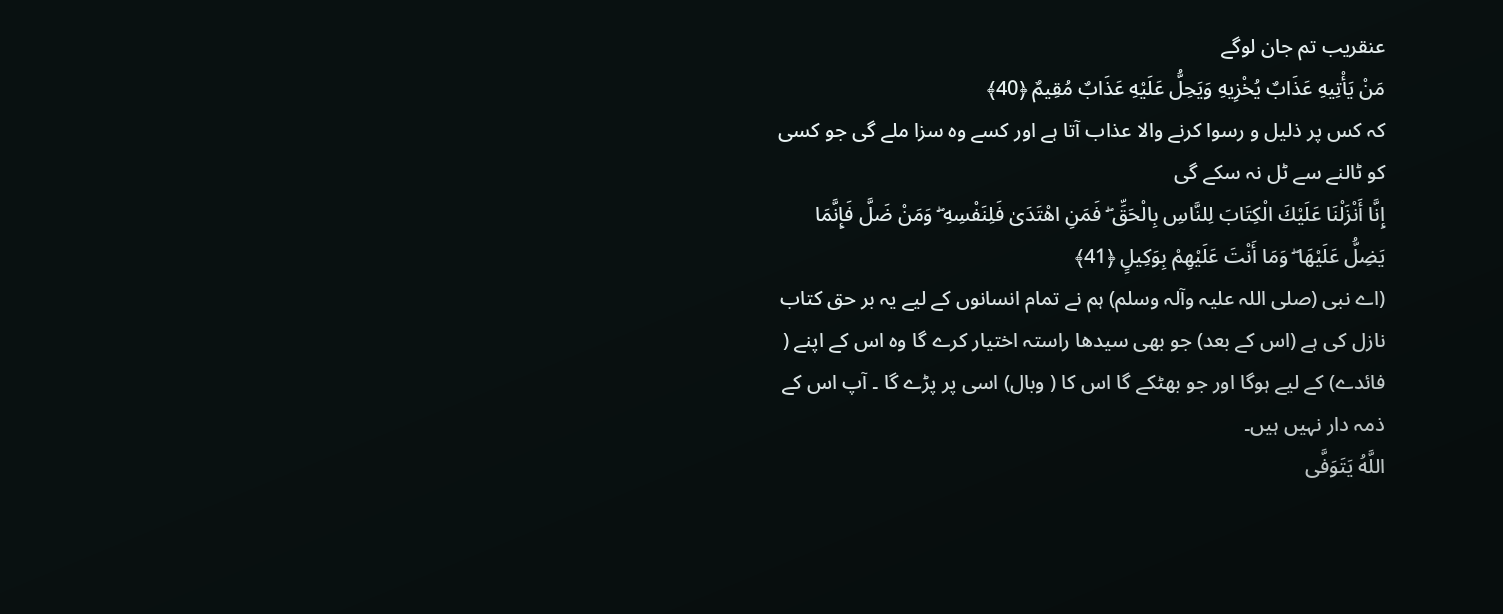عنقریب تم جان لوگے
مَنْ يَأْتِيهِ عَذَابٌ يُخْزِيهِ وَيَحِلُّ عَلَيْهِ عَذَابٌ مُقِيمٌ ﴿40﴾
کہ کس پر ذلیل و رسوا کرنے والا عذاب آتا ہے اور کسے وہ سزا ملے گی جو کسی کو ٹالنے سے ٹل نہ سکے گی
إِنَّا أَنْزَلْنَا عَلَيْكَ الْكِتَابَ لِلنَّاسِ بِالْحَقِّ ۖ فَمَنِ اهْتَدَىٰ فَلِنَفْسِهِ ۖ وَمَنْ ضَلَّ فَإِنَّمَا يَضِلُّ عَلَيْهَا ۖ وَمَا أَنْتَ عَلَيْهِمْ بِوَكِيلٍ ﴿41﴾
(اے نبی (صلی اللہ علیہ وآلہ وسلم) ہم نے تمام انسانوں کے لیے یہ بر حق کتاب نازل کی ہے (اس کے بعد) جو بھی سیدھا راستہ اختیار کرے گا وہ اس کے اپنے ( فائدے) کے لیے ہوگا اور جو بھٹکے گا اس کا ( وبال) اسی پر پڑے گا ۔ آپ اس کے ذمہ دار نہیں ہیں۔
اللَّهُ يَتَوَفَّى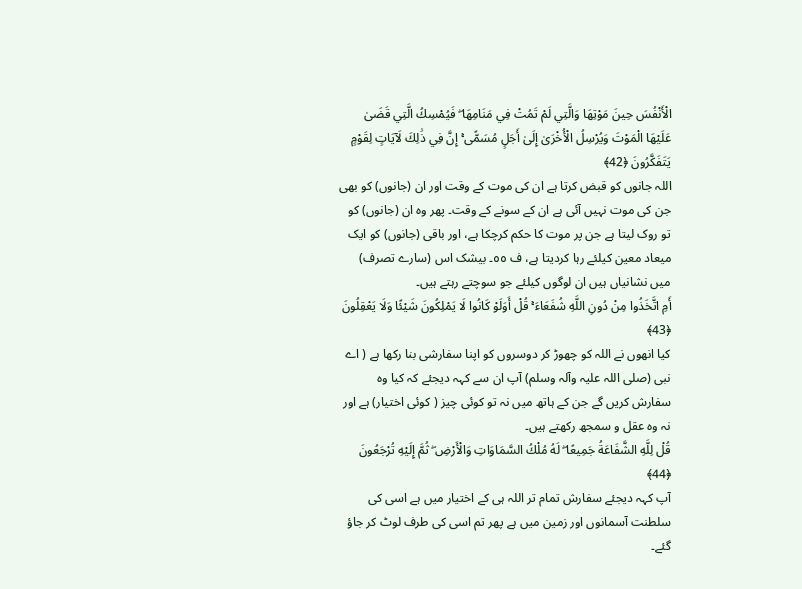الْأَنْفُسَ حِينَ مَوْتِهَا وَالَّتِي لَمْ تَمُتْ فِي مَنَامِهَا ۖ فَيُمْسِكُ الَّتِي قَضَىٰ عَلَيْهَا الْمَوْتَ وَيُرْسِلُ الْأُخْرَىٰ إِلَىٰ أَجَلٍ مُسَمًّى ۚ إِنَّ فِي ذَٰلِكَ لَآيَاتٍ لِقَوْمٍ يَتَفَكَّرُونَ ﴿42﴾
اللہ جانوں کو قبض کرتا ہے ان کی موت کے وقت اور ان (جانوں) کو بھی جن کی موت نہیں آئی ہے ان کے سونے کے وقت۔ پھر وہ ان (جانوں) کو تو روک لیتا ہے جن پر موت کا حکم کرچکا ہے، اور باقی (جانوں) کو ایک میعاد معین کیلئے رہا کردیتا ہے، ف ٥٥۔ بیشک اس (سارے تصرف) میں نشانیاں ہیں ان لوگوں کیلئے جو سوچتے رہتے ہیں۔
أَمِ اتَّخَذُوا مِنْ دُونِ اللَّهِ شُفَعَاءَ ۚ قُلْ أَوَلَوْ كَانُوا لَا يَمْلِكُونَ شَيْئًا وَلَا يَعْقِلُونَ ﴿43﴾
کیا انھوں نے اللہ کو چھوڑ کر دوسروں کو اپنا سفارشی بنا رکھا ہے ( اے نبی (صلی اللہ علیہ وآلہ وسلم) آپ ان سے کہہ دیجئے کہ کیا وہ سفارش کریں گے جن کے ہاتھ میں نہ تو کوئی چیز ( کوئی اختیار) ہے اور نہ وہ عقل و سمجھ رکھتے ہیں۔
قُلْ لِلَّهِ الشَّفَاعَةُ جَمِيعًا ۖ لَهُ مُلْكُ السَّمَاوَاتِ وَالْأَرْضِ ۖ ثُمَّ إِلَيْهِ تُرْجَعُونَ ﴿44﴾
آپ کہہ دیجئے سفارش تمام تر اللہ ہی کے اختیار میں ہے اسی کی سلطنت آسمانوں اور زمین میں ہے پھر تم اسی کی طرف لوٹ کر جاؤ گئے۔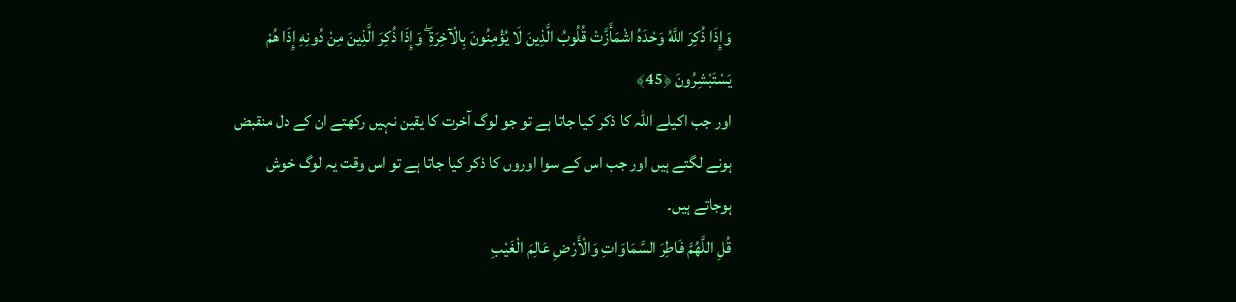وَإِذَا ذُكِرَ اللَّهُ وَحْدَهُ اشْمَأَزَّتْ قُلُوبُ الَّذِينَ لَا يُؤْمِنُونَ بِالْآخِرَةِ ۖ وَإِذَا ذُكِرَ الَّذِينَ مِنْ دُونِهِ إِذَا هُمْ يَسْتَبْشِرُونَ ﴿45﴾
اور جب اکیلے اللہ کا ذکر کیا جاتا ہے تو جو لوگ آخرت کا یقین نہیں رکھتے ان کے دل منقبض ہونے لگتے ہیں اور جب اس کے سوا اوروں کا ذکر کیا جاتا ہے تو اس وقت یہ لوگ خوش ہوجاتے ہیں۔
قُلِ اللَّهُمَّ فَاطِرَ السَّمَاوَاتِ وَالْأَرْضِ عَالِمَ الْغَيْبِ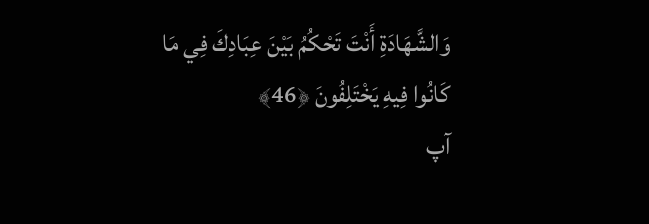وَالشَّهَادَةِ أَنْتَ تَحْكُمُ بَيْنَ عِبَادِكَ فِي مَا كَانُوا فِيهِ يَخْتَلِفُونَ ﴿46﴾
آپ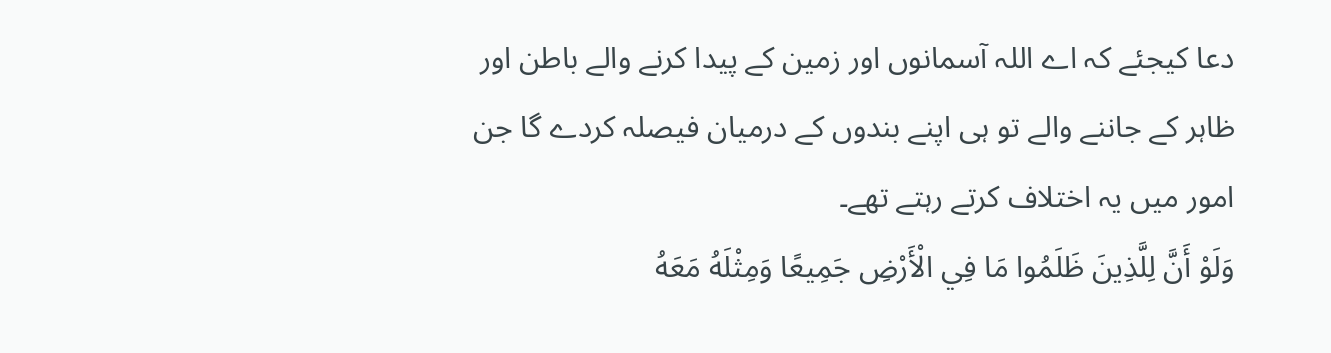دعا کیجئے کہ اے اللہ آسمانوں اور زمین کے پیدا کرنے والے باطن اور ظاہر کے جاننے والے تو ہی اپنے بندوں کے درمیان فیصلہ کردے گا جن امور میں یہ اختلاف کرتے رہتے تھے۔
وَلَوْ أَنَّ لِلَّذِينَ ظَلَمُوا مَا فِي الْأَرْضِ جَمِيعًا وَمِثْلَهُ مَعَهُ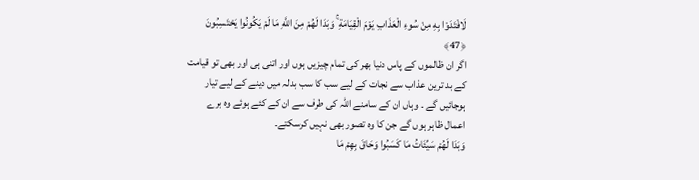لَافْتَدَوْا بِهِ مِنْ سُوءِ الْعَذَابِ يَوْمَ الْقِيَامَةِ ۚ وَبَدَا لَهُمْ مِنَ اللَّهِ مَا لَمْ يَكُونُوا يَحْتَسِبُونَ ﴿47﴾
اگر ان ظالموں کے پاس دنیا بھر کی تمام چیزیں ہوں اور اتنی ہی اور بھی تو قیامت کے بد ترین عذاب سے نجات کے لیے سب کا سب بدلہ میں دینے کے لیے تیار ہوجائیں گے ۔ وہاں ان کے سامنے اللہ کی طرف سے ان کے کئے ہوئے وہ برے اعمال ظاہر ہوں گے جن کا وہ تصور بھی نہیں کرسکتے۔
وَبَدَا لَهُمْ سَيِّئَاتُ مَا كَسَبُوا وَحَاقَ بِهِمْ مَا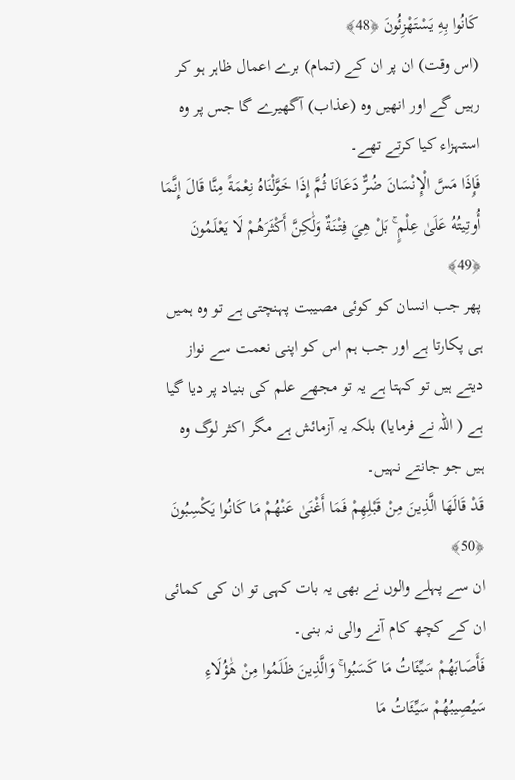كَانُوا بِهِ يَسْتَهْزِئُونَ ﴿48﴾
(اس وقت) ان پر ان کے (تمام) برے اعمال ظاہر ہو کر رہیں گے اور انھیں وہ (عذاب) آگھیرے گا جس پر وہ استہزاء کیا کرتے تھے۔
فَإِذَا مَسَّ الْإِنْسَانَ ضُرٌّ دَعَانَا ثُمَّ إِذَا خَوَّلْنَاهُ نِعْمَةً مِنَّا قَالَ إِنَّمَا أُوتِيتُهُ عَلَىٰ عِلْمٍ ۚ بَلْ هِيَ فِتْنَةٌ وَلَٰكِنَّ أَكْثَرَهُمْ لَا يَعْلَمُونَ ﴿49﴾
پھر جب انسان کو کوئی مصیبت پہنچتی ہے تو وہ ہمیں ہی پکارتا ہے اور جب ہم اس کو اپنی نعمت سے نواز دیتے ہیں تو کہتا ہے یہ تو مجھے علم کی بنیاد پر دیا گیا ہے ( اللہ نے فرمایا) بلکہ یہ آزمائش ہے مگر اکثر لوگ وہ ہیں جو جانتے نہیں۔
قَدْ قَالَهَا الَّذِينَ مِنْ قَبْلِهِمْ فَمَا أَغْنَىٰ عَنْهُمْ مَا كَانُوا يَكْسِبُونَ ﴿50﴾
ان سے پہلے والوں نے بھی یہ بات کہی تو ان کی کمائی ان کے کچھ کام آنے والی نہ بنی۔
فَأَصَابَهُمْ سَيِّئَاتُ مَا كَسَبُوا ۚ وَالَّذِينَ ظَلَمُوا مِنْ هَٰؤُلَاءِ سَيُصِيبُهُمْ سَيِّئَاتُ مَا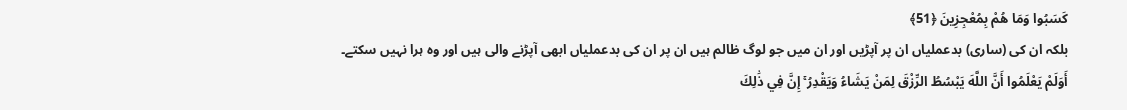كَسَبُوا وَمَا هُمْ بِمُعْجِزِينَ ﴿51﴾
بلکہ ان کی (ساری) بدعملیاں ان پر آپڑیں اور ان میں جو لوگ ظالم ہیں ان پر ان کی بدعملیاں ابھی آپڑنے والی ہیں اور وہ ہرا نہیں سکتے۔
أَوَلَمْ يَعْلَمُوا أَنَّ اللَّهَ يَبْسُطُ الرِّزْقَ لِمَنْ يَشَاءُ وَيَقْدِرُ ۚ إِنَّ فِي ذَٰلِكَ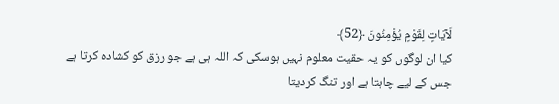لَآيَاتٍ لِقَوْمٍ يُؤْمِنُونَ ﴿52﴾
کیا ان لوگوں کو یہ حقیت معلوم نہیں ہوسکی کہ اللہ ہی ہے جو رزق کو کشادہ کرتا ہے جس کے لیے چاہتا ہے اور تنگ کردیتا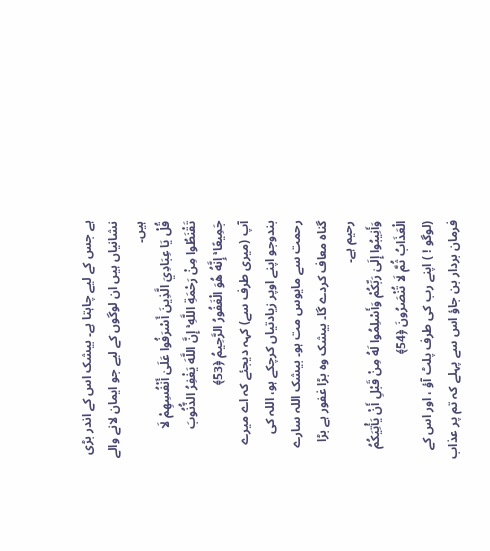ہے جس کے لیے چاہتا ہے۔ بیشک اس کے اندر بڑی نشانیاں ہیں ان لوگوں کے لیے جو ایمان لانے والے ہیں۔
قُلْ يَا عِبَادِيَ الَّذِينَ أَسْرَفُوا عَلَىٰ أَنْفُسِهِمْ لَا تَقْنَطُوا مِنْ رَحْمَةِ اللَّهِ ۚ إِنَّ اللَّهَ يَغْفِرُ الذُّنُوبَ جَمِيعًا ۚ إِنَّهُ هُوَ الْغَفُورُ الرَّحِيمُ ﴿53﴾
آپ (میری طرف سے) کہہ دیجئے کہ اے میرے بندوجو اپنے اوپر زیادتیاں کرچکے ہو، اللہ کی رحمت سے مایوس مت ہو۔ بیشک اللہ سارے گناہ معاف کردے گا۔ بیشک وہ بڑا غفور ہے بڑا رحیم ہے۔
وَأَنِيبُوا إِلَىٰ رَبِّكُمْ وَأَسْلِمُوا لَهُ مِنْ قَبْلِ أَنْ يَأْتِيَكُمُ الْعَذَابُ ثُمَّ لَا تُنْصَرُونَ ﴿54﴾
(لوگو ! ) اپنے رب کی طرف پلٹ آؤ ، اور اس کے فرمان بردار بن جاؤ اس سے پہلے کہ تم پر عذاب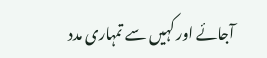آجائے اور کہیں سے تمہاری مدد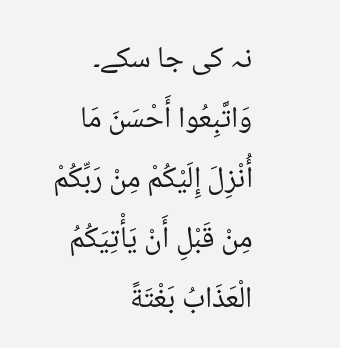نہ کی جا سکے۔
وَاتَّبِعُوا أَحْسَنَ مَا أُنْزِلَ إِلَيْكُمْ مِنْ رَبِّكُمْ مِنْ قَبْلِ أَنْ يَأْتِيَكُمُ الْعَذَابُ بَغْتَةً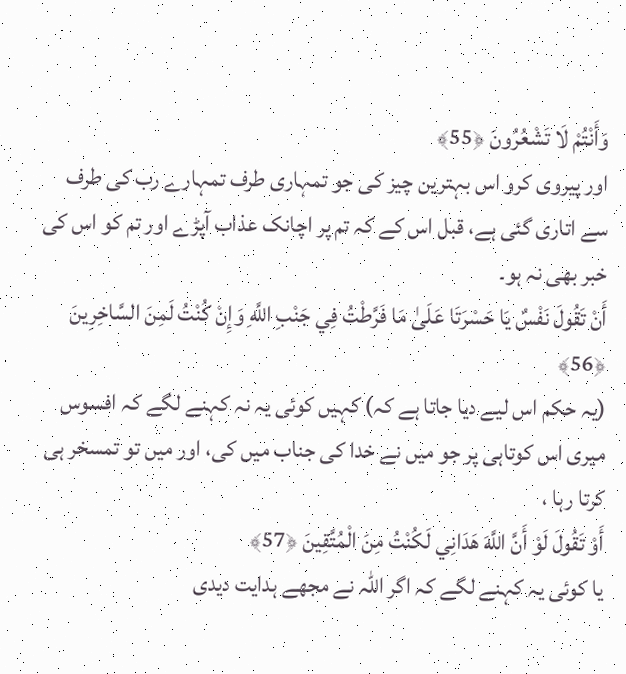وَأَنْتُمْ لَا تَشْعُرُونَ ﴿55﴾
اور پیروی کرو اس بہترین چیز کی جو تمہاری طرف تمہارے رب کی طرف سے اتاری گئی ہے، قبل اس کے کہ تم پر اچانک عذاب آپڑے اور تم کو اس کی خبر بھی نہ ہو۔
أَنْ تَقُولَ نَفْسٌ يَا حَسْرَتَا عَلَىٰ مَا فَرَّطْتُ فِي جَنْبِ اللَّهِ وَإِنْ كُنْتُ لَمِنَ السَّاخِرِينَ ﴿56﴾
(یہ حکم اس لیے دیا جاتا ہے کہ) کہیں کوئی یہ نہ کہنے لگے کہ افسوس میری اس کوتاہی پر جو میں نے خدا کی جناب میں کی، اور میں تو تمسخر ہی کرتا رہا ،
أَوْ تَقُولَ لَوْ أَنَّ اللَّهَ هَدَانِي لَكُنْتُ مِنَ الْمُتَّقِينَ ﴿57﴾
یا کوئی یہ کہنے لگے کہ اگر اللہ نے مجھے ہدایت دیدی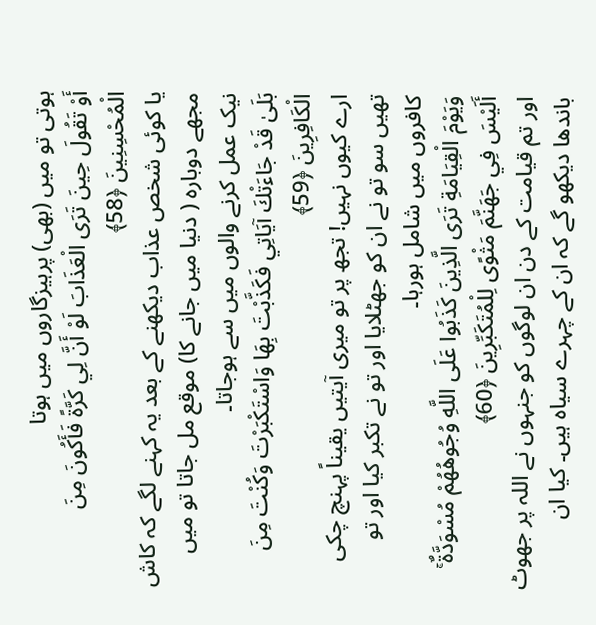ہوتی تو میں (بھی) پرہیزگاروں میں ہوتا
أَوْ تَقُولَ حِينَ تَرَى الْعَذَابَ لَوْ أَنَّ لِي كَرَّةً فَأَكُونَ مِنَ الْمُحْسِنِينَ ﴿58﴾
یا كوئى شخص عذاب دیکھنے کے بعد یہ کہنے لگے کہ کاش مجھے دوبارہ ( دنیا میں جانے کا) موقع مل جاتا تو میں نیک عمل کرنے والوں میں سے ہوجاتا۔
بَلَىٰ قَدْ جَاءَتْكَ آيَاتِي فَكَذَّبْتَ بِهَا وَاسْتَكْبَرْتَ وَكُنْتَ مِنَ الْكَافِرِينَ ﴿59﴾
ارے کیوں نہیں! تجھ پر تو میری آیتیں یقیناً پہنچ چکی تھیں سو تو نے ان کو جھٹلایا اور تو نے تکبر کیا اور تو کافروں میں شامل ہورہا۔
وَيَوْمَ الْقِيَامَةِ تَرَى الَّذِينَ كَذَبُوا عَلَى اللَّهِ وُجُوهُهُمْ مُسْوَدَّةٌ ۚ أَلَيْسَ فِي جَهَنَّمَ مَثْوًى لِلْمُتَكَبِّرِينَ ﴿60﴾
اور تم قیامت کے دن ان لوگوں کو جنہوں نے اللہ پر جھوٹ باندھا دیکھو گے کہ ان کے چہرے سیاہ ہیں۔ کیا ان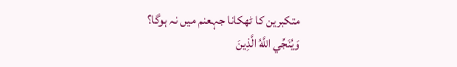متکبرین کا ٹھکانا جہعنم میں نہ ہوگا؟
وَيُنَجِّي اللَّهُ الَّذِينَ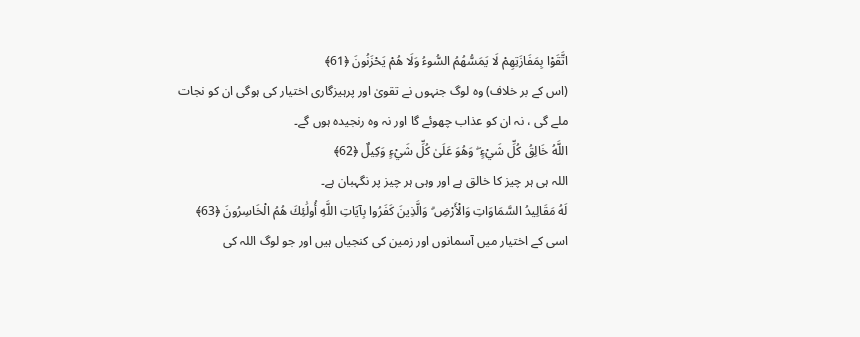اتَّقَوْا بِمَفَازَتِهِمْ لَا يَمَسُّهُمُ السُّوءُ وَلَا هُمْ يَحْزَنُونَ ﴿61﴾
(اس کے بر خلاف) وہ لوگ جنہوں نے تقویٰ اور پرہیزگاری اختیار کی ہوگی ان کو نجات ملے گی ، نہ ان کو عذاب چھوئے گا اور نہ وہ رنجیدہ ہوں گے۔
اللَّهُ خَالِقُ كُلِّ شَيْءٍ ۖ وَهُوَ عَلَىٰ كُلِّ شَيْءٍ وَكِيلٌ ﴿62﴾
اللہ ہی ہر چیز کا خالق ہے اور وہی ہر چیز پر نگہبان ہے۔
لَهُ مَقَالِيدُ السَّمَاوَاتِ وَالْأَرْضِ ۗ وَالَّذِينَ كَفَرُوا بِآيَاتِ اللَّهِ أُولَٰئِكَ هُمُ الْخَاسِرُونَ ﴿63﴾
اسی کے اختیار میں آسمانوں اور زمین کی کنجیاں ہیں اور جو لوگ اللہ کی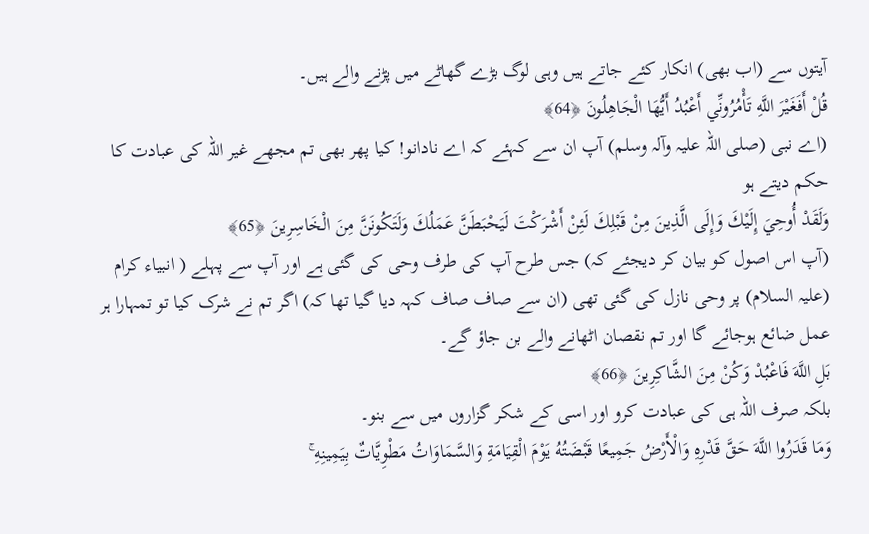آیتوں سے (اب بھی) انکار کئے جاتے ہیں وہی لوگ بڑے گھاٹے میں پڑنے والے ہیں۔
قُلْ أَفَغَيْرَ اللَّهِ تَأْمُرُونِّي أَعْبُدُ أَيُّهَا الْجَاهِلُونَ ﴿64﴾
(اے نبی (صلی اللہ علیہ وآلہ وسلم) آپ ان سے کہئے کہ اے نادانو! کیا پھر بھی تم مجھے غیر اللہ کی عبادت کا حکم دیتے ہو
وَلَقَدْ أُوحِيَ إِلَيْكَ وَإِلَى الَّذِينَ مِنْ قَبْلِكَ لَئِنْ أَشْرَكْتَ لَيَحْبَطَنَّ عَمَلُكَ وَلَتَكُونَنَّ مِنَ الْخَاسِرِينَ ﴿65﴾
(آپ اس اصول کو بیان کر دیجئے کہ) جس طرح آپ کی طرف وحی کی گئی ہے اور آپ سے پہلے ( انبیاء کرام (علیہ السلام) پر وحی نازل کی گئی تھی (ان سے صاف صاف کہہ دیا گیا تھا کہ) اگر تم نے شرک کیا تو تمہارا ہر عمل ضائع ہوجائے گا اور تم نقصان اٹھانے والے بن جاؤ گے۔
بَلِ اللَّهَ فَاعْبُدْ وَكُنْ مِنَ الشَّاكِرِينَ ﴿66﴾
بلکہ صرف اللہ ہی کی عبادت کرو اور اسی کے شکر گزاروں میں سے بنو۔
وَمَا قَدَرُوا اللَّهَ حَقَّ قَدْرِهِ وَالْأَرْضُ جَمِيعًا قَبْضَتُهُ يَوْمَ الْقِيَامَةِ وَالسَّمَاوَاتُ مَطْوِيَّاتٌ بِيَمِينِهِ ۚ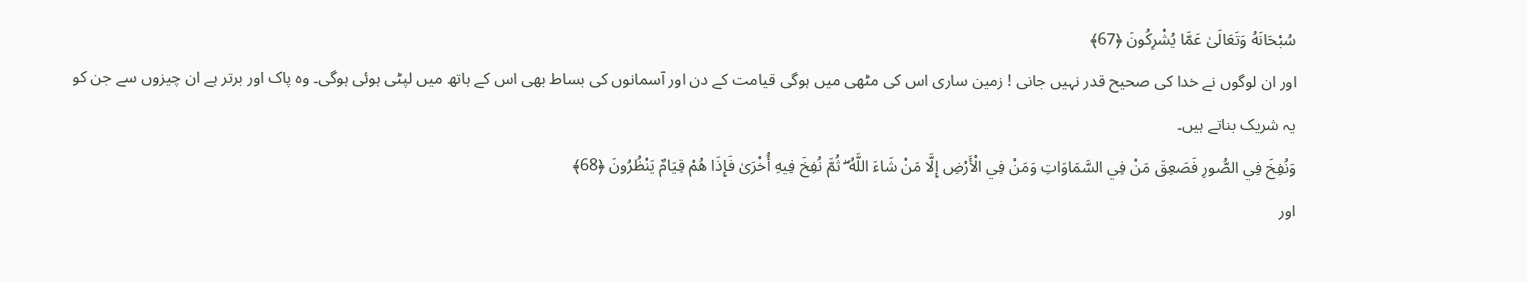سُبْحَانَهُ وَتَعَالَىٰ عَمَّا يُشْرِكُونَ ﴿67﴾
اور ان لوگوں نے خدا کی صحیح قدر نہیں جانی ! زمین ساری اس کی مٹھی میں ہوگی قیامت کے دن اور آسمانوں کی بساط بھی اس کے ہاتھ میں لپٹی ہوئی ہوگی۔ وہ پاک اور برتر ہے ان چیزوں سے جن کو یہ شریک بناتے ہیں۔
وَنُفِخَ فِي الصُّورِ فَصَعِقَ مَنْ فِي السَّمَاوَاتِ وَمَنْ فِي الْأَرْضِ إِلَّا مَنْ شَاءَ اللَّهُ ۖ ثُمَّ نُفِخَ فِيهِ أُخْرَىٰ فَإِذَا هُمْ قِيَامٌ يَنْظُرُونَ ﴿68﴾
اور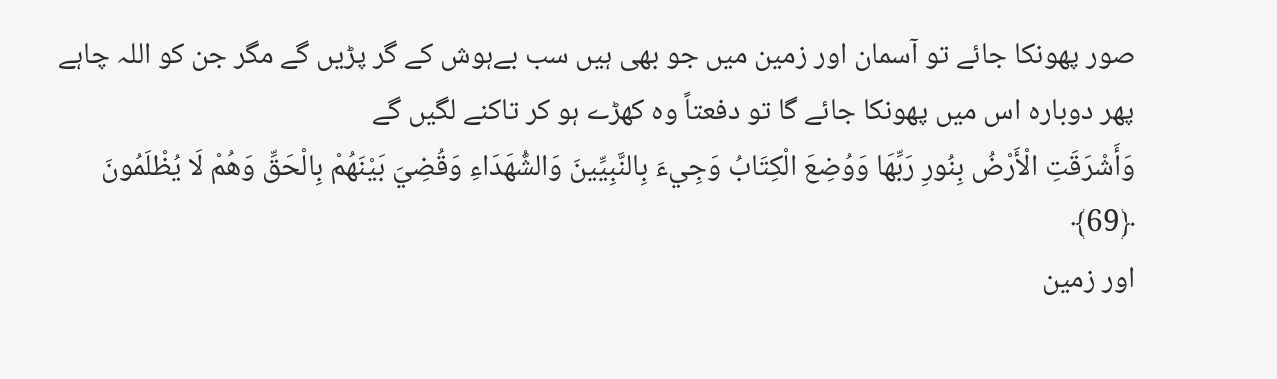صور پھونکا جائے تو آسمان اور زمین میں جو بھی ہیں سب بےہوش کے گر پڑیں گے مگر جن کو اللہ چاہے پھر دوبارہ اس میں پھونکا جائے گا تو دفعتاً وہ کھڑے ہو کر تاکنے لگیں گے
وَأَشْرَقَتِ الْأَرْضُ بِنُورِ رَبِّهَا وَوُضِعَ الْكِتَابُ وَجِيءَ بِالنَّبِيِّينَ وَالشُّهَدَاءِ وَقُضِيَ بَيْنَهُمْ بِالْحَقِّ وَهُمْ لَا يُظْلَمُونَ ﴿69﴾
اور زمین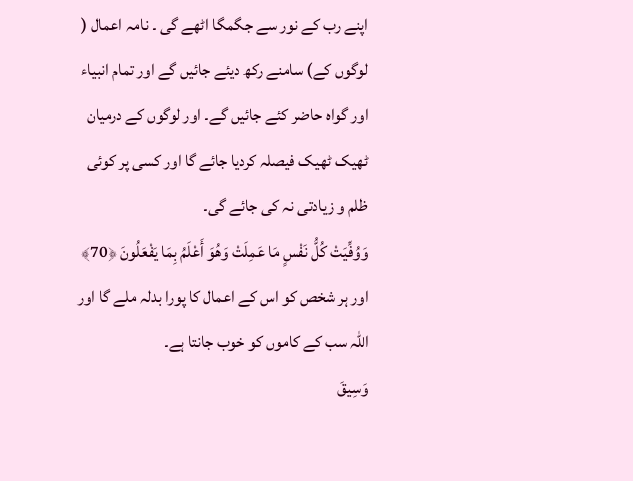اپنے رب کے نور سے جگمگا اٹھے گی ۔ نامہ اعمال ( لوگوں کے) سامنے رکھ دیئے جائیں گے اور تمام انبیاء اور گواہ حاضر کئے جائیں گے۔ اور لوگوں کے درمیان ٹھیک ٹھیک فیصلہ کردیا جائے گا اور کسی پر کوئی ظلم و زیادتی نہ کی جائے گی۔
وَوُفِّيَتْ كُلُّ نَفْسٍ مَا عَمِلَتْ وَهُوَ أَعْلَمُ بِمَا يَفْعَلُونَ ﴿70﴾
اور ہر شخص کو اس کے اعمال کا پورا بدلہ ملے گا اور اللہ سب کے کاموں کو خوب جانتا ہے۔
وَسِيقَ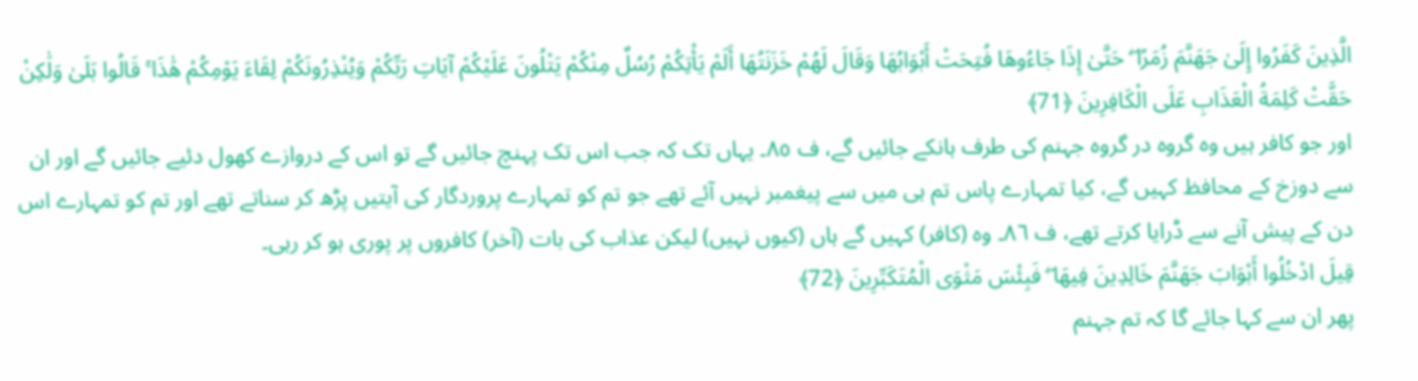الَّذِينَ كَفَرُوا إِلَىٰ جَهَنَّمَ زُمَرًا ۖ حَتَّىٰ إِذَا جَاءُوهَا فُتِحَتْ أَبْوَابُهَا وَقَالَ لَهُمْ خَزَنَتُهَا أَلَمْ يَأْتِكُمْ رُسُلٌ مِنْكُمْ يَتْلُونَ عَلَيْكُمْ آيَاتِ رَبِّكُمْ وَيُنْذِرُونَكُمْ لِقَاءَ يَوْمِكُمْ هَٰذَا ۚ قَالُوا بَلَىٰ وَلَٰكِنْ حَقَّتْ كَلِمَةُ الْعَذَابِ عَلَى الْكَافِرِينَ ﴿71﴾
اور جو کافر ہیں وہ گروہ در گروہ جہنم کی طرف ہانکے جائیں گے، ف ٨٥۔ یہاں تک کہ جب اس تک پہنچ جائیں گے تو اس کے دروازے کھول دئیے جائیں گے اور ان سے دوزخ کے محافظ کہیں گے، کیا تمہارے پاس تم ہی میں سے پیغمبر نہیں آئے تھے جو تم کو تمہارے پروردگار کی آیتیں پڑھ کر سناتے تھے اور تم کو تمہارے اس دن کے پیش آنے سے ڈرایا کرتے تھے، ف ٨٦۔ وہ (کافر) کہیں گے ہاں (کیوں نہیں) لیکن عذاب کی بات (آخر) کافروں پر پوری ہو کر رہی۔
قِيلَ ادْخُلُوا أَبْوَابَ جَهَنَّمَ خَالِدِينَ فِيهَا ۖ فَبِئْسَ مَثْوَى الْمُتَكَبِّرِينَ ﴿72﴾
پھر ان سے کہا جائے گا کہ تم جہنم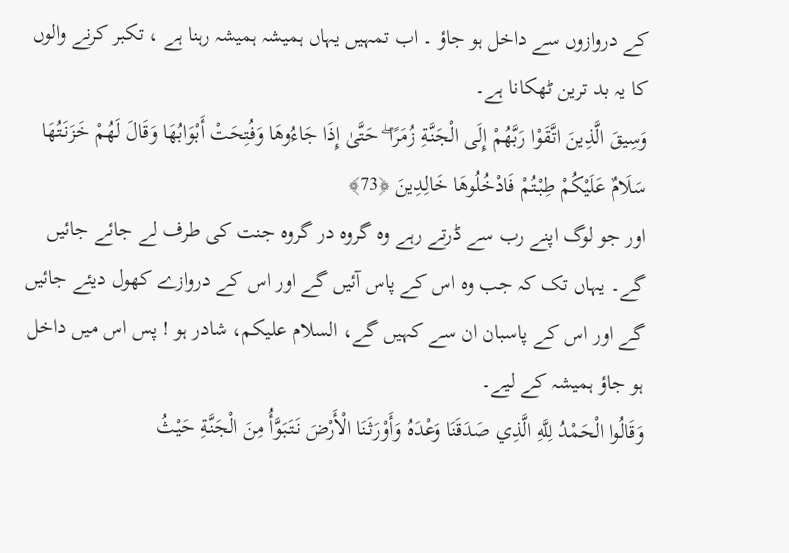کے دروازوں سے داخل ہو جاؤ ۔ اب تمہیں یہاں ہمیشہ ہمیشہ رہنا ہے ، تکبر کرنے والوں کا یہ بد ترین ٹھکانا ہے۔
وَسِيقَ الَّذِينَ اتَّقَوْا رَبَّهُمْ إِلَى الْجَنَّةِ زُمَرًا ۖ حَتَّىٰ إِذَا جَاءُوهَا وَفُتِحَتْ أَبْوَابُهَا وَقَالَ لَهُمْ خَزَنَتُهَا سَلَامٌ عَلَيْكُمْ طِبْتُمْ فَادْخُلُوهَا خَالِدِينَ ﴿73﴾
اور جو لوگ اپنے رب سے ڈرتے رہے وہ گروہ در گروہ جنت کی طرف لے جائے جائیں گے۔ یہاں تک کہ جب وہ اس کے پاس آئیں گے اور اس کے دروازے کھول دیئے جائیں گے اور اس کے پاسبان ان سے کہیں گے، السلام علیکم، شادر ہو ! پس اس میں داخل ہو جاؤ ہمیشہ کے لیے۔
وَقَالُوا الْحَمْدُ لِلَّهِ الَّذِي صَدَقَنَا وَعْدَهُ وَأَوْرَثَنَا الْأَرْضَ نَتَبَوَّأُ مِنَ الْجَنَّةِ حَيْثُ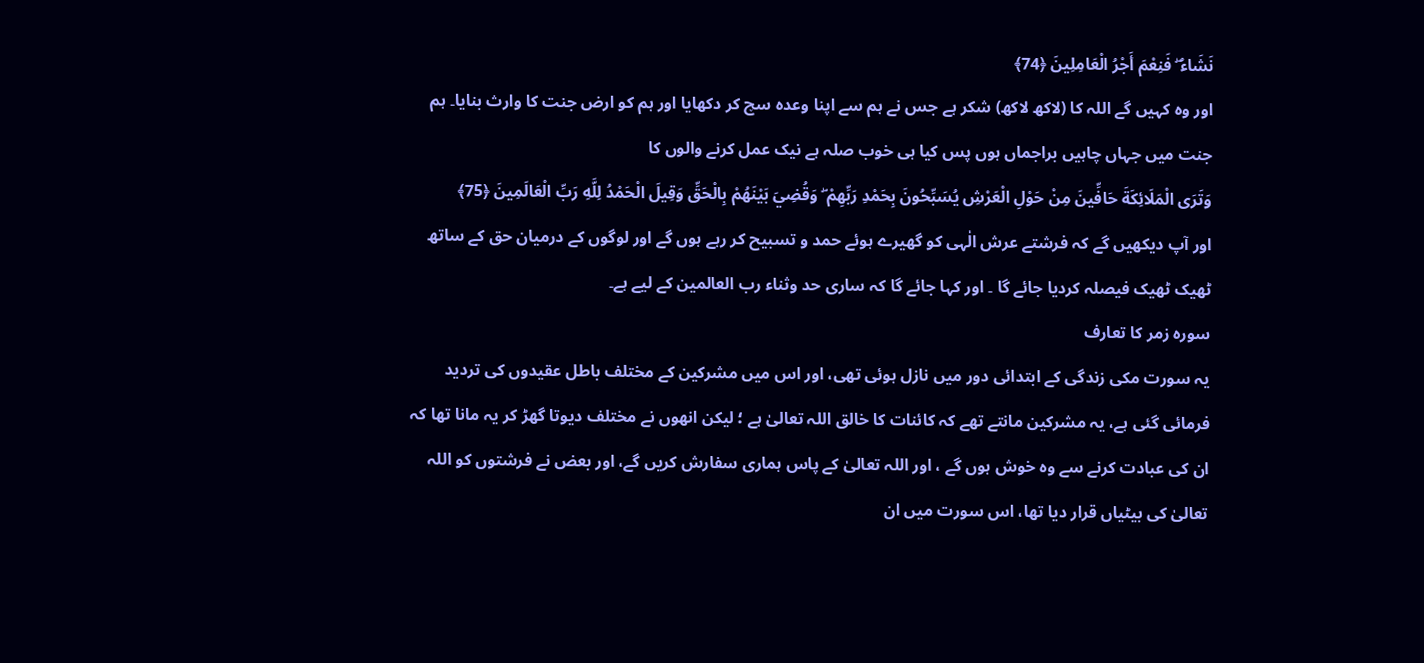نَشَاءُ ۖ فَنِعْمَ أَجْرُ الْعَامِلِينَ ﴿74﴾
اور وہ کہیں گے اللہ کا (لاکھ لاکھ) شکر ہے جس نے ہم سے اپنا وعدہ سچ کر دکھایا اور ہم کو ارض جنت کا وارث بنایا۔ ہم جنت میں جہاں چاہیں براجماں ہوں پس کیا ہی خوب صلہ ہے نیک عمل کرنے والوں کا
وَتَرَى الْمَلَائِكَةَ حَافِّينَ مِنْ حَوْلِ الْعَرْشِ يُسَبِّحُونَ بِحَمْدِ رَبِّهِمْ ۖ وَقُضِيَ بَيْنَهُمْ بِالْحَقِّ وَقِيلَ الْحَمْدُ لِلَّهِ رَبِّ الْعَالَمِينَ ﴿75﴾
اور آپ دیکھیں گے کہ فرشتے عرش الٰہی کو گھیرے ہوئے حمد و تسبیح کر رہے ہوں گے اور لوگوں کے درمیان حق کے ساتھ ٹھیک ٹھیک فیصلہ کردیا جائے گا ۔ اور کہا جائے گا کہ ساری حد وثناء رب العالمین کے لیے ہے۔
سورہ زمر كا تعارف
یہ سورت مکی زندگی کے ابتدائی دور میں نازل ہوئی تھی، اور اس میں مشرکین کے مختلف باطل عقیدوں کی تردید فرمائی گئی ہے، یہ مشرکین مانتے تھے کہ کائنات کا خالق اللہ تعالیٰ ہے ؛ لیکن انھوں نے مختلف دیوتا گھڑ کر یہ مانا تھا کہ ان کی عبادت کرنے سے وہ خوش ہوں گے ، اور اللہ تعالیٰ کے پاس ہماری سفارش کریں گے، اور بعض نے فرشتوں کو اللہ تعالیٰ کی بیٹیاں قرار دیا تھا، اس سورت میں ان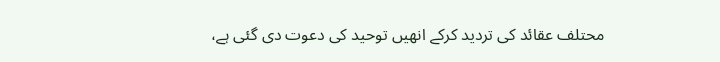محتلف عقائد کی تردید کرکے انھیں توحید کی دعوت دی گئی ہے،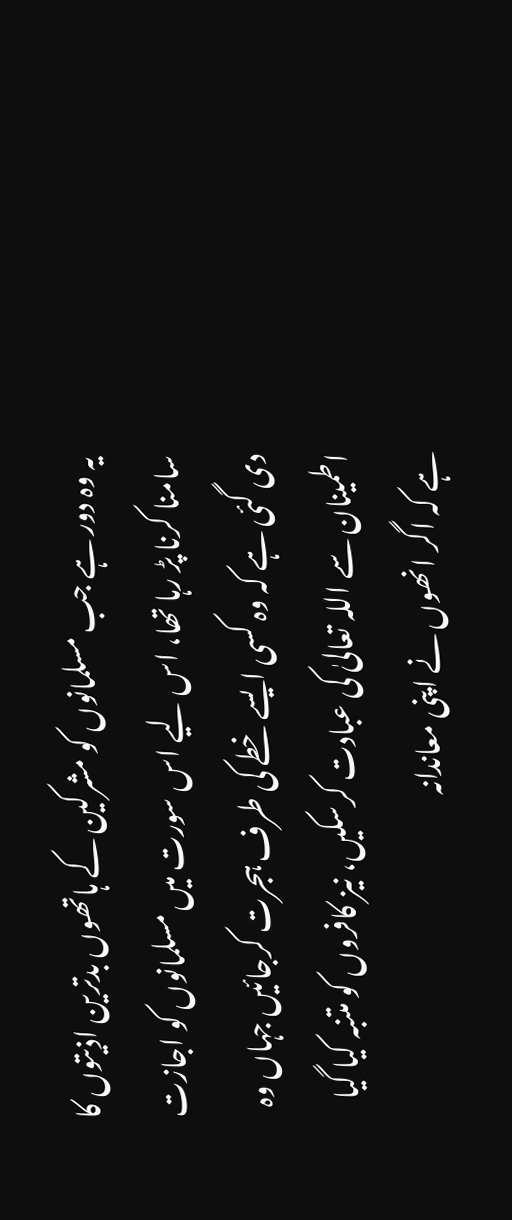یہ وہ دور ہے جب مسلمانوں کو مشرکین کے ہاتھوں بدترین اذیتوں کا سامنا کرنا پڑ رہا تھا، اس لیے اس سورت میں مسلمانوں کو اجازت دی گئی ہے کہ وہ کسی ایسے خطے کی طرف ہجرت کرجائیں جہاں وہ اطمینان سے اللہ تعالیٰ کی عبادت کرسکیں، نیز کافروں کو متنبہ کیا گیا ہے کہ اگر انھوں نے اپنی معاندانہ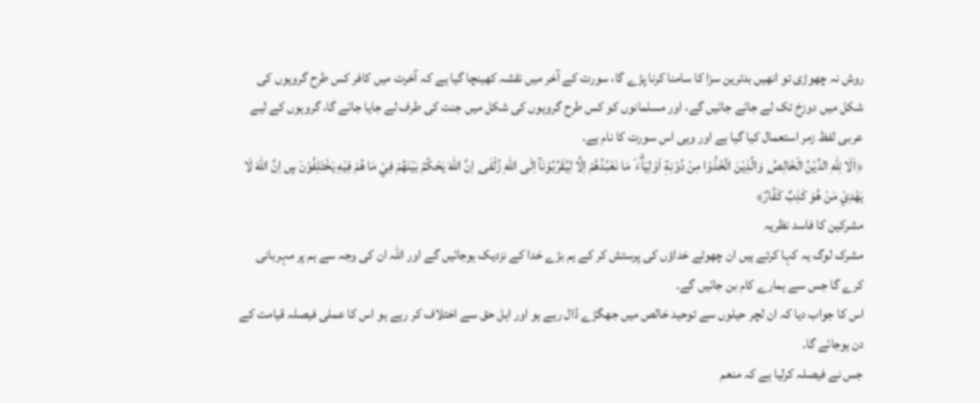روش نہ چھوڑی تو انھیں بدترین سزا کا سامنا کرنا پڑے گا، سورت کے آخر میں نقشہ کھینچا گیا ہے کہ آخرت میں کافر کس طرح گروہوں کی شکل میں دوزخ تک لے جائے جائیں گے، اور مسلمانوں کو کس طرح گروہوں کی شکل میں جنت کی طرف لے جایا جائے گا، گروہوں کے لیے عربی لفظ زمر استعمال کیا گیا ہے اور وہی اس سورت کا نام ہے۔
﴿اَلَا لِلّٰهِ الدِّيْنُ الْخَالِصُ ۭ وَالَّذِيْنَ اتَّخَذُوْا مِنْ دُوْنِهٖٓ اَوْلِيَاۗءَ ۘ مَا نَعْبُدُهُمْ اِلَّا لِيُقَرِّبُوْنَآ اِلَى اللّٰهِ زُلْفٰى ۭ اِنَّ اللّٰهَ يَحْكُمُ بَيْنَهُمْ فِيْ مَا هُمْ فِيْهِ يَخْتَلِفُوْنَ ڛ اِنَّ اللّٰهَ لَا يَهْدِيْ مَنْ هُوَ كٰذِبٌ كَفَّارٌ﴾
مشرکین کا فاسد نظريہ
مشرک لوگ یہ کہا کرتے ہیں ان چھوٹے خداؤں کی پرستش کر کے ہم بڑے خدا کے نزدیک ہوجائیں گے اور اللہ ان کی وجہ سے ہم پر مہربانی کرے گا جس سے ہمارے کام بن جائیں گے۔
اس کا جواب دیا کہ ان لچر حیلوں سے توحید خالص میں جھگڑے ڈال رہے ہو اور اہل حق سے اختلاف کر رہے ہو اس کا عملی فیصلہ قیامت کے دن ہوجائے گا۔
جس نے فیصلہ کرلیا ہے کہ منعم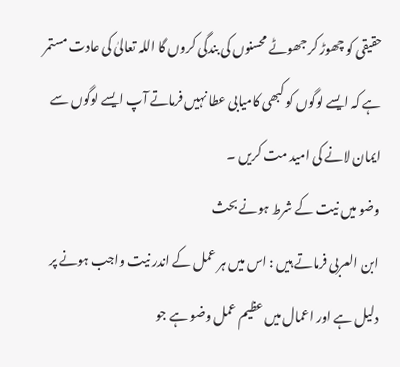حقیقی کو چھوڑ کر جھوٹے محسنوں کی بندگی کروں گا اللہ تعالیٰ کی عادت مستمر ہے کہ ایسے لوگوں کو کبھی کامیابی عطا نہیں فرماتے آپ ایسے لوگوں سے ایمان لانے کی امید مت کریں ۔
وضو میں نیت کے شرط ہونے بحث
ابن العربی فرماتے ہیں : اس میں ہر عمل کے اندر نیت واجب ہونے پر دلیل ہے اور اعمال میں عظیم عمل وضو ہے جو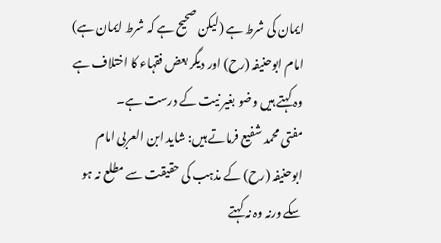ایمان کی شرط ہے (لیکن صحیح ہے کہ شرط ایمان ہے) امام ابوحنیفہ (رح) اور دیگر بعض فقہاء کا اختلاف ہے وہ کہتے ہیں وضو بغیر نیت کے درست ہے۔
مفتی محمد شفیع فرماتے ہیں: شاید ابن العربی امام ابوحنیفہ (رح) کے مذہب کی حقیقت سے مطلع نہ ہو سکے ورنہ وہ نہ کہتے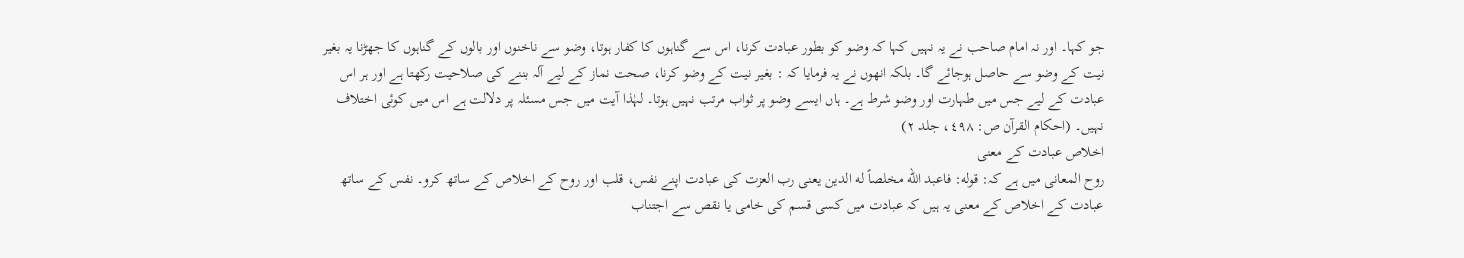جو کہا۔ اور نہ امام صاحب نے یہ نہیں کہا کہ وضو کو بطور عبادت کرنا، اس سے گناہوں کا کفار ہوتا، وضو سے ناخنوں اور بالوں کے گناہوں کا جھڑنا یہ بغیر نیت کے وضو سے حاصل ہوجائے گا۔ بلکہ انھوں نے یہ فرمایا کہ : بغیر نیت کے وضو کرنا، صحت نماز کے لیے آلہ بننے کی صلاحیت رکھتا ہے اور ہر اس عبادت کے لیے جس میں طہارت اور وضو شرط ہے۔ ہاں ایسے وضو پر ثواب مرتب نہیں ہوتا۔ لہٰذا آیت میں جس مسئلہ پر دلالت ہے اس میں کوئی اختلاف نہیں۔ (احکام القرآن ص: ٤٩٨، جلد ٢)
اخلاص عبادت کے معنی
روح المعانی میں ہے کہ: قوله: فاعبد الله مخلصاً له الدین یعنی رب العزت کی عبادت اپنے نفس، قلب اور روح کے اخلاص کے ساتھ کرو۔ نفس کے ساتھ عبادت کے اخلاص کے معنی یہ ہیں کہ عبادت میں کسی قسم کی خامی یا نقص سے اجتناب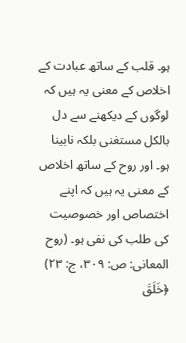ہو۔ قلب کے ساتھ عبادت کے اخلاص کے معنی یہ ہیں کہ لوگوں کے دیکھنے سے دل بالکل مستغنی بلکہ نابینا ہو۔ اور روح کے ساتھ اخلاص کے معنی یہ ہیں کہ اپنے اختصاص اور خصوصیت کی طلب کی نفی ہو۔ (روح المعانی: ص: ٣٠٩، ج: ٢٣)
﴿خَلَقَ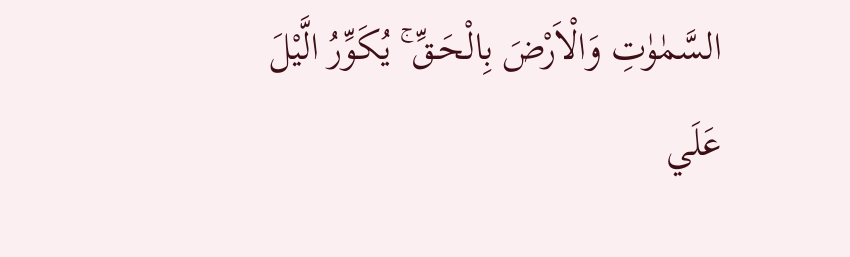السَّمٰوٰتِ وَالْاَرْضَ بِالْحَـقِّ ۚ يُكَوِّرُ الَّيْلَ عَلَي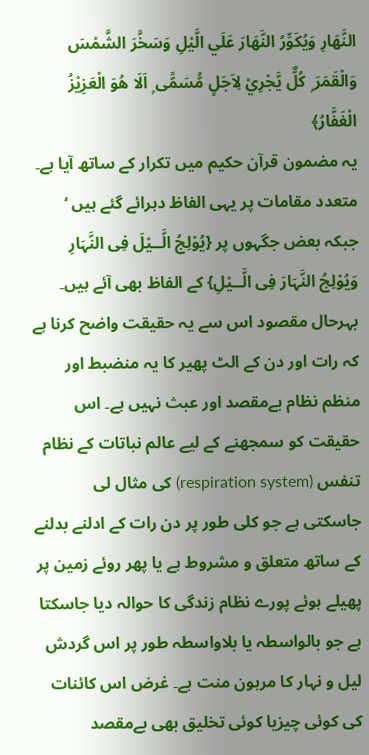النَّهَارِ وَيُكَوِّرُ النَّهَارَ عَلَي الَّيْلِ وَسَخَّرَ الشَّمْسَ وَالْقَمَرَ ۭ كُلٌّ يَّجْرِيْ لِاَجَلٍ مُّسَمًّى ۭ اَلَا هُوَ الْعَزِيْزُ الْغَفَّارُ﴾
یہ مضمون قرآن حکیم میں تکرار کے ساتھ آیا ہے۔ متعدد مقامات پر یہی الفاظ دہرائے گئے ہیں ‘ جبکہ بعض جگہوں پر {یُوْلِجُ الَّــیْلَ فِی النَّہَارِ وَیُوْلِجُ النَّہَارَ فِی الَّــیْلِ} کے الفاظ بھی آئے ہیں۔ بہرحال مقصود اس سے یہ حقیقت واضح کرنا ہے کہ رات اور دن کے الٹ پھیر کا یہ منضبط اور منظم نظام بےمقصد اور عبث نہیں ہے۔ اس حقیقت کو سمجھنے کے لیے عالم نباتات کے نظام تنفس (respiration system) کی مثال لی جاسکتی ہے جو کلی طور پر دن رات کے ادلنے بدلنے کے ساتھ متعلق و مشروط ہے یا پھر روئے زمین پر پھیلے ہوئے پورے نظام زندگی کا حوالہ دیا جاسکتا ہے جو بالواسطہ یا بلاواسطہ طور پر اس گردش لیل و نہار کا مرہون منت ہے۔ غرض اس کائنات کی کوئی چیزیا کوئی تخلیق بھی بےمقصد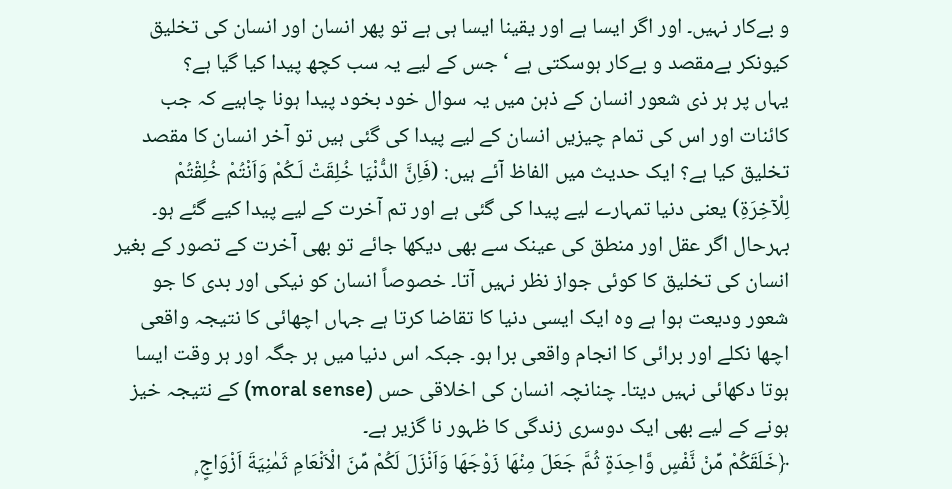و بےکار نہیں۔ اور اگر ایسا ہے اور یقینا ایسا ہی ہے تو پھر انسان اور انسان کی تخلیق کیونکر بےمقصد و بےکار ہوسکتی ہے ‘ جس کے لیے یہ سب کچھ پیدا کیا گیا ہے؟
یہاں پر ہر ذی شعور انسان کے ذہن میں یہ سوال خود بخود پیدا ہونا چاہیے کہ جب کائنات اور اس کی تمام چیزیں انسان کے لیے پیدا کی گئی ہیں تو آخر انسان کا مقصد تخلیق کیا ہے؟ ایک حدیث میں الفاظ آئے ہیں: (فَاِنَّ الدُّنْیَا خُلِقَتْ لَـکُمْ وَاَنْتُمْ خُلِقْتُمْ لِلْآخِرَۃِ) یعنی دنیا تمہارے لیے پیدا کی گئی ہے اور تم آخرت کے لیے پیدا کیے گئے ہو۔ بہرحال اگر عقل اور منطق کی عینک سے بھی دیکھا جائے تو بھی آخرت کے تصور کے بغیر انسان کی تخلیق کا کوئی جواز نظر نہیں آتا۔ خصوصاً انسان کو نیکی اور بدی کا جو شعور ودیعت ہوا ہے وہ ایک ایسی دنیا کا تقاضا کرتا ہے جہاں اچھائی کا نتیجہ واقعی اچھا نکلے اور برائی کا انجام واقعی برا ہو۔ جبکہ اس دنیا میں ہر جگہ اور ہر وقت ایسا ہوتا دکھائی نہیں دیتا۔ چنانچہ انسان کی اخلاقی حس (moral sense) کے نتیجہ خیز ہونے کے لیے بھی ایک دوسری زندگی کا ظہور نا گزیر ہے۔
﴿خَلَقَكُمْ مِّنْ نَّفْسٍ وَّاحِدَةٍ ثُمَّ جَعَلَ مِنْهَا زَوْجَهَا وَاَنْزَلَ لَكُمْ مِّنَ الْاَنْعَامِ ثَمٰنِيَةَ اَزْوَاجٍ ۭ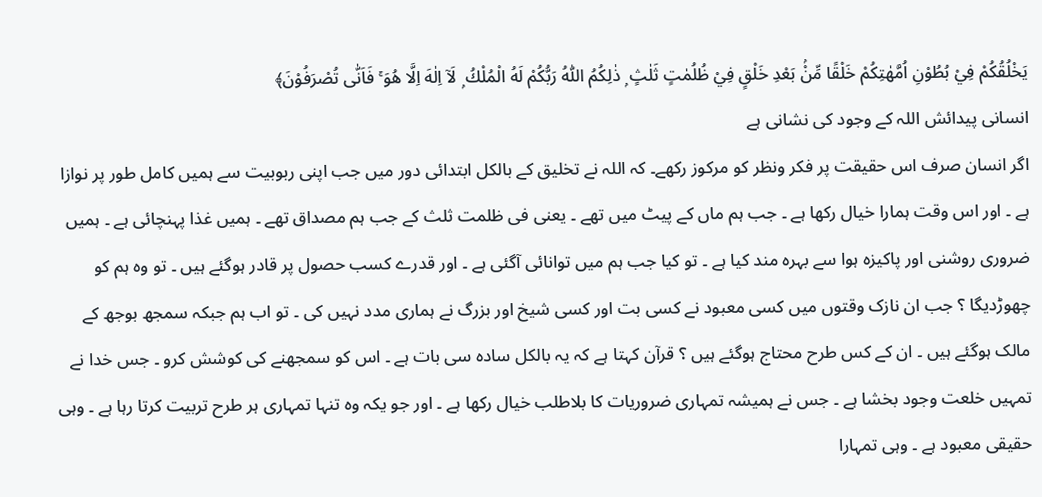يَخْلُقُكُمْ فِيْ بُطُوْنِ اُمَّهٰتِكُمْ خَلْقًا مِّنْۢ بَعْدِ خَلْقٍ فِيْ ظُلُمٰتٍ ثَلٰثٍ ۭ ذٰلِكُمُ اللّٰهُ رَبُّكُمْ لَهُ الْمُلْكُ ۭ لَآ اِلٰهَ اِلَّا هُوَ ۚ فَاَنّٰى تُصْرَفُوْنَ﴾
انسانی پیدائش اللہ کے وجود کی نشانی ہے
اگر انسان صرف اس حقیقت پر فکر ونظر کو مرکوز رکھے۔ کہ اللہ نے تخلیق کے بالکل ابتدائی دور میں جب اپنی ربوبیت سے ہمیں کامل طور پر نوازا ہے ۔ اور اس وقت ہمارا خیال رکھا ہے ۔ جب ہم ماں کے پیٹ میں تھے ۔ یعنی فی ظلمت ثلث کے جب ہم مصداق تھے ۔ ہمیں غذا پہنچائی ہے ۔ ہمیں ضروری روشنی اور پاکیزہ ہوا سے بہرہ مند کیا ہے ۔ تو کیا جب ہم میں توانائی آگئی ہے ۔ اور قدرے کسب حصول پر قادر ہوگئے ہیں ۔ تو وہ ہم کو چھوڑدیگا ؟ جب ان نازک وقتوں میں کسی معبود نے کسی بت اور کسی شیخ اور بزرگ نے ہماری مدد نہیں کی ۔ تو اب ہم جبکہ سمجھ بوجھ کے مالک ہوگئے ہیں ۔ ان کے کس طرح محتاج ہوگئے ہیں ؟ قرآن کہتا ہے کہ یہ بالکل سادہ سی بات ہے ۔ اس کو سمجھنے کی کوشش کرو ۔ جس خدا نے تمہیں خلعت وجود بخشا ہے ۔ جس نے ہمیشہ تمہاری ضروریات کا بلاطلب خیال رکھا ہے ۔ اور جو یکہ وہ تنہا تمہاری ہر طرح تربیت کرتا رہا ہے ۔ وہی حقیقی معبود ہے ۔ وہی تمہارا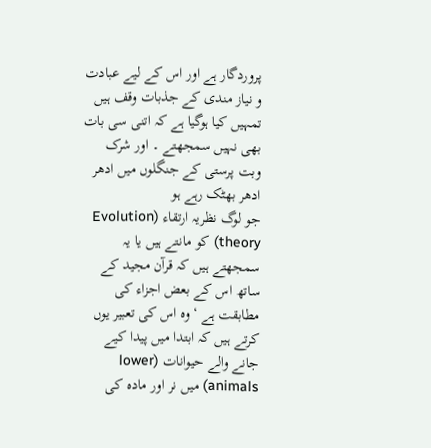پروردگار ہے اور اس کے لیے عبادت و نیاز مندی کے جذبات وقف ہیں تمہیں کیا ہوگیا ہے کہ اتنی سی بات بھی نہیں سمجھتے ۔ اور شرک وبت پرستی کے جنگلوں میں ادھر ادھر بھٹک رہے ہو
جو لوگ نظریہ ارتقاء (Evolution theory) کو مانتے ہیں یا یہ سمجھتے ہیں کہ قرآن مجید کے ساتھ اس کے بعض اجزاء کی مطابقت ہے ‘ وہ اس کی تعبیر یوں کرتے ہیں کہ ابتدا میں پیدا کیے جانے والے حیوانات (lower animals) میں نر اور مادہ کی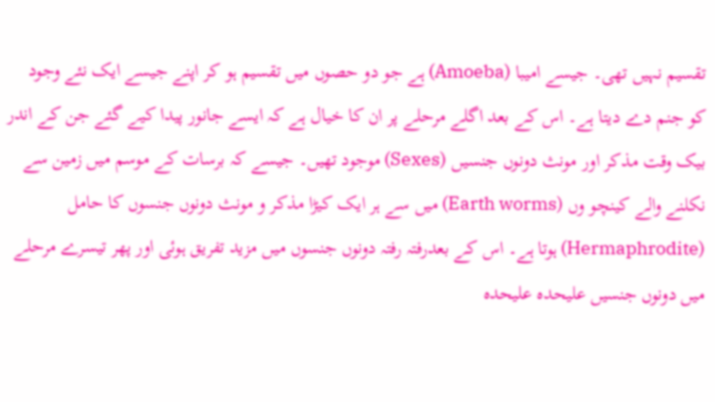تقسیم نہیں تھی۔ جیسے امیبا (Amoeba) ہے جو دو حصوں میں تقسیم ہو کر اپنے جیسے ایک نئے وجود کو جنم دے دیتا ہے۔ اس کے بعد اگلے مرحلے پر ان کا خیال ہے کہ ایسے جانور پیدا کیے گئے جن کے اندر بیک وقت مذکر اور مونث دونوں جنسیں (Sexes) موجود تھیں۔ جیسے کہ برسات کے موسم میں زمین سے نکلنے والے کینچو وں (Earth worms) میں سے ہر ایک کیڑا مذکر و مونث دونوں جنسوں کا حامل (Hermaphrodite) ہوتا ہے۔ اس کے بعدرفتہ رفتہ دونوں جنسوں میں مزید تفریق ہوئی اور پھر تیسرے مرحلے میں دونوں جنسیں علیحدہ علیحدہ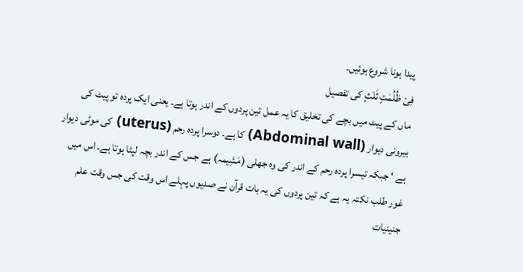پیدا ہونا شروع ہوئیں۔
فِیْ ظُلُمٰتٍ ثَلٰثٍ كى تفصيل
ماں کے پیٹ میں بچے کی تخلیق کا یہ عمل تین پردوں کے اندر ہوتا ہے۔ یعنی ایک پردہ تو پیٹ کی بیرونی دیوار (Abdominal wall) کا ہے۔ دوسرا پردہ رحم (uterus) کی موٹی دیوار ہے ‘ جبکہ تیسرا پردہ رحم کے اندر کی وہ جھلی (مَشِیمہ) ہے جس کے اندر بچہ لپٹا ہوتا ہے۔ اس میں غور طلب نکتہ یہ ہے کہ تین پردوں کی یہ بات قرآن نے صدیوں پہلے اس وقت کی جس وقت علم جنینیات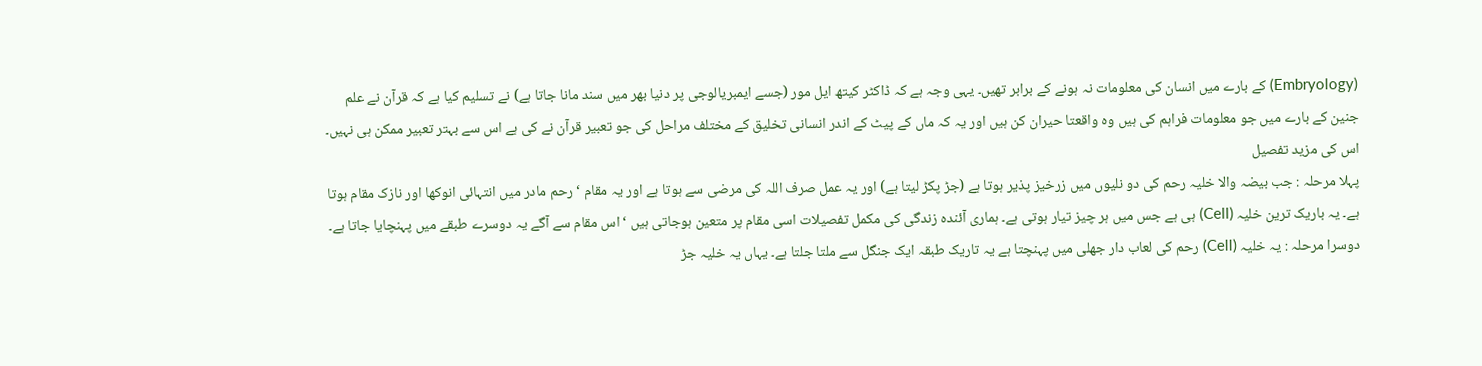(Embryology) کے بارے میں انسان کی معلومات نہ ہونے کے برابر تھیں۔ یہی وجہ ہے کہ ڈاکٹر کیتھ ایل مور (جسے ایمبریالوجی پر دنیا بھر میں سند مانا جاتا ہے) نے تسلیم کیا ہے کہ قرآن نے علم جنین کے بارے میں جو معلومات فراہم کی ہیں وہ واقعتا حیران کن ہیں اور یہ کہ ماں کے پیٹ کے اندر انسانی تخلیق کے مختلف مراحل کی جو تعبیر قرآن نے کی ہے اس سے بہتر تعبیر ممکن ہی نہیں۔
اس كى مزيد تفصيل
پہلا مرحلہ : جب بیضہ والا خلیہ رحم کی دو نلیوں میں زرخیز پذیر ہوتا ہے (جڑ پکڑ لیتا ہے) اور یہ عمل صرف اللہ کی مرضی سے ہوتا ہے اور یہ مقام ‘ رحم مادر میں انتہائی انوکھا اور نازک مقام ہوتا ہے۔ یہ باریک ترین خلیہ (Cell) ہی ہے جس میں ہر چیز تیار ہوتی ہے۔ ہماری آئندہ زندگی کی مکمل تفصیلات اسی مقام پر متعین ہوجاتی ہیں ‘ اس مقام سے آگے یہ دوسرے طبقے میں پہنچایا جاتا ہے۔
دوسرا مرحلہ : یہ خلیہ (Cell) رحم کی لعاب دار جھلی میں پہنچتا ہے یہ تاریک طبقہ ایک جنگل سے ملتا جلتا ہے۔ یہاں یہ خلیہ جڑ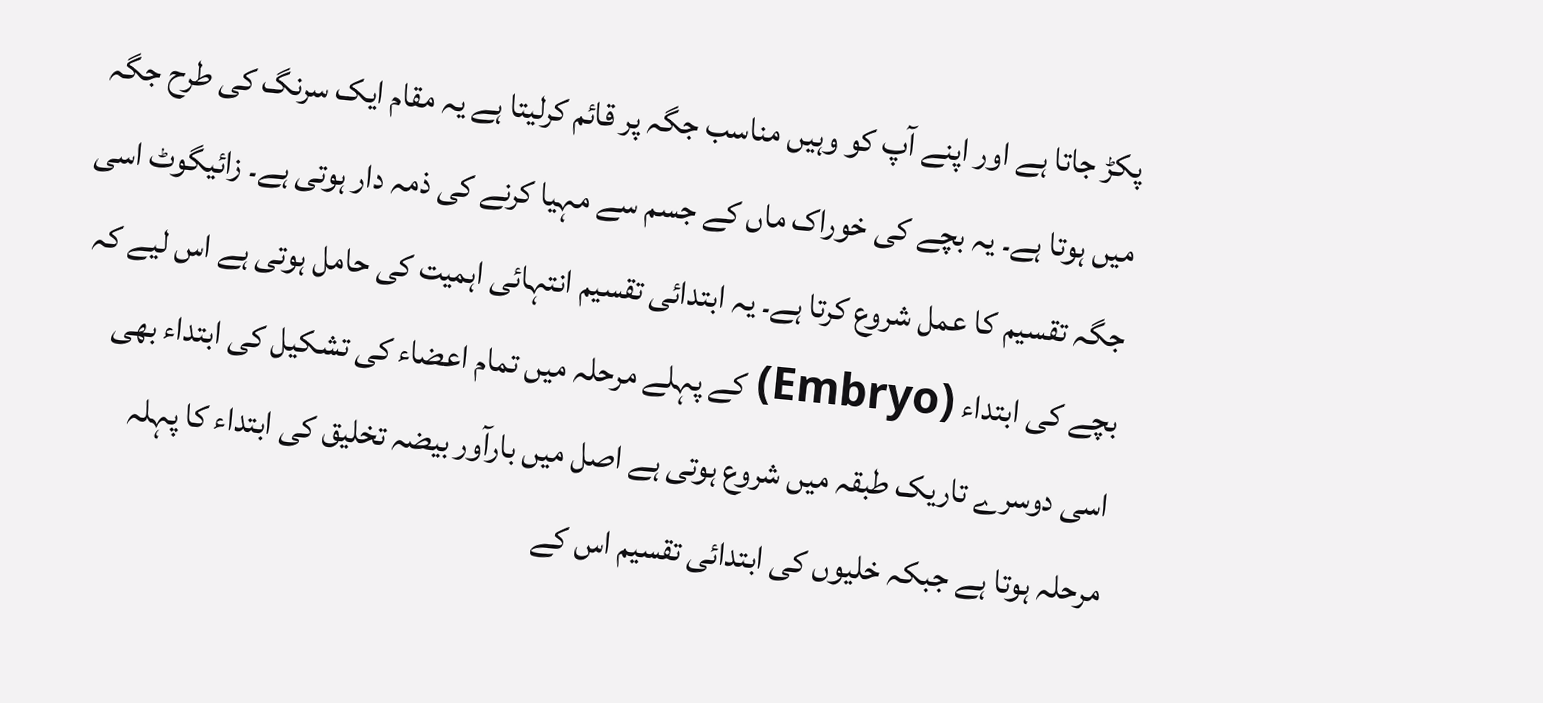پکڑ جاتا ہے اور اپنے آپ کو وہیں مناسب جگہ پر قائم کرلیتا ہے یہ مقام ایک سرنگ کی طرح جگہ میں ہوتا ہے۔ یہ بچے کی خوراک ماں کے جسم سے مہیا کرنے کی ذمہ دار ہوتی ہے۔ زائیگوٹ اسی جگہ تقسیم کا عمل شروع کرتا ہے۔ یہ ابتدائی تقسیم انتہائی اہمیت کی حامل ہوتی ہے اس لیے کہ بچے کی ابتداء (Embryo) کے پہلے مرحلہ میں تمام اعضاء کی تشکیل کی ابتداء بھی اسی دوسرے تاریک طبقہ میں شروع ہوتی ہے اصل میں بارآور بیضہ تخلیق کی ابتداء کا پہلہ مرحلہ ہوتا ہے جبکہ خلیوں کی ابتدائی تقسیم اس کے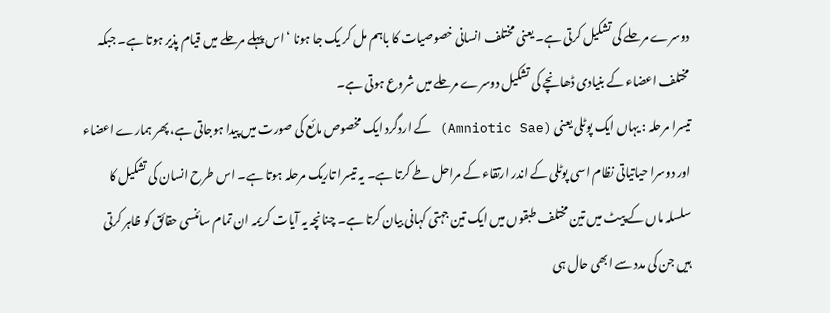دوسرے مرحلے کی تشکیل کرتی ہے۔ یعنی مختلف انسانی خصوصیات کا باہم مل کر یک جا ہونا ‘ اس پہلے مرحلے میں قیام پذیر ہوتا ہے۔ جبکہ مختلف اعضاء کے بنیادی ڈھانچے کی تشکیل دوسرے مرحلے میں شروع ہوتی ہے۔
تیسرا مرحلہ : یہاں ایک پوٹلی یعنی (Amniotic Sae) کے اردگرد ایک مخصوص مائع کی صورت میں پیدا ہوجاتی ہے، پھر ہمارے اعضاء اور دوسرا حیاتیاتی نظام اسی پوٹلی کے اندر ارتقاء کے مراحل طے کرتا ہے۔ یہ تیسرا تاریک مرحلہ ہوتا ہے۔ اس طرح انسان کی تشکیل کا سلسلہ ماں کے پیٹ میں تین مختلف طبقوں میں ایک تین جہتی کہانی بیان کرتا ہے۔ چنانچہ یہ آیات کریمہ ان تمام سائنسی حقائق کو ظاہر کرتی ہیں جن کی مدد سے ابھی حال ہی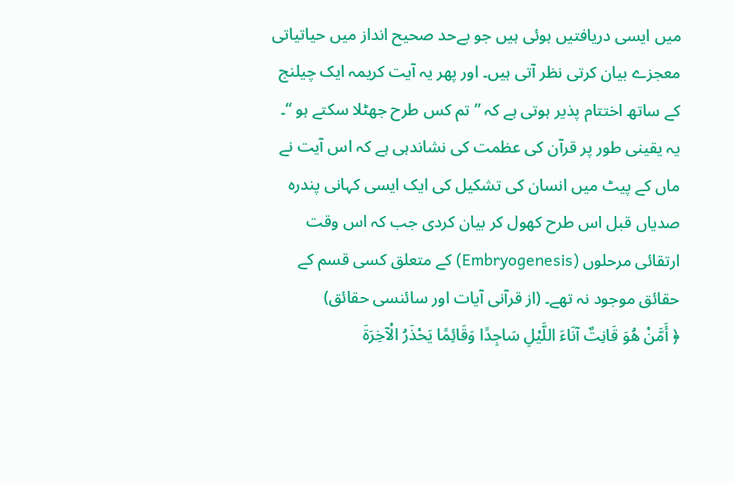میں ایسی دریافتیں ہوئی ہیں جو بےحد صحیح انداز میں حیاتیاتی معجزے بیان کرتی نظر آتی ہیں۔ اور پھر یہ آیت کریمہ ایک چیلنج کے ساتھ اختتام پذیر ہوتی ہے کہ ” تم کس طرح جھٹلا سکتے ہو “۔ یہ یقینی طور پر قرآن کی عظمت کی نشاندہی ہے کہ اس آیت نے ماں کے پیٹ میں انسان کی تشکیل کی ایک ایسی کہانی پندرہ صدیاں قبل اس طرح کھول کر بیان کردی جب کہ اس وقت ارتقائی مرحلوں (Embryogenesis) کے متعلق کسی قسم کے حقائق موجود نہ تھے۔ (از قرآنی آیات اور سائنسی حقائق)
﴿ أَمَّنْ هُوَ قَانِتٌ آنَاءَ اللَّيْلِ سَاجِدًا وَقَائِمًا يَحْذَرُ الْآخِرَةَ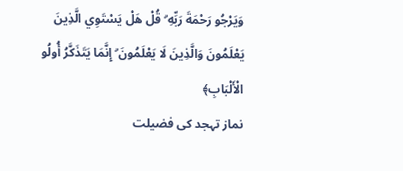وَيَرْجُو رَحْمَةَ رَبِّهِ ۗ قُلْ هَلْ يَسْتَوِي الَّذِينَ يَعْلَمُونَ وَالَّذِينَ لَا يَعْلَمُونَ ۗ إِنَّمَا يَتَذَكَّرُ أُولُو الْأَلْبَابِ﴾
نماز تہجد کی فضیلت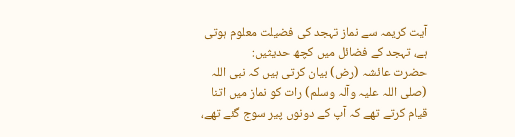آیت کریمہ سے نماز تہجد کی فضیلت معلوم ہوتى ہے، تہجد كے فضائل ميں كچھ حديثيں:
حضرت عائشہ (رض) بیان کرتی ہیں کہ نبی اللہ (صلی اللہ علیہ وآلہ وسلم) رات کو نماز میں اتنا قیام کرتے تھے کہ آپ کے دونوں پیر سوج گئے تھے،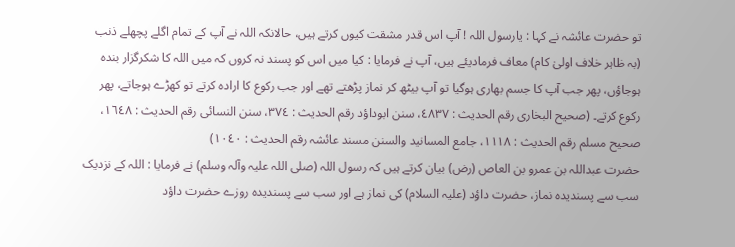تو حضرت عائشہ نے کہا : یارسول اللہ ! آپ اس قدر مشقت کیوں کرتے ہیں، حالانکہ اللہ نے آپ کے تمام اگلے پچھلے ذنب (بہ ظاہر خلاف اولیٰ کام) معاف فرمادیئے ہیں، آپ نے فرمایا : کیا میں اس کو پسند نہ کروں کہ میں اللہ کا شکرگزار بندہ ہوجاؤں، پھر جب آپ کا جسم بھاری ہوگیا تو آپ بیٹھ کر نماز پڑھتے تھے اور جب رکوع کا ارادہ کرتے تو کھڑے ہوجاتے، پھر رکوع کرتے۔ (صحیح البخاری رقم الحدیث : ٤٨٣٧، سنن ابوداؤد رقم الحدیث : ٣٧٤، سنن النسائی رقم الحدیث : ١٦٤٨، صحیح مسلم رقم الحدیث : ١١١٨، جامع المسانید والسنن مسند عائشہ رقم الحدیث : ١٠٤٠)
حضرت عبداللہ بن عمرو بن العاص (رض) بیان کرتے ہیں کہ رسول اللہ (صلی اللہ علیہ وآلہ وسلم) نے فرمایا : اللہ کے نزدیک سب سے پسندیدہ نماز، حضرت داؤد (علیہ السلام) کی نماز ہے اور سب سے پسندیدہ روزے حضرت داؤد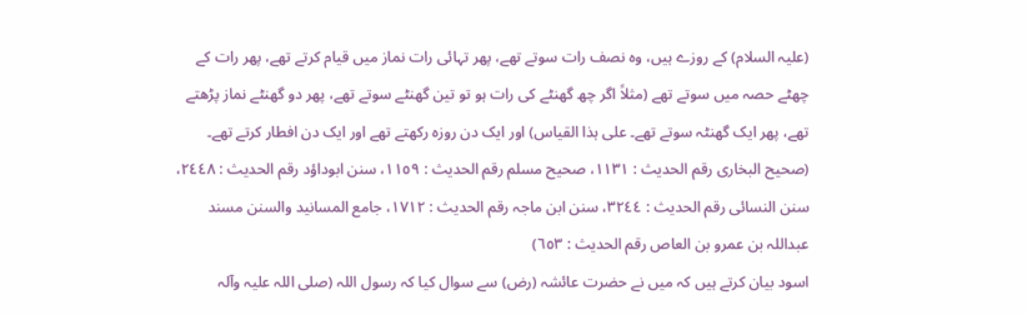(علیہ السلام) کے روزے ہیں، وہ نصف رات سوتے تھے، پھر تہائی رات نماز میں قیام کرتے تھے، پھر رات کے چھٹے حصہ میں سوتے تھے (مثلاً اگر چھ گھنٹے کی رات ہو تو تین گھنٹے سوتے تھے، پھر دو گھنٹے نماز پڑھتے تھے، پھر ایک گھنٹہ سوتے تھے۔ على ہذا القیاس) اور ایک دن روزہ رکھتے تھے اور ایک دن افطار کرتے تھے۔ (صحیح البخاری رقم الحدیث : ١١٣١، صحیح مسلم رقم الحدیث : ١١٥٩، سنن ابوداؤد رقم الحدیث : ٢٤٤٨، سنن النسائی رقم الحدیث : ٣٢٤٤، سنن ابن ماجہ رقم الحدیث : ١٧١٢، جامع المسانید والسنن مسند عبداللہ بن عمرو بن العاص رقم الحدیث : ٦٥٣)
اسود بیان کرتے ہیں کہ میں نے حضرت عائشہ (رض) سے سوال کیا کہ رسول اللہ (صلی اللہ علیہ وآلہ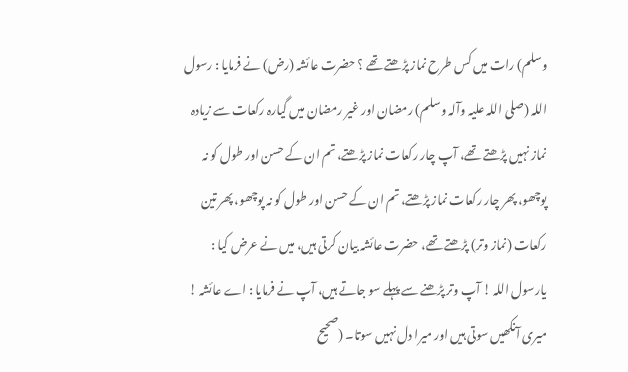وسلم) رات میں کس طرح نماز پڑھتے تھے ؟ حضرت عائشہ (رض) نے فرمایا : رسول اللہ (صلی اللہ علیہ وآلہ وسلم) رمضان اور غیر رمضان میں گیارہ رکعات سے زیادہ نماز نہیں پڑھتے تھے، آپ چار رکعات نماز پڑھتے، تم ان کے حسن اور طول کو نہ پوچھو، پھر چار رکعات نماز پڑھتے، تم ان کے حسن اور طول کو نہ پوچھو، پھر تین رکعات (نماز وتر) پڑھتے تھے، حضرت عائشہ بیان کرتی ہیں، میں نے عرض کیا : یارسول اللہ ! آپ وتر پڑھنے سے پہلے سو جاتے ہیں، آپ نے فرمایا : اے عائشہ ! میری آنکھیں سوتی ہیں اور میرا دل نہیں سوتا۔ (صحیح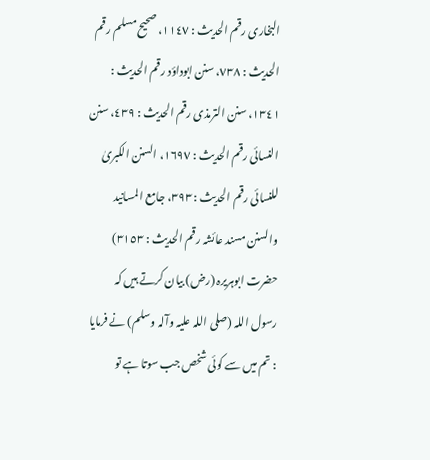البخاری رقم الحدیث : ١١٤٧، صحیح مسلم رقم الحدیث : ٧٣٨، سنن ابوداؤد رقم الحدیث : ١٣٤١، سنن الترمذی رقم الحدیث : ٤٣٩، سنن النسائی رقم الحدیث : ١٦٩٧، السنن الکبریٰ للنسائی رقم الحدیث : ٣٩٣، جامع المسانید والسنن مسند عائشہ رقم الحدیث : ٣١٥٣)
حضرت ابوہریرہ (رض) بیان کرتے ہیں کہ رسول اللہ (صلی اللہ علیہ وآلہ وسلم) نے فرمایا : تم میں سے کوئی شخص جب سوتا ہے تو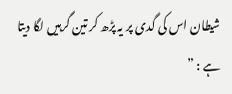شیطان اس کی گدی پر یہ پڑھ کر تین گرہیں لگا دیتا ہے : ”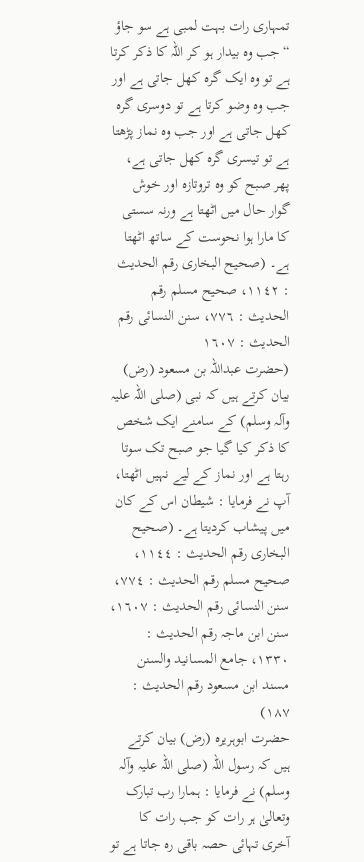تمہاری رات بہت لمبی ہے سو جاؤ “ جب وہ بیدار ہو کر اللہ کا ذکر کرتا ہے تو وہ ایک گرہ کھل جاتی ہے اور جب وہ وضو کرتا ہے تو دوسری گرہ کھل جاتی ہے اور جب وہ نماز پڑھتا ہے تو تیسری گرہ کھل جاتی ہے، پھر صبح کو وہ تروتازہ اور خوش گوار حال میں اٹھتا ہے ورنہ سستی کا مارا ہوا نحوست کے ساتھ اٹھتا ہے۔ (صحیح البخاری رقم الحدیث : ١١٤٢، صحیح مسلم رقم الحدیث : ٧٧٦، سنن النسائی رقم الحدیث : ١٦٠٧
(حضرت عبداللہ بن مسعود (رض) بیان کرتے ہیں کہ نبی (صلی اللہ علیہ وآلہ وسلم) کے سامنے ایک شخص کا ذکر کیا گیا جو صبح تک سوتا رہتا ہے اور نماز کے لیے نہیں اٹھتا، آپ نے فرمایا : شیطان اس کے کان میں پیشاب کردیتا ہے۔ (صحیح البخاری رقم الحدیث : ١١٤٤، صحیح مسلم رقم الحدیث : ٧٧٤، سنن النسائی رقم الحدیث : ١٦٠٧، سنن ابن ماجہ رقم الحدیث : ١٣٣٠، جامع المسانید والسنن مسند ابن مسعود رقم الحدیث : ١٨٧)
حضرت ابوہریرہ (رض) بیان کرتے ہیں کہ رسول اللہ (صلی اللہ علیہ وآلہ وسلم) نے فرمایا : ہمارا رب تبارک وتعالیٰ ہر رات کو جب رات کا آخری تہائی حصہ باقی رہ جاتا ہے تو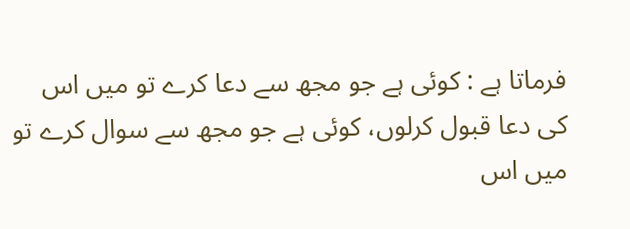فرماتا ہے : کوئی ہے جو مجھ سے دعا کرے تو میں اس کی دعا قبول کرلوں، کوئی ہے جو مجھ سے سوال کرے تو میں اس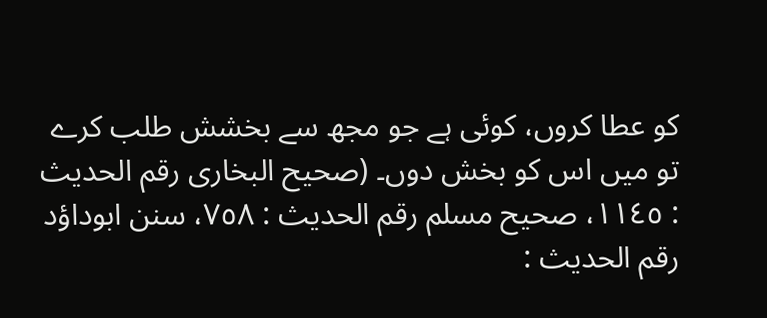کو عطا کروں، کوئی ہے جو مجھ سے بخشش طلب کرے تو میں اس کو بخش دوں۔ (صحیح البخاری رقم الحدیث : ١١٤٥، صحیح مسلم رقم الحدیث : ٧٥٨، سنن ابوداؤد رقم الحدیث :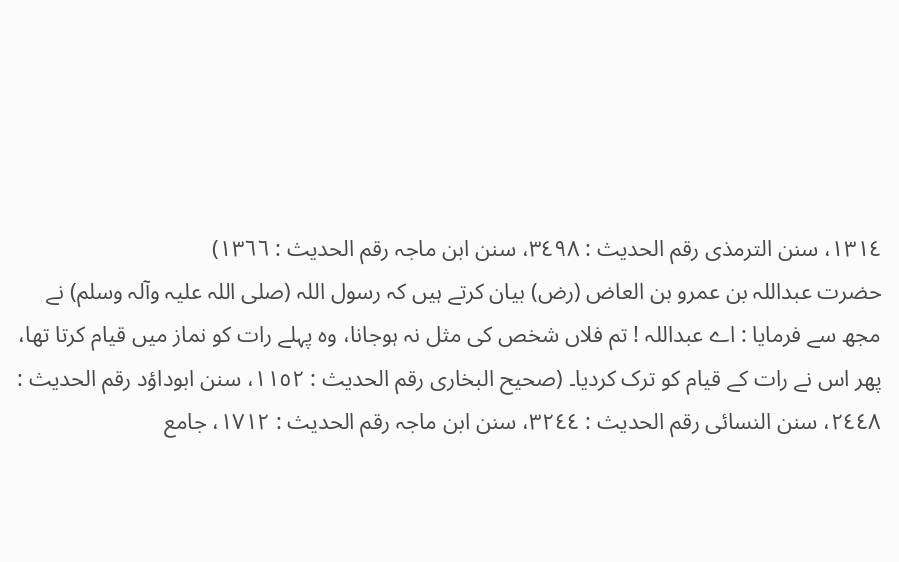١٣١٤، سنن الترمذی رقم الحدیث : ٣٤٩٨، سنن ابن ماجہ رقم الحدیث : ١٣٦٦)
حضرت عبداللہ بن عمرو بن العاض (رض) بیان کرتے ہیں کہ رسول اللہ (صلی اللہ علیہ وآلہ وسلم) نے مجھ سے فرمایا : اے عبداللہ ! تم فلاں شخص کی مثل نہ ہوجانا، وہ پہلے رات کو نماز میں قیام کرتا تھا، پھر اس نے رات کے قیام کو ترک کردیا۔ (صحیح البخاری رقم الحدیث : ١١٥٢، سنن ابوداؤد رقم الحدیث : ٢٤٤٨، سنن النسائی رقم الحدیث : ٣٢٤٤، سنن ابن ماجہ رقم الحدیث : ١٧١٢، جامع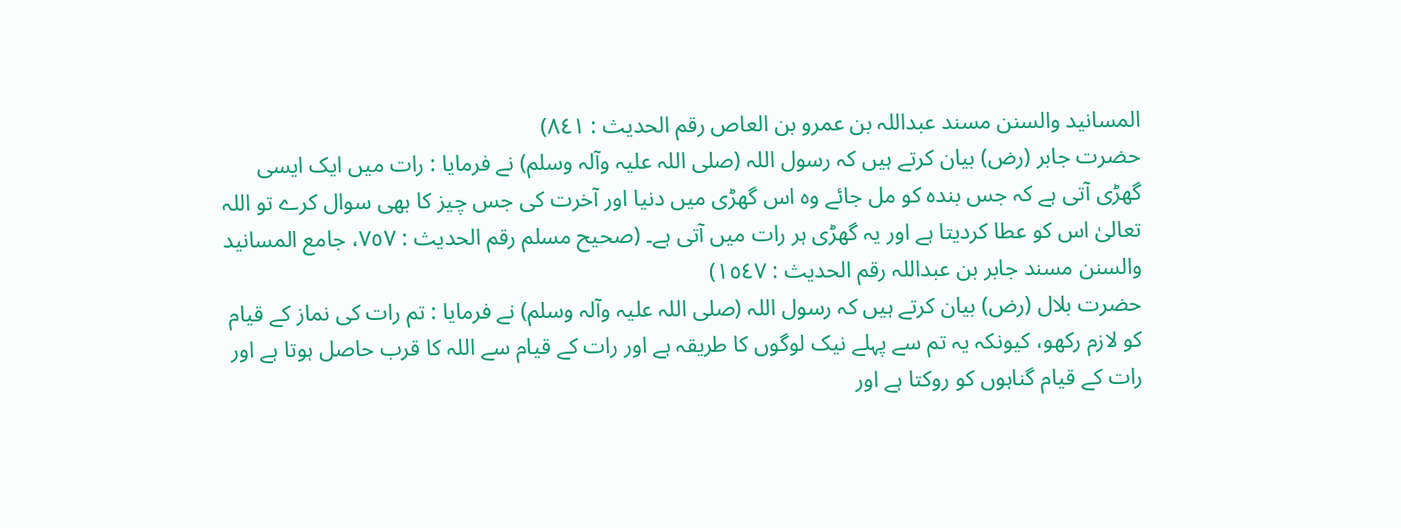المسانید والسنن مسند عبداللہ بن عمرو بن العاص رقم الحدیث : ٨٤١)
حضرت جابر (رض) بیان کرتے ہیں کہ رسول اللہ (صلی اللہ علیہ وآلہ وسلم) نے فرمایا : رات میں ایک ایسی گھڑی آتی ہے کہ جس بندہ کو مل جائے وہ اس گھڑی میں دنیا اور آخرت کی جس چیز کا بھی سوال کرے تو اللہ تعالیٰ اس کو عطا کردیتا ہے اور یہ گھڑی ہر رات میں آتی ہے۔ (صحیح مسلم رقم الحدیث : ٧٥٧، جامع المسانید والسنن مسند جابر بن عبداللہ رقم الحدیث : ١٥٤٧)
حضرت بلال (رض) بیان کرتے ہیں کہ رسول اللہ (صلی اللہ علیہ وآلہ وسلم) نے فرمایا : تم رات کی نماز کے قیام کو لازم رکھو، کیونکہ یہ تم سے پہلے نیک لوگوں کا طریقہ ہے اور رات کے قیام سے اللہ کا قرب حاصل ہوتا ہے اور رات کے قیام گناہوں کو روکتا ہے اور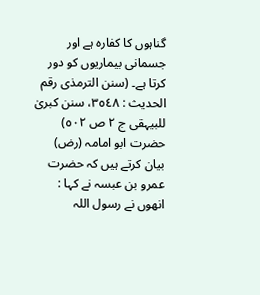گناہوں کا کفارہ ہے اور جسمانی بیماریوں کو دور کرتا ہے۔ (سنن الترمذی رقم الحدیث : ٣٥٤٨، سنن کبریٰ للبیہقی ج ٢ ص ٥٠٢)
حضرت ابو امامہ (رض) بیان کرتے ہیں کہ حضرت عمرو بن عبسہ نے کہا : انھوں نے رسول اللہ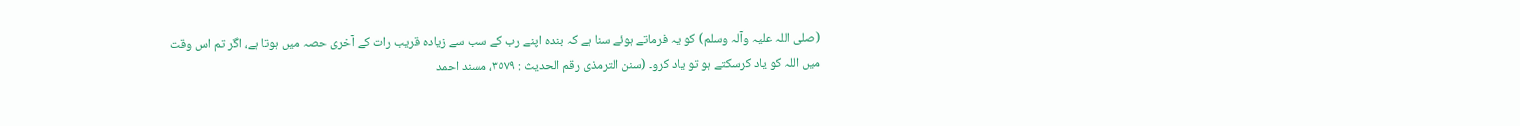(صلی اللہ علیہ وآلہ وسلم) کو یہ فرماتے ہوئے سنا ہے کہ بندہ اپنے رب کے سب سے زیادہ قریب رات کے آخری حصہ میں ہوتا ہے، اگر تم اس وقت میں اللہ کو یاد کرسکتے ہو تو یاد کرو۔ (سنن الترمذی رقم الحدیث : ٣٥٧٩، مسند احمد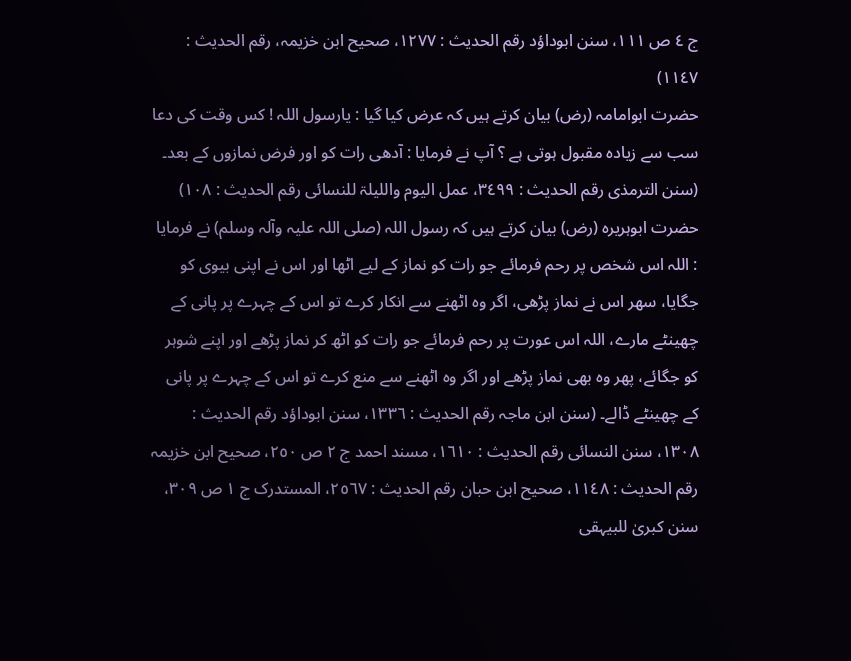ج ٤ ص ١١١، سنن ابوداؤد رقم الحدیث : ١٢٧٧، صحیح ابن خزیمہ، رقم الحدیث : ١١٤٧)
حضرت ابوامامہ (رض) بیان کرتے ہیں کہ عرض کیا گیا : یارسول اللہ ! کس وقت کی دعا سب سے زیادہ مقبول ہوتی ہے ؟ آپ نے فرمایا : آدھی رات کو اور فرض نمازوں کے بعد۔ (سنن الترمذی رقم الحدیث : ٣٤٩٩، عمل الیوم واللیلۃ للنسائی رقم الحدیث : ١٠٨)
حضرت ابوہریرہ (رض) بیان کرتے ہیں کہ رسول اللہ (صلی اللہ علیہ وآلہ وسلم) نے فرمایا : اللہ اس شخص پر رحم فرمائے جو رات کو نماز کے لیے اٹھا اور اس نے اپنی بیوی کو جگایا، سھر اس نے نماز پڑھی، اگر وہ اٹھنے سے انکار کرے تو اس کے چہرے پر پانی کے چھینٹے مارے، اللہ اس عورت پر رحم فرمائے جو رات کو اٹھ کر نماز پڑھے اور اپنے شوہر کو جگائے، پھر وہ بھی نماز پڑھے اور اگر وہ اٹھنے سے منع کرے تو اس کے چہرے پر پانی کے چھینٹے ڈالے۔ (سنن ابن ماجہ رقم الحدیث : ١٣٣٦، سنن ابوداؤد رقم الحدیث : ١٣٠٨، سنن النسائی رقم الحدیث : ١٦١٠، مسند احمد ج ٢ ص ٢٥٠، صحیح ابن خزیمہ رقم الحدیث : ١١٤٨، صحیح ابن حبان رقم الحدیث : ٢٥٦٧، المستدرک ج ١ ص ٣٠٩، سنن کبریٰ للبیہقی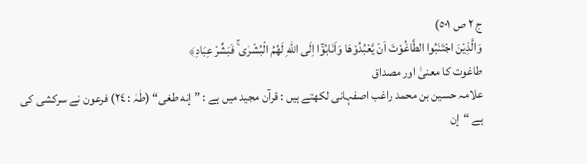ج ٢ ص ٥٠١)
وَالَّذِيْنَ اجْتَنَبُوا الطَّاغُوْتَ اَنْ يَّعْبُدُوْهَا وَاَنَابُوْٓا اِلَى اللّٰهِ لَهُمُ الْبُشْرٰى ۚ فَبَشِّرْ عِبَادِ﴾
طاغوت کا معنیٰ اور مصداق
علامہ حسین بن محمد راغب اصفہانی لکھتے ہیں : قرآن مجید میں ہے : ”إنه طغی“ (طٰہٰ : ٢٤) فرعون نے سرکشی کی ہے “إن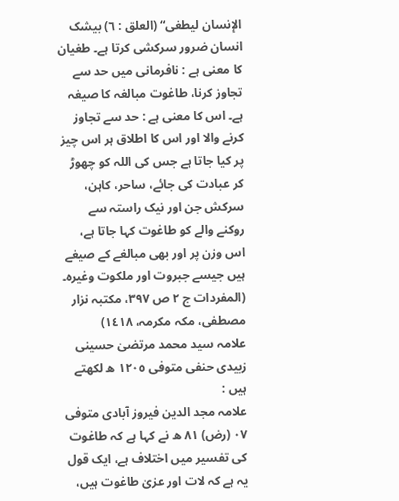الإنسان لیطغی“ (العلق : ٦) بیشک انسان ضرور سرکشی کرتا ہے۔ طغیان کا معنی ہے : نافرمانی میں حد سے تجاوز کرنا، طاغوت مبالغہ کا صیغہ ہے۔ اس کا معنی ہے : حد سے تجاوز کرنے والا اور اس کا اطلاق ہر اس چیز پر کیا جاتا ہے جس کی اللہ کو چھوڑ کر عبادت کی جائے، ساحر، کاہن، سرکش جن اور نیک راستہ سے روکنے والے کو طاغوت کہا جاتا ہے، اس وزن پر اور بھی مبالغے کے صیغے ہیں جیسے جبروت اور ملکوت وغیرہ۔ (المفردات ج ٢ ص ٣٩٧، مکتبہ نزار مصطفی، مکہ مکرمہ، ١٤١٨)
علامہ سید محمد مرتضیٰ حسینی زبیدی حنفی متوفی ١٢٠٥ ھ لکھتے ہیں :
علامہ مجد الدین فیروز آبادی متوفی ٠٧ (رض) ٨١ ھ نے کہا ہے کہ طاغوت کی تفسیر میں اختلاف ہے، ایک قول یہ ہے کہ لات اور عزیٰ طاغوت ہیں،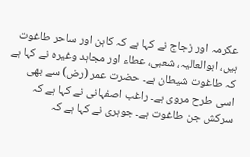عکرمہ اور زجاج نے کہا ہے کہ کاہن اور ساحر طاغوت ہیں، ابوالعالیہ، شعبی، عطاء اور مجاہد وغیرہ نے کہا ہے کہ طاغوت شیطان ہے۔ حضرت عمر (رض) سے بھی اسی طرح مروی ہے۔ راغب اصفہانی نے کہا ہے کہ سرکش جن طاغوت ہے۔ جوہری نے کہا ہے کہ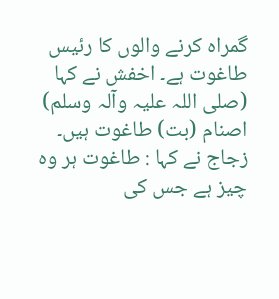گمراہ کرنے والوں کا رئیس طاغوت ہے۔ اخفش نے کہا (صلی اللہ علیہ وآلہ وسلم) اصنام (بت) طاغوت ہیں۔ زجاج نے کہا : طاغوت ہر وہ چیز ہے جس کی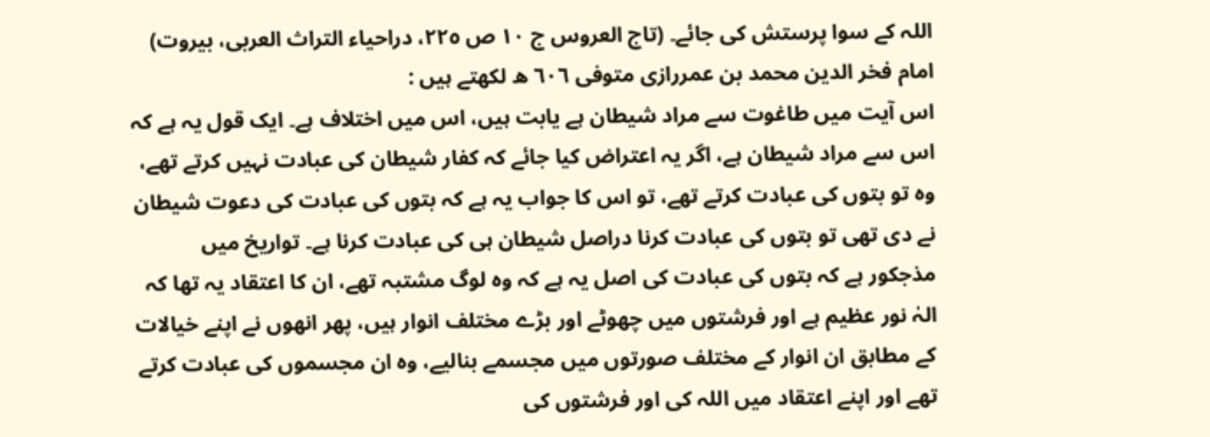اللہ کے سوا پرستش کی جائے۔ (تاج العروس ج ١٠ ص ٢٢٥، دراحیاء التراث العربی، بیروت)
امام فخر الدین محمد بن عمررازی متوفی ٦٠٦ ھ لکھتے ہیں :
اس آیت میں طاغوت سے مراد شیطان ہے یابت ہیں، اس میں اختلاف ہے۔ ایک قول یہ ہے کہ اس سے مراد شیطان ہے، اگر یہ اعتراض کیا جائے کہ کفار شیطان کی عبادت نہیں کرتے تھے، وہ تو بتوں کی عبادت کرتے تھے، تو اس کا جواب یہ ہے کہ بتوں کی عبادت کی دعوت شیطان نے دی تھی تو بتوں کی عبادت کرنا دراصل شیطان ہی کی عبادت کرنا ہے۔ تواریخ میں مذجکور ہے کہ بتوں کی عبادت کی اصل یہ ہے کہ وہ لوگ مشتبہ تھے، ان کا اعتقاد یہ تھا کہ الہٰ نور عظیم ہے اور فرشتوں میں چھوٹے اور بڑے مختلف انوار ہیں، پھر انھوں نے اپنے خیالات کے مطابق ان انوار کے مختلف صورتوں میں مجسمے بنالیے، وہ ان مجسموں کی عبادت کرتے تھے اور اپنے اعتقاد میں اللہ کی اور فرشتوں کی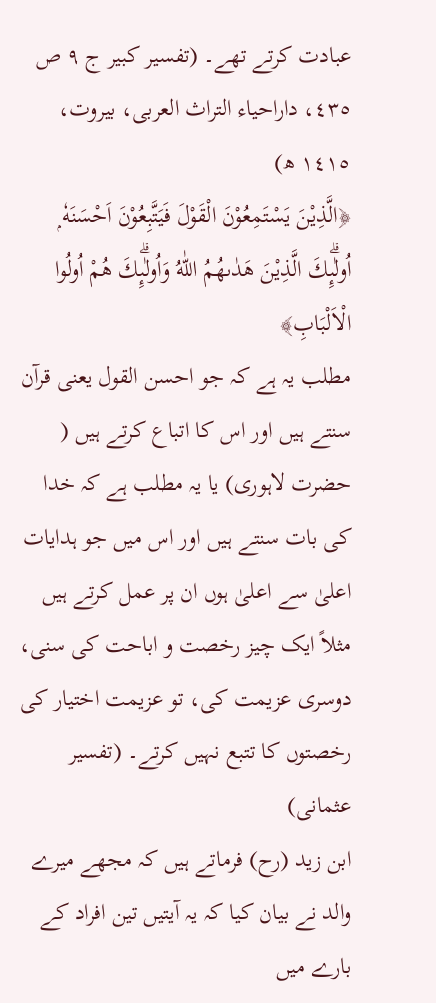عبادت کرتے تھے۔ (تفسیر کبیر ج ٩ ص ٤٣٥، داراحیاء التراث العربی، بیروت، ١٤١٥ ھ)
﴿الَّذِيْنَ يَسْتَمِعُوْنَ الْقَوْلَ فَيَتَّبِعُوْنَ اَحْسَنَهٗ ۭ اُولٰۗىِٕكَ الَّذِيْنَ هَدٰىهُمُ اللّٰهُ وَاُولٰۗىِٕكَ هُمْ اُولُوا الْاَلْبَابِ﴾
مطلب يہ ہے كہ جو احسن القول یعنی قرآن سنتے ہیں اور اس کا اتباع کرتے ہیں ( حضرت لاہوری) یا یہ مطلب ہے کہ خدا کی بات سنتے ہیں اور اس میں جو ہدایات اعلیٰ سے اعلیٰ ہوں ان پر عمل کرتے ہیں مثلاً ایک چیز رخصت و اباحت کی سنی، دوسری عزیمت کی، تو عزیمت اختیار کی رخصتوں کا تتبع نہیں کرتے۔ (تفسیر عثمانی)
ابن زید (رح) فرماتے ہیں کہ مجھے میرے والد نے بیان کیا کہ یہ آیتیں تین افراد کے بارے میں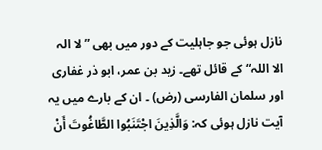نازل ہوئی جو جاہلیت کے دور میں بھی ” لا الہ الا اللہ“ کے قائل تھے۔ زید بن عمر، ابو ذر غفاری اور سلمان الفارسی (رض) ۔ ان کے بارے میں یہ آیت نازل ہوئی کہ: وَالَّذِينَ اجْتَنَبُوا الطَّاغُوتَ أَنْ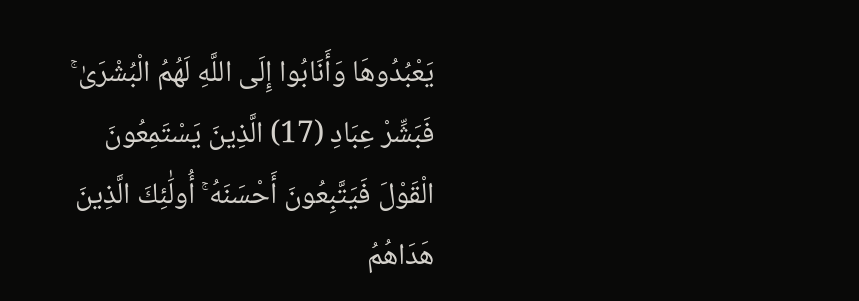يَعْبُدُوهَا وَأَنَابُوا إِلَى اللَّهِ لَهُمُ الْبُشْرَىٰ ۚ فَبَشِّرْ عِبَادِ (17) الَّذِينَ يَسْتَمِعُونَ الْقَوْلَ فَيَتَّبِعُونَ أَحْسَنَهُ ۚ أُولَٰئِكَ الَّذِينَ هَدَاهُمُ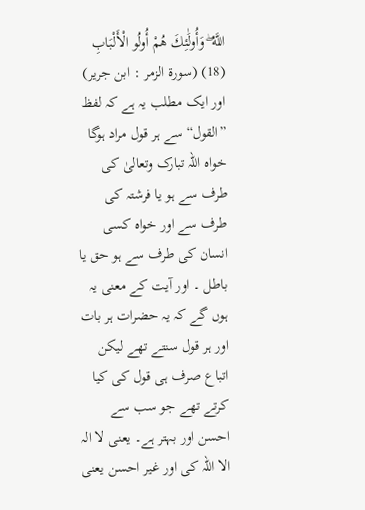اللَّهُ ۖ وَأُولَٰئِكَ هُمْ أُولُو الْأَلْبَابِ (18) (سورة الزمر : ابن جریر)
اور ایک مطلب یہ ہے کہ لفظ ”القول“ سے ہر قول مراد ہوگا خواہ اللہ تبارک وتعالیٰ کی طرف سے ہو یا فرشتہ کی طرف سے اور خواہ کسی انسان کی طرف سے ہو حق یا باطل ۔ اور آیت کے معنی یہ ہوں گے کہ یہ حضرات ہر بات اور ہر قول سنتے تھے لیکن اتباع صرف ہی قول کی کیا کرتے تھے جو سب سے احسن اور بہتر ہے۔ یعنی لا الہ الا اللہ کی اور غیر احسن یعنی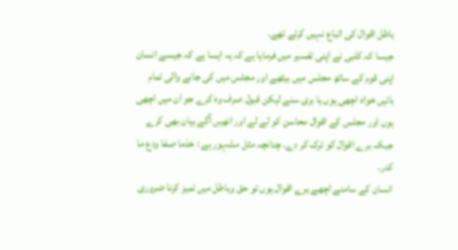باطل اقوال کی اتباع نہیں کرتے تھے۔
جیسا کہ کلبی نے اپنی تفسیر میں فرمایا ہے کہ یہ ایسا ہے کہ جیسے انسان اپنی قوم کے ساتھ مجلس میں بیٹھے اور مجلس میں کی جانے والی تمام باتیں خواہ اچھی ہوں یا بری سنے لیکن قبول صرف وہ کرے جو ان میں اچھی ہوں اور مجلس کے اقوال محاسن کو لے لے اور انھیں آگے بیان بھی کرے جبکہ برے اقوال کو ترک کر دے۔ چنانچہ مثل مشہور ہے : خذما صفا ودع ما کدر۔
انسان کے سامنے اچھے برے اقوال ہوں تو حق وباطل میں تمیز کرنا ضروری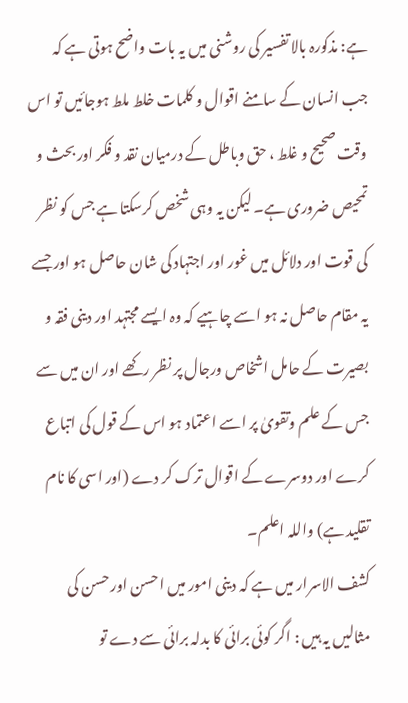ہے: مذکورہ بالا تفسیر کی روشنی میں یہ بات واضح ہوتی ہے کہ جب انسان کے سامنے اقوال و کلمات خلط ملط ہوجائیں تو اس وقت صحیح و غلط ، حق وباطل کے درمیان نقد و فکر اور بحث و تمحیص ضروری ہے۔ لیکن یہ وہی شخص کرسکتا ہے جس کو نظر کی قوت اور دلائل میں غور اور اجتہاد کی شان حاصل ہو اور جسے یہ مقام حاصل نہ ہو اسے چاہیے کہ وہ ایسے مجتہد اور دینی فقہ و بصیرت کے حامل اشخاص ورجال پر نظر رکھے اور ان میں سے جس کے علم وتقویٰ پر اسے اعتماد ہو اس کے قول کی اتباع کرے اور دوسرے کے اقوال ترک کر دے (اور اسی کا نام تقلید ہے) واللہ اعلم۔
کشف الاسرار میں ہے کہ دینی امور میں احسن اور حسن کی مثالیں یہ ہیں : اگر کوئی برائی کا بدلہ برائی سے دے تو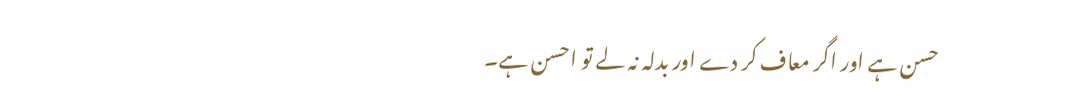حسن ہے اور اگر معاف کر دے اور بدلہ نہ لے تو احسن ہے۔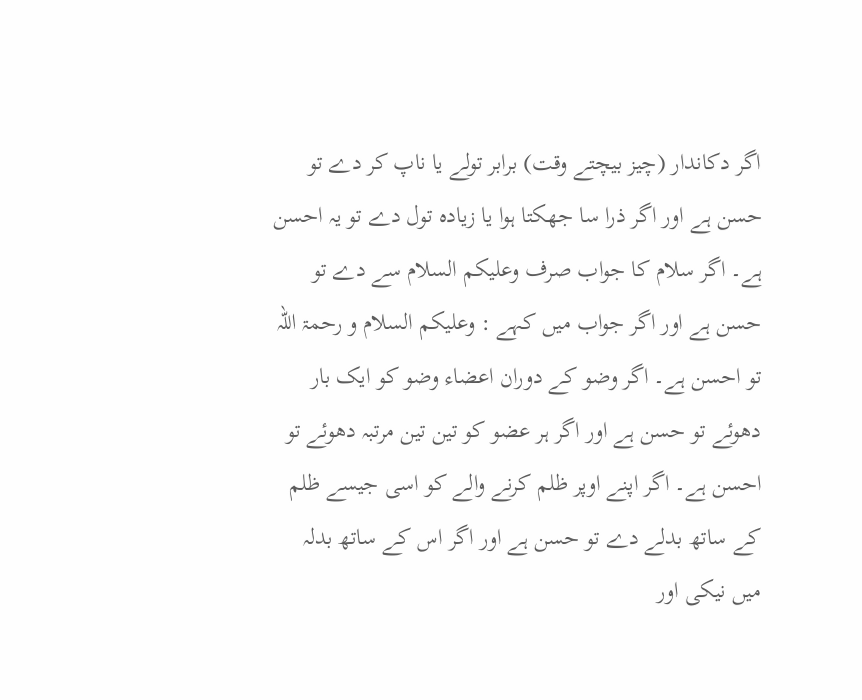اگر دکاندار (چیز بیچتے وقت) برابر تولے یا ناپ کر دے تو حسن ہے اور اگر ذرا سا جھکتا ہوا یا زیادہ تول دے تو یہ احسن ہے۔ اگر سلام کا جواب صرف وعلیکم السلام سے دے تو حسن ہے اور اگر جواب میں کہے : وعلیکم السلام و رحمۃ اللہ تو احسن ہے۔ اگر وضو کے دوران اعضاء وضو کو ایک بار دھوئے تو حسن ہے اور اگر ہر عضو کو تین تین مرتبہ دھوئے تو احسن ہے۔ اگر اپنے اوپر ظلم کرنے والے کو اسی جیسے ظلم کے ساتھ بدلے دے تو حسن ہے اور اگر اس کے ساتھ بدلہ میں نیکی اور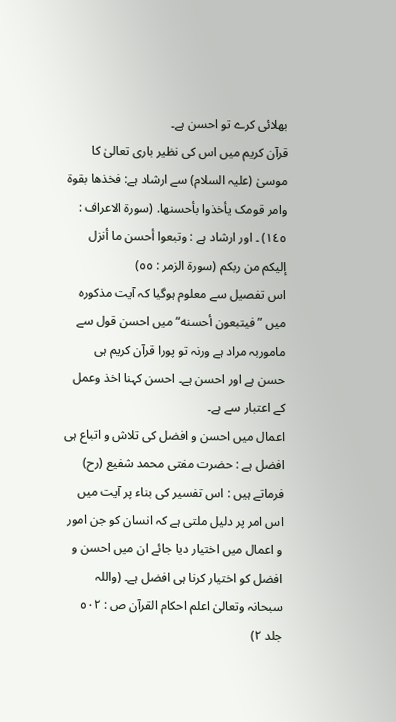بھلائی کرے تو احسن ہے۔
قرآن کریم میں اس کی نظیر باری تعالیٰ کا موسیٰ (علیہ السلام) سے ارشاد ہے: فخذھا بقوۃ وامر قومک یأخذوا بأحسنھا. (سورة الاعراف : ١٤٥) ۔ اور ارشاد ہے : وتبعوا أحسن ما أنزل إلیکم من ربکم (سورة الزمر : ٥٥)
اس تفصیل سے معلوم ہوگیا کہ آیت مذکورہ میں ”فیتبعون أحسنه“ میں احسن قول سے ماموربہ مراد ہے ورنہ تو پورا قرآن کریم ہی حسن ہے اور احسن ہے۔ احسن کہنا اخذ وعمل کے اعتبار سے ہے۔
اعمال میں احسن و افضل کی تلاش و اتباع ہی افضل ہے : حضرت مفتی محمد شفیع (رح) فرماتے ہیں : اس تفسیر کی بناء پر آیت میں اس امر پر دلیل ملتی ہے کہ انسان کو جن امور و اعمال میں اختیار دیا جائے ان میں احسن و افضل کو اختیار کرنا ہی افضل ہے۔ (واللہ سبحانہ وتعالیٰ اعلم احکام القرآن ص : ٥٠٢ جلد ٢)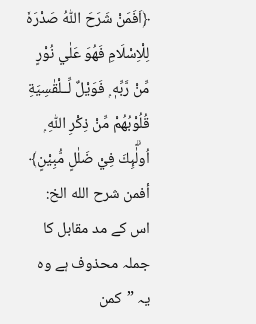﴿اَفَمَنْ شَرَحَ اللّٰهُ صَدْرَهٗ لِلْاِسْلَامِ فَهُوَ عَلٰي نُوْرٍ مِّنْ رَّبِّهٖ ۭ فَوَيْلٌ لِّــلْقٰسِيَةِ قُلُوْبُهُمْ مِّنْ ذِكْرِ اللّٰهِ ۭ اُولٰۗىِٕكَ فِيْ ضَلٰلٍ مُّبِيْنٍ﴾
أفمن شرح الله الخ: اس کے مد مقابل کا جملہ محذوف ہے وہ یہ ”کمن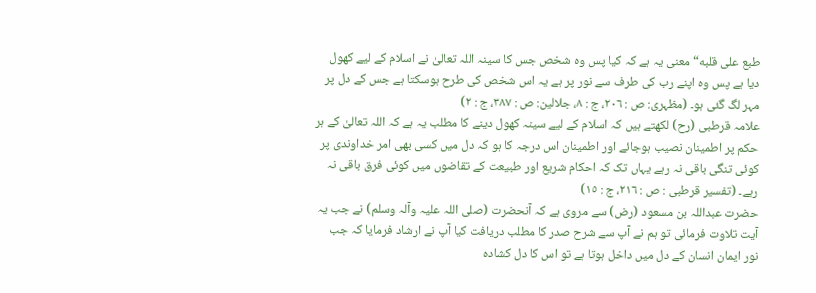طبع علی قلبه“ معنی یہ ہے کہ کیا پس وہ شخص جس کا سینہ اللہ تعالیٰ نے اسلام کے لیے کھول دیا ہے پس وہ اپنے رب کی طرف سے نور پر ہے یہ اس شخص کی طرح ہوسکتا ہے جس کے دل پر مہر لگ گئی ہو۔ (مظہری: ص : ٢٠٦، ج : ٨، جلالین: ص : ٣٨٧، ج : ٢)
علامہ قرطبی (رح) لکھتے ہیں کہ اسلام کے لیے سینہ کھول دینے کا مطلب یہ ہے کہ اللہ تعالیٰ کے ہر حکم پر اطمینان نصیب ہوجائے اور اطمینان اس درجہ کا ہو کہ دل میں کسی بھی امر خداوندی پر کوئی تنگی باقی نہ رہے یہاں تک کہ احکام شریع اور طبیعت کے تقاضوں میں کوئی فرق باقی نہ رہے۔ (تفسیر قرطبی : ص : ٢١٦، ج : ١٥)
حضرت عبداللہ بن مسعود (رض) سے مروی ہے کہ آنحضرت (صلی اللہ علیہ وآلہ وسلم) نے جب یہ آیت تلاوت فرمائی تو ہم نے آپ سے شرح صدر کا مطلب دریافت کیا آپ نے ارشاد فرمایا کہ جب نور ایمان انسان کے دل میں داخل ہوتا ہے تو اس کا دل کشادہ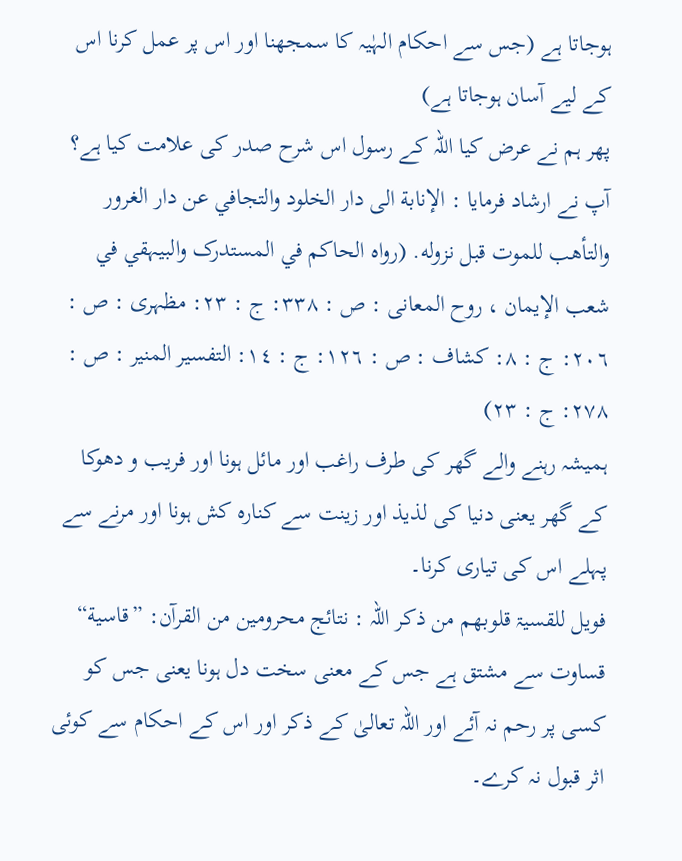ہوجاتا ہے (جس سے احکام الہٰیہ کا سمجھنا اور اس پر عمل کرنا اس کے لیے آسان ہوجاتا ہے)
پھر ہم نے عرض کیا اللہ کے رسول اس شرح صدر کی علامت کیا ہے؟ آپ نے ارشاد فرمایا : الإنابة الی دار الخلود والتجافي عن دار الغرور والتأھب للموت قبل نزوله. (رواہ الحاکم في المستدرک والبیہقي في شعب الإیمان ، روح المعانی : ص : ٣٣٨: ج : ٢٣: مظہری : ص : ٢٠٦: ج : ٨: کشاف : ص : ١٢٦: ج : ١٤: التفسیر المنیر : ص : ٢٧٨: ج : ٢٣)
ہمیشہ رہنے والے گھر کی طرف راغب اور مائل ہونا اور فریب و دھوکا کے گھر یعنی دنیا کی لذیذ اور زینت سے کنارہ کش ہونا اور مرنے سے پہلے اس کی تیاری کرنا۔
فویل للقسیۃ قلوبھم من ذکر اللہ : نتائج محرومین من القرآن: ”قاسیة“ قساوت سے مشتق ہے جس کے معنی سخت دل ہونا یعنی جس کو کسی پر رحم نہ آئے اور اللہ تعالیٰ کے ذکر اور اس کے احکام سے کوئی اثر قبول نہ کرے۔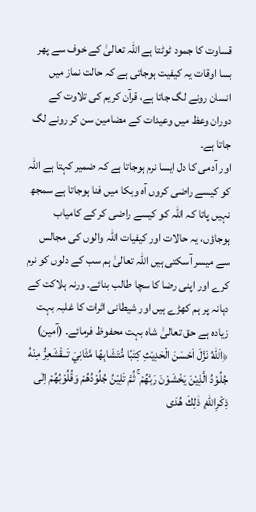قساوت کا جمود ٹوٹتا ہے اللہ تعالیٰ کے خوف سے پھر بسا اوقات یہ کیفیت ہوجاتی ہے کہ حالت نماز میں انسان رونے لگ جاتا ہے، قرآن کریم کی تلاوت کے دوران وعظ میں وعیدات کے مضامین سن کر رونے لگ جاتا ہے۔
اور آدمی کا دل ایسا نرم ہوجاتا ہے کہ ضمیر کہتا ہے اللہ کو کیسے راضی کروں آہ وبکا میں فنا ہوجاتا ہے سمجھ نہیں پاتا کہ اللہ کو کیسے راضی کر کے کامیاب ہوجاؤں، یہ حالات اور کیفیات اللہ والوں کی مجالس سے میسر آسکتی ہیں اللہ تعالیٰ ہم سب کے دلوں کو نرم کرے اور اپنی رضا کا سچا طالب بنائے۔ ورنہ ہلاکت کے دہانہ پر ہم کھڑے ہیں اور شیطانی اثرات کا غلبہ بہت زیادہ ہے حق تعالیٰ شاہ بہت محفوظ فرمائے۔ (آمین)
﴿اَللّٰهُ نَزَّلَ اَحْسَنَ الْحَدِيْثِ كِتٰبًا مُّتَشَابِهًا مَّثَانِيَ تَــقْشَعِرُّ مِنْهُ جُلُوْدُ الَّذِيْنَ يَخْشَوْنَ رَبَّهُمْ ۚ ثُمَّ تَلِيْنُ جُلُوْدُهُمْ وَقُلُوْبُهُمْ اِلٰى ذِكْرِاللّٰهِ ۭ ذٰلِكَ هُدَى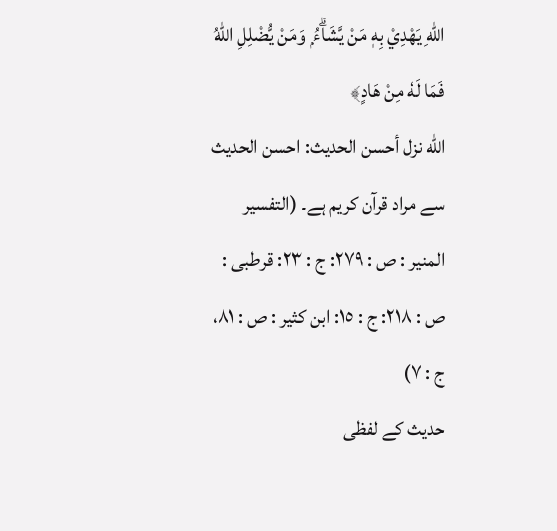اللّٰهِ يَهْدِيْ بِهٖ مَنْ يَّشَاۗءُ ۭ وَمَنْ يُّضْلِلِ اللّٰهُ فَمَا لَهٗ مِنْ هَادٍ﴾
الله نزل أحسن الحدیث: احسن الحدیث سے مراد قرآن کریم ہے۔ (التفسیر المنیر : ص : ٢٧٩: ج : ٢٣: قرطبی : ص : ٢١٨: ج : ١٥: ابن کثیر : ص : ٨١، ج : ٧)
حدیث کے لفظی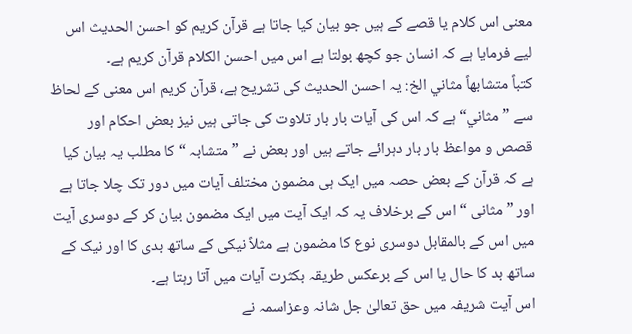معنی اس کلام یا قصے کے ہیں جو بیان کیا جاتا ہے قرآن کریم کو احسن الحدیث اس لیے فرمایا ہے کہ انسان جو کچھ بولتا ہے اس میں احسن الکلام قرآن کریم ہے۔
کتباً متشابھاً مثاني الخ: يہ احسن الحدیث کی تشریح ہے، قرآن کریم اس معنی کے لحاظ سے ”مثاني“ ہے کہ اس کی آیات بار بار تلاوت کی جاتی ہیں نیز بعض احکام اور قصص و مواعظ بار بار دہرائے جاتے ہیں اور بعض نے ” متشابہ “ کا مطلب یہ بیان کیا ہے کہ قرآن کے بعض حصہ میں ایک ہی مضمون مختلف آیات میں دور تک چلا جاتا ہے اور ” مثانی “ اس کے برخلاف یہ کہ ایک آیت میں ایک مضمون بیان کر کے دوسری آیت میں اس کے بالمقابل دوسری نوع کا مضمون ہے مثلاً نیکی کے ساتھ بدی کا اور نیک کے ساتھ بد کا حال یا اس کے برعکس طریقہ بکثرت آیات میں آتا رہتا ہے۔
اس آیت شریفہ میں حق تعالیٰ جل شانہ وعزاسمہ نے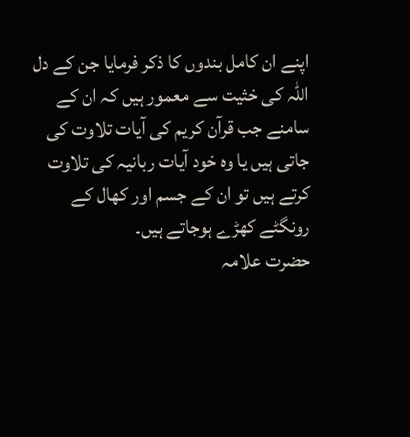اپنے ان کامل بندوں کا ذکر فرمایا جن کے دل اللہ کی خثیت سے معمور ہیں کہ ان کے سامنے جب قرآن کریم کی آیات تلاوت کی جاتی ہیں یا وہ خود آیات ربانیہ کی تلاوت کرتے ہیں تو ان کے جسم اور کھال کے رونگٹے کھڑے ہوجاتے ہیں۔
حضرت علامہ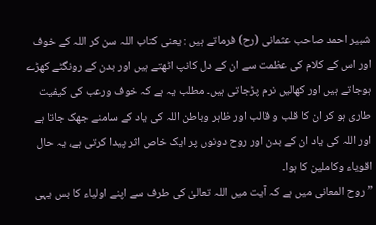شبیر احمد صاحب عثمانی (رح) فرماتے ہیں : یعنی کتاب اللہ سن کر اللہ کے خوف اور اس کے کلام کی عظمت سے ان کے دل کانپ اٹھتے ہیں اور بدن کے رونگٹے کھڑے ہوجاتے ہیں اور کھالیں نرم پڑجاتی ہیں۔ مطلب یہ ہے کہ خوف ورعب کی کیفیت طاری ہو کر ان کا قلب و قالب اور ظاہر وباطن اللہ کی یاد کے سامنے جھک جاتا ہے اور اللہ کی یاد ان کے بدن اور روح دونوں پر ایک خاص اثر پیدا کرتی ہے، یہ حال اقویاء وکاملین کا ہوا۔
” روح المعانی میں ہے کہ آیت میں اللہ تعالیٰ کی طرف سے اپنے اولیاء کا بس یہی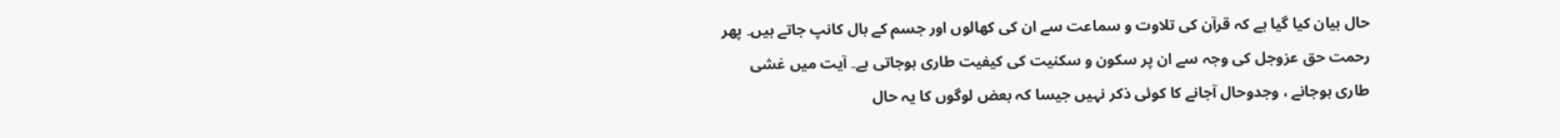حال بیان کیا گیا ہے کہ قرآن کی تلاوت و سماعت سے ان کی کھالوں اور جسم کے بال کانپ جاتے ہیں۔ پھر رحمت حق عزوجل کی وجہ سے ان پر سکون و سکنیت کی کیفیت طاری ہوجاتی ہے۔ آیت میں غشی طاری ہوجانے ، وجدوحال آجانے کا کوئی ذکر نہیں جیسا کہ بعض لوگوں کا یہ حال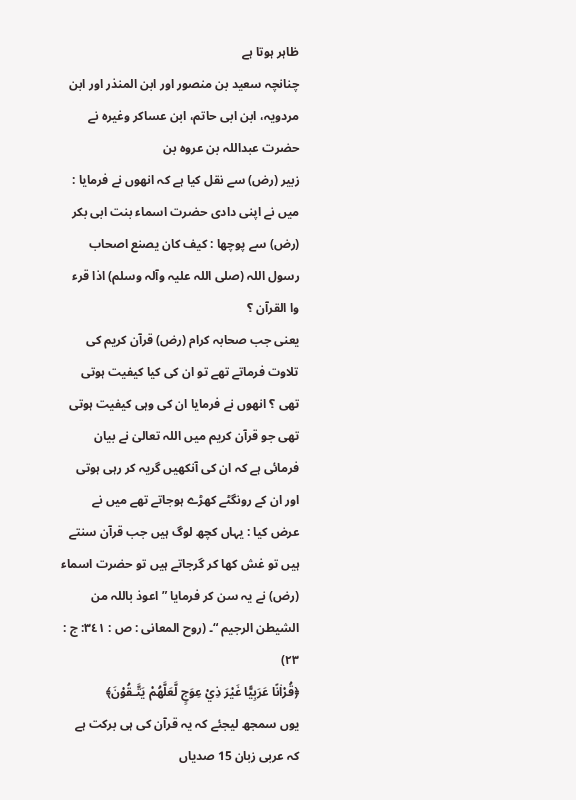ظاہر ہوتا ہے
چنانچہ سعید بن منصور اور ابن المنذر اور ابن مردویہ، ابن ابی حاتم، ابن عساکر وغیرہ نے حضرت عبداللہ بن عروہ بن
زبیر (رض) سے نقل کیا ہے کہ انھوں نے فرمایا : میں نے اپنی دادی حضرت اسماء بنت ابی بکر (رض) سے پوچھا : کیف کان یصنع اصحاب رسول اللہ (صلی اللہ علیہ وآلہ وسلم) اذا قرء وا القرآن ؟
یعنی جب صحابہ کرام (رض) قرآن کریم کی تلاوت فرماتے تھے تو ان کی کیا کیفیت ہوتی تھی ؟ انھوں نے فرمایا ان کی وہی کیفیت ہوتی تھی جو قرآن کریم میں اللہ تعالیٰ نے بیان فرمائی ہے کہ ان کی آنکھیں گریہ کر رہی ہوتی اور ان کے رونگٹے کھڑے ہوجاتے تھے میں نے عرض کیا : یہاں کچھ لوگ ہیں جب قرآن سنتے ہیں تو غش کھا کر گرجاتے ہیں تو حضرت اسماء (رض) نے یہ سن کر فرمایا ” اعوذ باللہ من الشیطن الرجیم “۔ (روح المعانی : ص : ٣٤١: ج : ٢٣)
﴿قُرْاٰنًا عَرَبِيًّا غَيْرَ ذِيْ عِوَجٍ لَّعَلَّهُمْ يَتَّـقُوْنَ﴾
یوں سمجھ لیجئے کہ یہ قرآن کی ہی برکت ہے کہ عربی زبان 15 صدیاں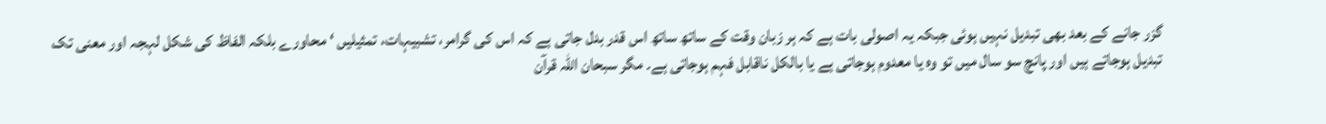گزر جانے کے بعد بھی تبدیل نہیں ہوئی جبکہ یہ اصولی بات ہے کہ ہر زبان وقت کے ساتھ ساتھ اس قدر بدل جاتی ہے کہ اس کی گرامر، تشبیہات، تمثیلیں ‘ محاورے بلکہ الفاظ کی شکل لہجہ اور معنی تک تبدیل ہوجاتے ہیں اور پانچ سو سال میں تو وہ یا معدوم ہوجاتی ہے یا بالکل ناقابل فہم ہوجاتی ہے۔ مگر سبحان اللہ قرآن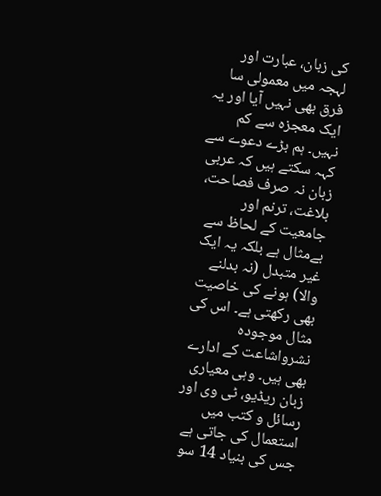کی زبان، عبارت اور لہجہ میں معمولی سا فرق بھی نہیں آیا اور یہ ایک معجزہ سے کم نہیں۔ ہم بڑے دعوے سے کہہ سکتے ہیں کہ عربی زبان نہ صرف فصاحت، بلاغت، ترنم اور جامعیت کے لحاظ سے بےمثال ہے بلکہ یہ ایک غیر متبدل (نہ بدلنے والا) ہونے کی خاصیت بھی رکھتی ہے۔ اس کی مثال موجودہ نشرواشاعت کے ادارے بھی ہیں۔ وہی معیاری زبان ریڈیو، ٹی وی اور رسائل و کتب میں استعمال کی جاتی ہے جس کی بنیاد 14 سو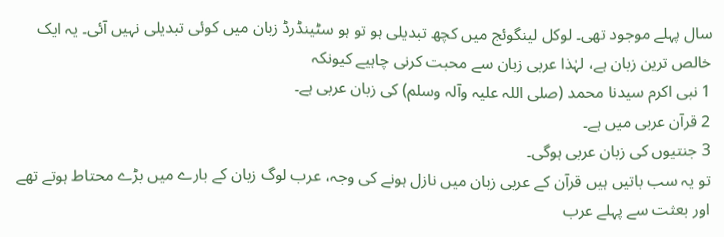سال پہلے موجود تھی۔ لوکل لینگوئج میں کچھ تبدیلی ہو تو ہو سٹینڈرڈ زبان میں کوئی تبدیلی نہیں آئی۔ یہ ایک خالص ترین زبان ہے، لہٰذا عربی زبان سے محبت کرنی چاہیے کیونکہ
1 نبی اکرم سیدنا محمد (صلی اللہ علیہ وآلہ وسلم) کی زبان عربی ہے۔
2 قرآن عربی میں ہے۔
3 جنتیوں کی زبان عربی ہوگی۔
تو یہ سب باتیں ہیں قرآن کے عربی زبان میں نازل ہونے کی وجہ، عرب لوگ زبان کے بارے میں بڑے محتاط ہوتے تھے اور بعثت سے پہلے عرب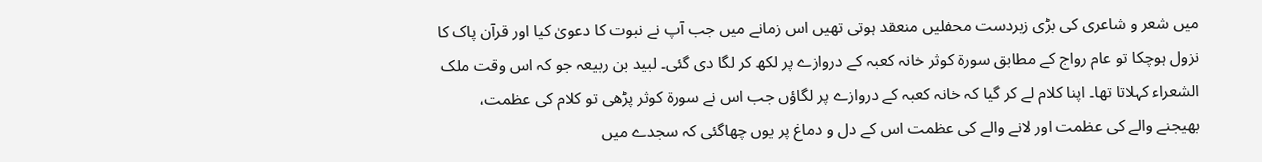میں شعر و شاعری کی بڑی زبردست محفلیں منعقد ہوتی تھیں اس زمانے میں جب آپ نے نبوت کا دعویٰ کیا اور قرآن پاک کا نزول ہوچکا تو عام رواج کے مطابق سورة کوثر خانہ کعبہ کے دروازے پر لکھ کر لگا دی گئی۔ لبید بن ربیعہ جو کہ اس وقت ملک الشعراء کہلاتا تھا۔ اپنا کلام لے کر گیا کہ خانہ کعبہ کے دروازے پر لگاؤں جب اس نے سورة کوثر پڑھی تو کلام کی عظمت، بھیجنے والے کی عظمت اور لانے والے کی عظمت اس کے دل و دماغ پر یوں چھاگئی کہ سجدے میں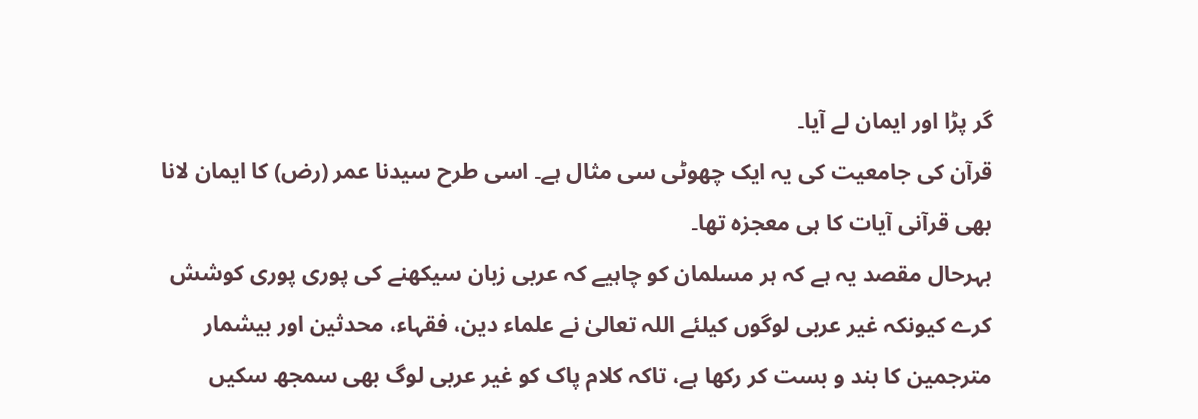گر پڑا اور ایمان لے آیا۔
قرآن کی جامعیت کی یہ ایک چھوٹی سی مثال ہے۔ اسی طرح سیدنا عمر (رض) کا ایمان لانا بھی قرآنی آیات کا ہی معجزہ تھا۔
بہرحال مقصد یہ ہے کہ ہر مسلمان کو چاہیے کہ عربی زبان سیکھنے کی پوری پوری کوشش کرے کیونکہ غیر عربی لوگوں کیلئے اللہ تعالیٰ نے علماء دین، فقہاء، محدثین اور بیشمار مترجمین کا بند و بست کر رکھا ہے، تاکہ کلام پاک کو غیر عربی لوگ بھی سمجھ سکیں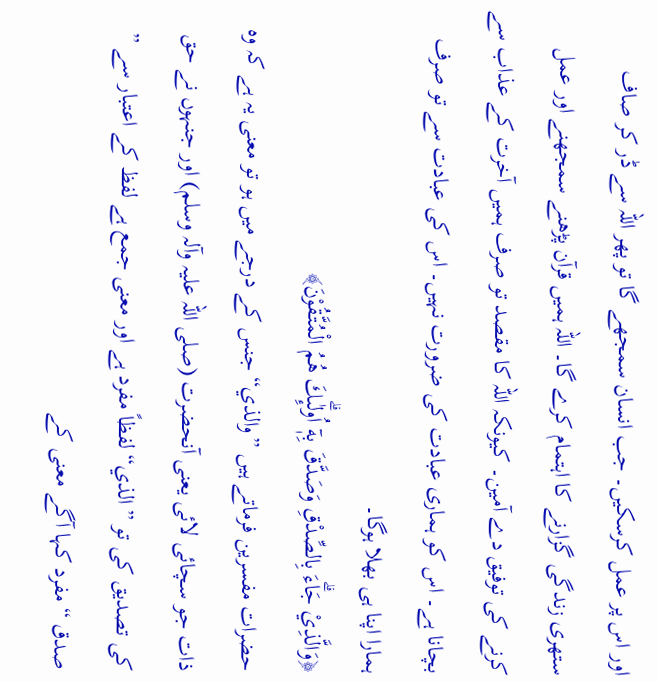اور اس پر عمل کرسکیں۔ جب انسان سمجھے گا تو پھر اللہ سے ڈر کر صاف ستھری زندگی گزارنے کا اہتمام کرے گا۔ اللہ ہمیں قرآن پڑھنے سمجھنے اور عمل کرنے کی توفیق دے آمین۔ کیونکہ اللہ کا مقصد تو صرف ہمیں آخرت کے عذاب سے بچانا ہے۔ اس کو ہماری عبادت کی ضرورت نہیں۔ اس کی عبادت سے تو صرف ہمارا اپنا ہی بھلا ہوگا۔
﴿وَالَّذِيْ جَاۗءَ بِالصِّدْقِ وَصَدَّقَ بِهٖٓ اُولٰۗىِٕكَ هُمُ الْمُتَّـقُوْنَ﴾
حضرات مفسرین فرماتے ہیں ”والذي“ جنس کے درجے میں ہو تو معنی یہ ہے کہ وہ ذات جو سچائی لائی یعنی آنحضرت (صلی اللہ علیہ وآلہ وسلم) اور جنہوں نے حق کی تصدیق کی تو ”الذي“ لفظاً مفرد ہے اور معنی جمع ہے لفظ کے اعتبار سے ” صدق “ مفرد کہا آگے معنی کے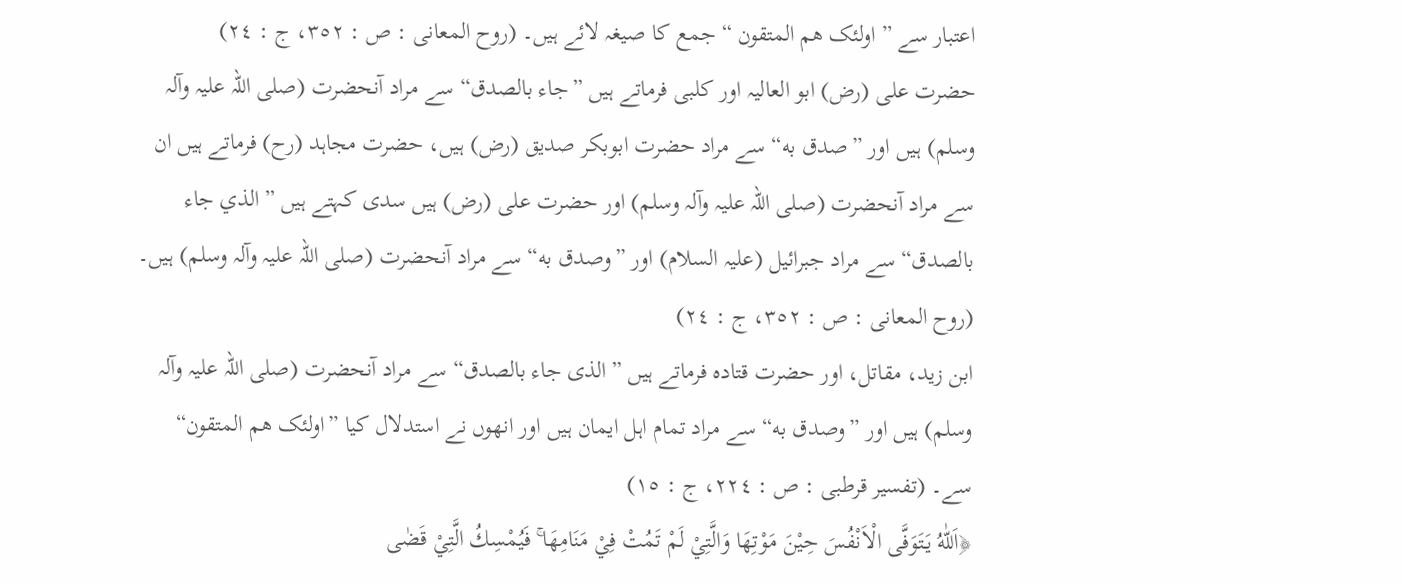اعتبار سے ” اولئک ھم المتقون “ جمع کا صیغہ لائے ہیں۔ (روح المعانی : ص : ٣٥٢، ج : ٢٤)
حضرت علی (رض) ابو العالیہ اور کلبی فرماتے ہیں ”جاء بالصدق“ سے مراد آنحضرت (صلی اللہ علیہ وآلہ وسلم) ہیں اور ”صدق به“ سے مراد حضرت ابوبکر صدیق (رض) ہیں، حضرت مجاہد (رح) فرماتے ہیں ان سے مراد آنحضرت (صلی اللہ علیہ وآلہ وسلم) اور حضرت علی (رض) ہیں سدی کہتے ہیں ”الذي جاء بالصدق“ سے مراد جبرائیل (علیہ السلام) اور ”وصدق به“ سے مراد آنحضرت (صلی اللہ علیہ وآلہ وسلم) ہیں۔ (روح المعانی : ص : ٣٥٢، ج : ٢٤)
ابن زید، مقاتل، اور حضرت قتادہ فرماتے ہیں ”الذی جاء بالصدق“ سے مراد آنحضرت (صلی اللہ علیہ وآلہ وسلم) ہیں اور ”وصدق به“ سے مراد تمام اہل ایمان ہیں اور انھوں نے استدلال کیا ”اولئک ھم المتقون“ سے۔ (تفسیر قرطبی : ص : ٢٢٤، ج : ١٥)
﴿اَللّٰهُ يَتَوَفَّى الْاَنْفُسَ حِيْنَ مَوْتِهَا وَالَّتِيْ لَمْ تَمُتْ فِيْ مَنَامِهَا ۚ فَيُمْسِكُ الَّتِيْ قَضٰى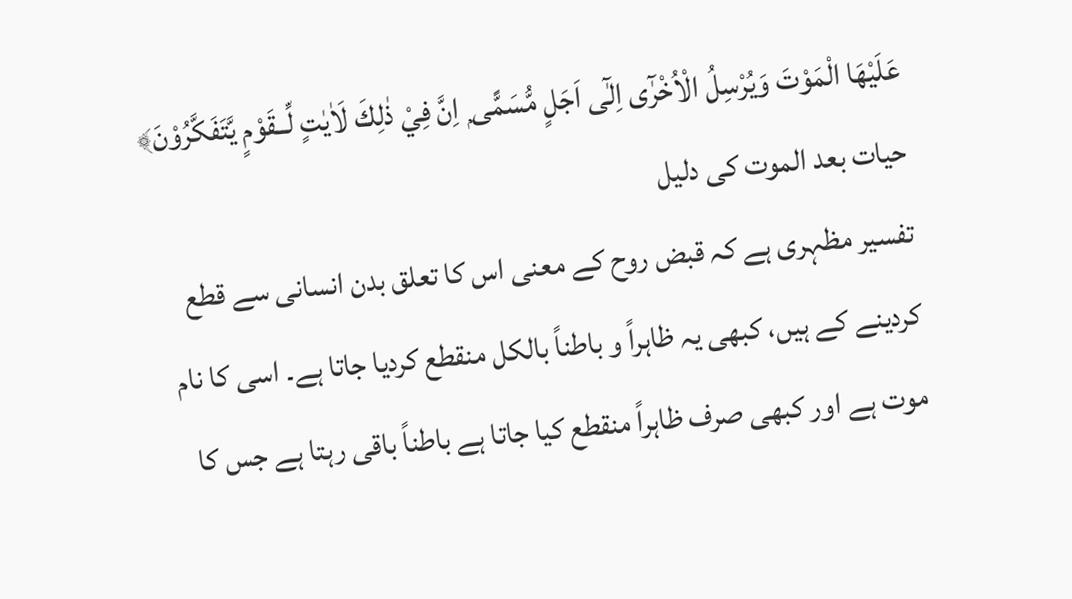عَلَيْهَا الْمَوْتَ وَيُرْسِلُ الْاُخْرٰٓى اِلٰٓى اَجَلٍ مُّسَمًّى ۭ اِنَّ فِيْ ذٰلِكَ لَاٰيٰتٍ لِّــقَوْمٍ يَّتَفَكَّرُوْنَ﴾
حیات بعد الموت کی دلیل
تفسیر مظہری ہے کہ قبض روح کے معنی اس کا تعلق بدن انسانی سے قطع کردینے کے ہیں، کبھی یہ ظاہراً و باطناً بالکل منقطع کردیا جاتا ہے۔ اسی کا نام موت ہے اور کبھی صرف ظاہراً منقطع کیا جاتا ہے باطناً باقی رہتا ہے جس کا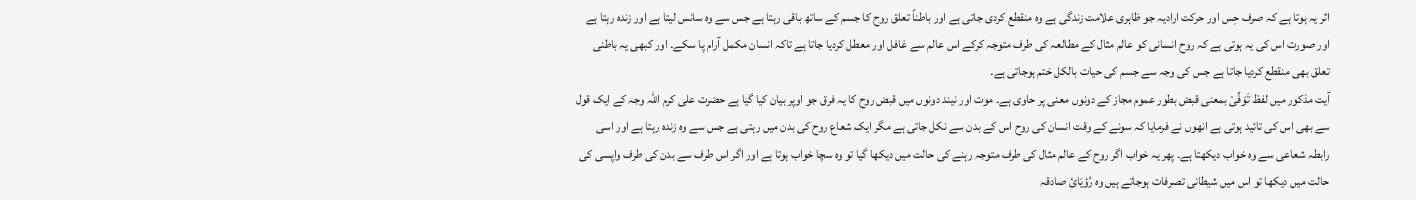اثر یہ ہوتا ہے کہ صرف حِس اور حرکت ارادیہ جو ظاہری علامت زندگی ہے وہ منقطع کردی جاتی ہے اور باطناً تعلق روح کا جسم کے ساتھ باقی رہتا ہے جس سے وہ سانس لیتا ہے اور زندہ رہتا ہے اور صورت اس کی یہ ہوتی ہے کہ روح انسانی کو عالم مثال کے مطالعہ کی طرف متوجہ کرکے اس عالم سے غافل اور معطل کردیا جاتا ہے تاکہ انسان مکمل آرام پا سکے۔ اور کبھی یہ باطنی تعلق بھی منقطع کردیا جاتا ہے جس کی وجہ سے جسم کی حیات بالکل ختم ہوجاتی ہے۔
آیت مذکور میں لفظ تَوَفِّیْ بمعنی قبض بطور عموم مجاز کے دونوں معنی پر حاوی ہے۔ موت اور نیند دونوں میں قبض روح کا یہ فرق جو اوپر بیان کیا گیا ہے حضرت علی کرم اللہ وجہ کے ایک قول سے بھی اس کی تائید ہوتی ہے انھوں نے فرمایا کہ سونے کے وقت انسان کی روح اس کے بدن سے نکل جاتی ہے مگر ایک شعاع روح کی بدن میں رہتی ہے جس سے وہ زندہ رہتا ہے اور اسی رابطہ شعاعی سے وہ خواب دیکھتا ہے۔ پھر یہ خواب اگر روح کے عالم مثال کی طرف متوجہ رہنے کی حالت میں دیکھا گیا تو وہ سچا خواب ہوتا ہے اور اگر اس طرف سے بدن کی طرف واپسی کی حالت میں دیکھا تو اس میں شیطانی تصرفات ہوجاتے ہیں وہ رُؤیَایٔ صادقہ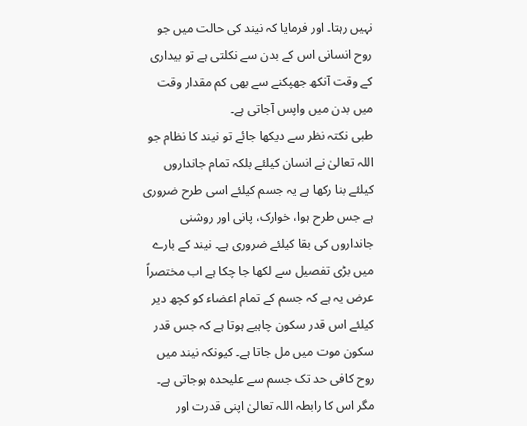نہیں رہتا۔ اور فرمایا کہ نیند کی حالت میں جو روح انسانی اس کے بدن سے نکلتی ہے تو بیداری کے وقت آنکھ جھپکنے سے بھی کم مقدار وقت میں بدن میں واپس آجاتی ہے۔
طبی نکتہ نظر سے دیکھا جائے تو نیند کا نظام جو اللہ تعالیٰ نے انسان کیلئے بلکہ تمام جانداروں کیلئے بنا رکھا ہے یہ جسم کیلئے اسی طرح ضروری ہے جس طرح ہوا، خوارک، پانی اور روشنی جانداروں کی بقا کیلئے ضروری ہے۔ نیند کے بارے میں بڑی تفصیل سے لکھا جا چکا ہے اب مختصراً عرض یہ ہے کہ جسم کے تمام اعضاء کو کچھ دیر کیلئے اس قدر سکون چاہیے ہوتا ہے کہ جس قدر سکون موت میں مل جاتا ہے۔ کیونکہ نیند میں روح کافی حد تک جسم سے علیحدہ ہوجاتی ہے۔ مگر اس کا رابطہ اللہ تعالیٰ اپنی قدرت اور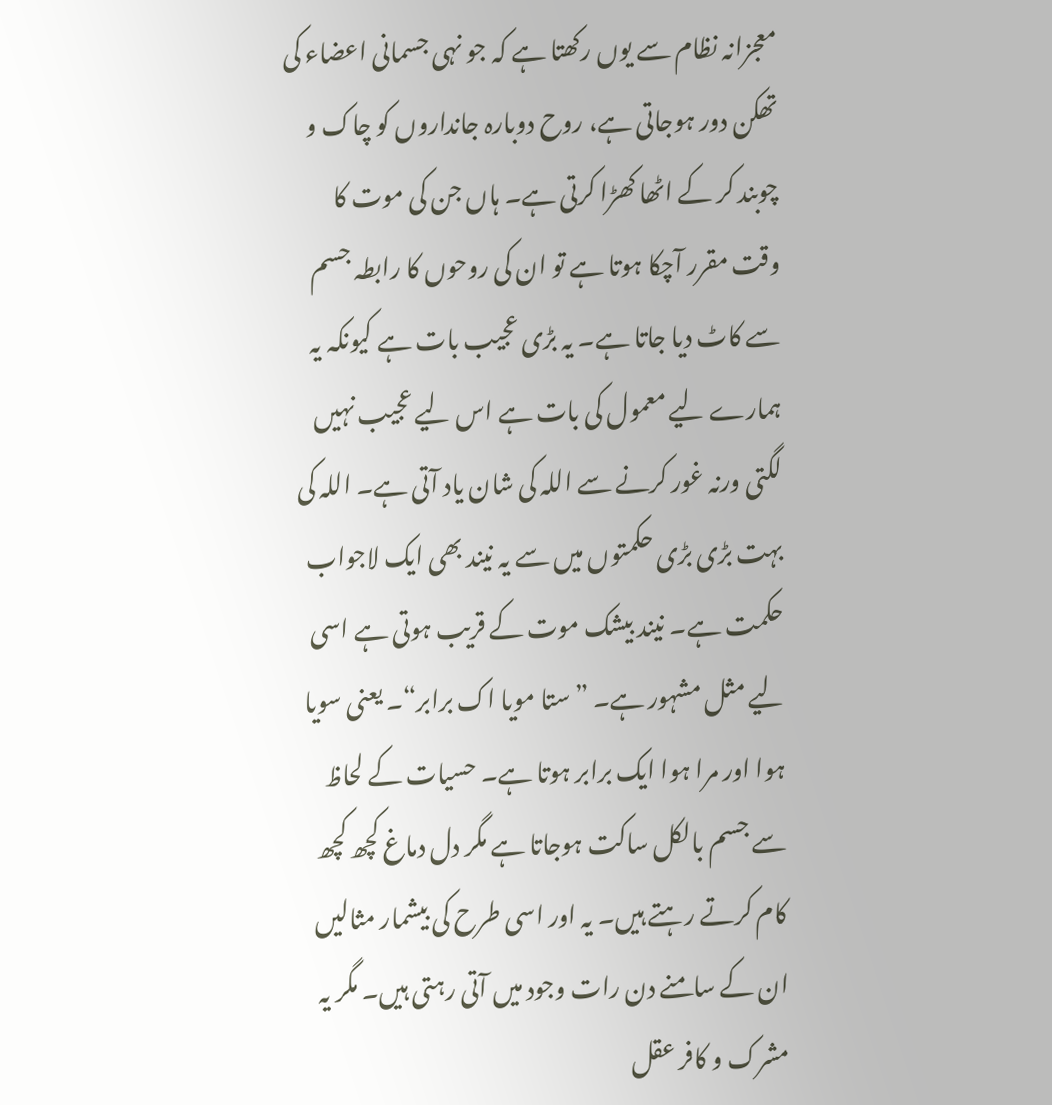معجزانہ نظام سے یوں رکھتا ہے کہ جو نہی جسمانی اعضاء کی تھکن دور ہوجاتی ہے، روح دوبارہ جانداروں کو چاک و چوبند کر کے اٹھا کھڑا کرتی ہے۔ ہاں جن کی موت کا وقت مقرر آچکا ہوتا ہے تو ان کی روحوں کا رابطہ جسم سے کاٹ دیا جاتا ہے۔ یہ بڑی عجیب بات ہے کیونکہ یہ ہمارے لیے معمول کی بات ہے اس لیے عجیب نہیں لگتی ورنہ غور کرنے سے اللہ کی شان یاد آتی ہے۔ اللہ کی بہت بڑی بڑی حکمتوں میں سے یہ نیند بھی ایک لاجواب حکمت ہے۔ نیند بیشک موت کے قریب ہوتی ہے اسی لیے مثل مشہور ہے۔ ”ستا مویا اک برابر“۔ یعنی سویا ہوا اور مرا ہوا ایک برابر ہوتا ہے۔ حسیات کے لحاظ سے جسم بالکل ساکت ہوجاتا ہے مگر دل دماغ کچھ کچھ کام کرتے رہتے ہیں۔ یہ اور اسی طرح کی بیشمار مثالیں ان کے سامنے دن رات وجود میں آتی رہتی ہیں۔ مگر یہ مشرک و کافر عقل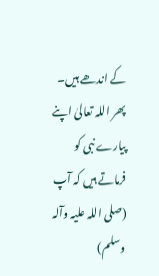کے اندھے ہیں۔ پھر اللہ تعالیٰ اپنے پیارے نبی کو فرماتے ہیں کہ آپ (صلی اللہ علیہ وآلہ وسلم)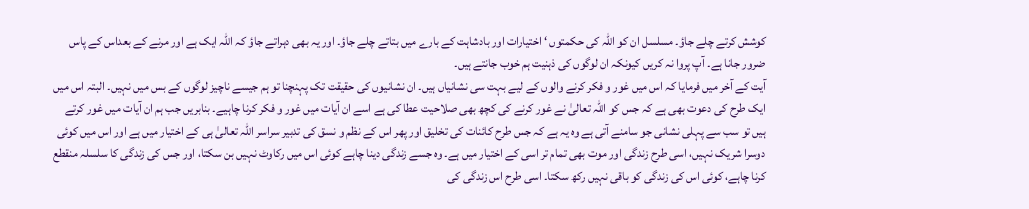کوشش کرتے چلے جاؤ۔ مسلسل ان کو اللہ کی حکمتوں ‘ اختیارات اور بادشاہت کے بارے میں بتاتے چلے جاؤ۔ اور یہ بھی دہراتے جاؤ کہ اللہ ایک ہے اور مرنے کے بعداس کے پاس ضرور جانا ہے۔ آپ پروا نہ کریں کیونکہ ان لوگوں کی ذہنیت ہم خوب جانتے ہیں۔
آیت کے آخر میں فرمایا کہ اس میں غور و فکر کرنے والوں کے لیے بہت سی نشانیاں ہیں۔ ان نشانیوں کی حقیقت تک پہنچنا تو ہم جیسے ناچیز لوگوں کے بس میں نہیں۔ البتہ اس میں ایک طرح کی دعوت بھی ہے کہ جس کو اللہ تعالیٰ نے غور کرنے کی کچھ بھی صلاحیت عطا کی ہے اسے ان آیات میں غور و فکر کرنا چاہیے۔ بنابریں جب ہم ان آیات میں غور کرتے ہیں تو سب سے پہلی نشانی جو سامنے آتی ہے وہ یہ ہے کہ جس طرح کائنات کی تخلیق اور پھر اس کے نظم و نسق کی تدبیر سراسر اللہ تعالیٰ ہی کے اختیار میں ہے اور اس میں کوئی دوسرا شریک نہیں، اسی طرح زندگی اور موت بھی تمام تر اسی کے اختیار میں ہے۔ وہ جسے زندگی دینا چاہے کوئی اس میں رکاوٹ نہیں بن سکتا، اور جس کی زندگی کا سلسلہ منقطع کرنا چاہے، کوئی اس کی زندگی کو باقی نہیں رکھ سکتا۔ اسی طرح اس زندگی کی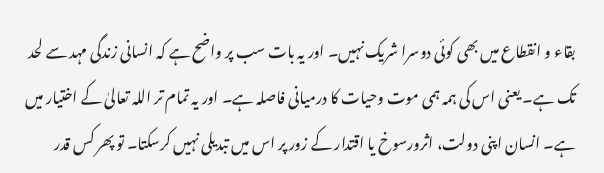بقاء و انقطاع میں بھی کوئی دوسرا شریک نہیں۔ اور یہ بات سب پر واضح ہے کہ انسانی زندگی مہد سے لحد تک ہے۔ یعنی اس کی ہمہ ہمی موت وحیات کا درمیانی فاصلہ ہے۔ اور یہ تمام تر اللہ تعالیٰ کے اختیار میں ہے۔ انسان اپنی دولت، اثرورسوخ یا اقتدار کے زور پر اس میں تبدیلی نہیں کرسکتا۔ تو پھر کس قدر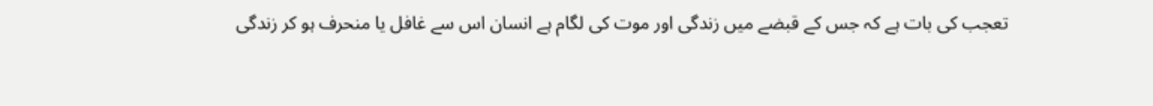تعجب کی بات ہے کہ جس کے قبضے میں زندگی اور موت کی لگام ہے انسان اس سے غافل یا منحرف ہو کر زندگی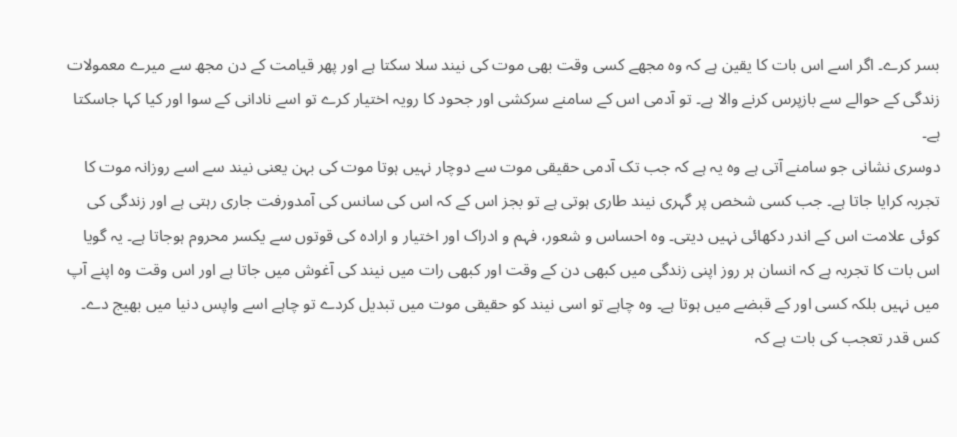بسر کرے۔ اگر اسے اس بات کا یقین ہے کہ وہ مجھے کسی وقت بھی موت کی نیند سلا سکتا ہے اور پھر قیامت کے دن مجھ سے میرے معمولات زندگی کے حوالے سے بازپرس کرنے والا ہے۔ تو آدمی اس کے سامنے سرکشی اور جحود کا رویہ اختیار کرے تو اسے نادانی کے سوا اور کیا کہا جاسکتا ہے۔
دوسری نشانی جو سامنے آتی ہے وہ یہ ہے کہ جب تک آدمی حقیقی موت سے دوچار نہیں ہوتا موت کی بہن یعنی نیند سے اسے روزانہ موت کا تجربہ کرایا جاتا ہے۔ جب کسی شخص پر گہری نیند طاری ہوتی ہے تو بجز اس کے کہ اس کی سانس کی آمدورفت جاری رہتی ہے اور زندگی کی کوئی علامت اس کے اندر دکھائی نہیں دیتی۔ وہ احساس و شعور، فہم و ادراک اور اختیار و ارادہ کی قوتوں سے یکسر محروم ہوجاتا ہے۔ یہ گویا اس بات کا تجربہ ہے کہ انسان ہر روز اپنی زندگی میں کبھی دن کے وقت اور کبھی رات میں نیند کی آغوش میں جاتا ہے اور اس وقت وہ اپنے آپ میں نہیں بلکہ کسی اور کے قبضے میں ہوتا ہے۔ وہ چاہے تو اسی نیند کو حقیقی موت میں تبدیل کردے تو چاہے اسے واپس دنیا میں بھیج دے۔ کس قدر تعجب کی بات ہے کہ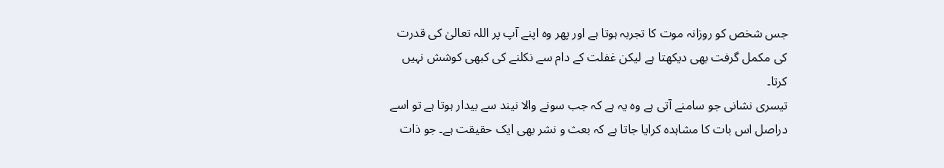جس شخص کو روزانہ موت کا تجربہ ہوتا ہے اور پھر وہ اپنے آپ پر اللہ تعالیٰ کی قدرت کی مکمل گرفت بھی دیکھتا ہے لیکن غفلت کے دام سے نکلنے کی کبھی کوشش نہیں کرتا۔
تیسری نشانی جو سامنے آتی ہے وہ یہ ہے کہ جب سونے والا نیند سے بیدار ہوتا ہے تو اسے دراصل اس بات کا مشاہدہ کرایا جاتا ہے کہ بعث و نشر بھی ایک حقیقت ہے۔ جو ذات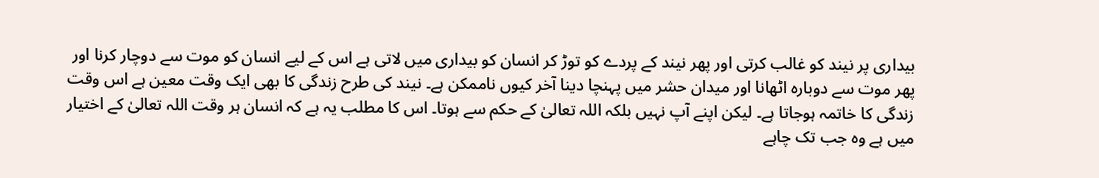بیداری پر نیند کو غالب کرتی اور پھر نیند کے پردے کو توڑ کر انسان کو بیداری میں لاتی ہے اس کے لیے انسان کو موت سے دوچار کرنا اور پھر موت سے دوبارہ اٹھانا اور میدان حشر میں پہنچا دینا آخر کیوں ناممکن ہے۔ نیند کی طرح زندگی کا بھی ایک وقت معین ہے اس وقت زندگی کا خاتمہ ہوجاتا ہے۔ لیکن اپنے آپ نہیں بلکہ اللہ تعالیٰ کے حکم سے ہوتا۔ اس کا مطلب یہ ہے کہ انسان ہر وقت اللہ تعالیٰ کے اختیار میں ہے وہ جب تک چاہے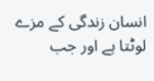انسان زندگی کے مزے لوٹتا ہے اور جب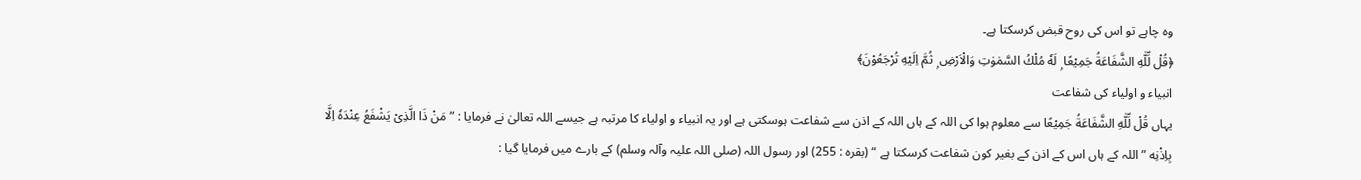وہ چاہے تو اس کی روح قبض کرسکتا ہے۔
﴿قُلْ لِّلّٰهِ الشَّفَاعَةُ جَمِيْعًا ۭ لَهٗ مُلْكُ السَّمٰوٰتِ وَالْاَرْضِ ۭ ثُمَّ اِلَيْهِ تُرْجَعُوْنَ﴾
انبیاء و اولیاء کی شفاعت
یہاں قُلْ لِّلّٰهِ الشَّفَاعَةُ جَمِيْعًا سے معلوم ہوا کی اللہ کے ہاں اللہ کے اذن سے شفاعت ہوسکتی ہے اور یہ انبیاء و اولیاء کا مرتبہ ہے جیسے اللہ تعالیٰ نے فرمایا : ” مَنْ ذَا الَّذِیْ یَشْفَعُ عِنْدَہٗ اِلَّا بِاِذْنِه ” اللہ کے ہاں اس کے اذن کے بغیر کون شفاعت کرسکتا ہے “ (بقرہ : 255) اور رسول اللہ (صلی اللہ علیہ وآلہ وسلم) کے بارے میں فرمایا گیا :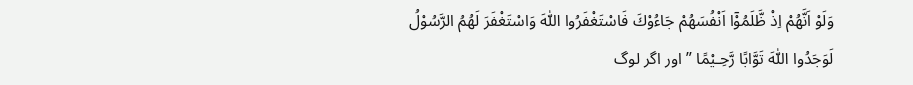وَلَوْ اَنَّھُمْ اِذْ ظَّلَمُوْٓا اَنْفُسَھُمْ جَاءُوْكَ فَاسْتَغْفَرُوا اللّٰهَ وَاسْتَغْفَرَ لَھُمُ الرَّسُوْلُ لَوَجَدُوا اللّٰهَ تَوَّابًا رَّحِـيْمًا ” اور اگر لوگ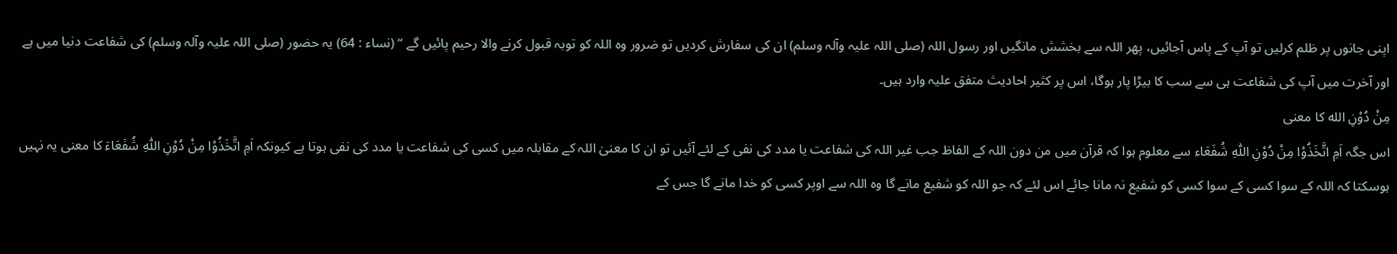اپنی جانوں پر ظلم کرلیں تو آپ کے پاس آجائیں، پھر اللہ سے بخشش مانگیں اور رسول اللہ (صلی اللہ علیہ وآلہ وسلم) ان کی سفارش کردیں تو ضرور وہ اللہ کو توبہ قبول کرنے والا رحیم پائیں گے “ (نساء : 64) یہ حضور (صلی اللہ علیہ وآلہ وسلم) کی شفاعت دنیا میں ہے اور آخرت میں آپ کی شفاعت ہی سے سب کا بیڑا پار ہوگا، اس پر کثیر احادیث متفق علیہ وارد ہیں۔
مِنْ دُوْنِ الله کا معنی
اس جگہ اَمِ اتَّخَذُوْا مِنْ دُوْنِ اللّٰهِ شُفَعَاء سے معلوم ہوا کہ قرآن میں من دون اللہ کے الفاظ جب غیر اللہ کی شفاعت یا مدد کی نفی کے لئے آئیں تو ان کا معنیٰ اللہ کے مقابلہ میں کسی کی شفاعت یا مدد کی نفی ہوتا ہے کیونکہ اَمِ اتَّخَذُوْا مِنْ دُوْنِ اللّٰهِ شُفَعَاءَ کا معنی یہ نہیں ہوسکتا کہ اللہ کے سوا کسی کے سوا کسی کو شفیع نہ مانا جائے اس لئے کہ جو اللہ کو شفیع مانے گا وہ اللہ سے اوپر کسی کو خدا مانے گا جس کے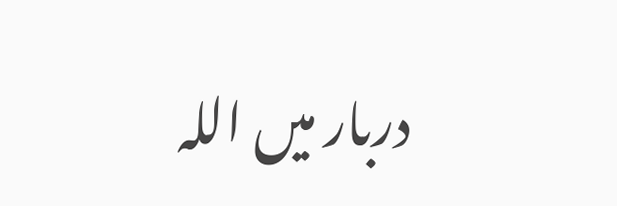دربار میں اللہ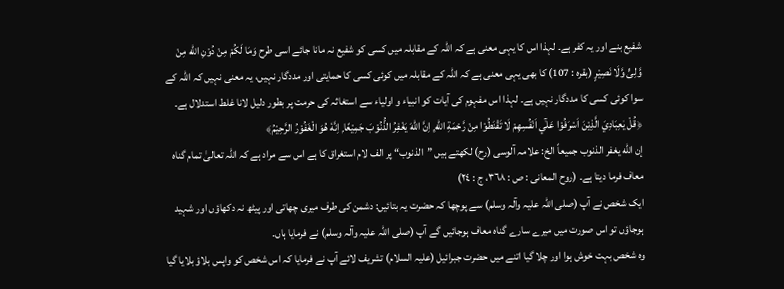شفیع بنے اور یہ کفر ہے۔ لہذا اس کا یہی معنی ہے کہ اللہ کے مقابلہ میں کسی کو شفیع نہ مانا جائے اسی طرح وَمَا لَکُمْ مِنْ دُوْنِ الله مِنْ وَّلِیٍّ وَّلَا نَصِیْرٍ (بقرہ : 107) کا بھی یہی معنی ہے کہ اللہ کے مقابلہ میں کوئی کسی کا حمایتی اور مددگار نہیں، یہ معنی نہیں کہ اللہ کے سوا کوئی کسی کا مددگار نہیں ہے۔ لہذا اس مفہوم کی آیات کو انبیاء و اولیاء سے استغاثہ کی حرمت پر بطور دلیل لانا غلط استدلال ہے۔
﴿قُلْ يٰعِبَادِيَ الَّذِيْنَ اَسْرَفُوْا عَلٰٓي اَنْفُسِهِمْ لَا تَقْنَطُوْا مِنْ رَّحْمَةِ اللّٰهِ ۭ اِنَّ اللّٰهَ يَغْفِرُ الذُّنُوْبَ جَمِيْعًا ۭ اِنَّهٗ هُوَ الْغَفُوْرُ الرَّحِيْمُ﴾
إن الله یغفر الذنوب جمیعاً الخ: علامہ آلوسی (رح) لکھتے ہیں ”الذنوب“ پر الف لام استغراق کا ہے اس سے مراد ہے کہ اللہ تعالیٰ تمام گناہ معاف فرما دیتا ہے۔ (روح المعانی : ص : ٣٦٨، ج : ٢٤)
ایک شخص نے آپ (صلی اللہ علیہ وآلہ وسلم) سے پوچھا کہ حضرت یہ بتائیں: دشمن کی طرف میری چھاتی اور پیٹھ نہ دکھاؤں اور شہید ہوجاؤں تو اس صورت میں میرے سارے گناہ معاف ہوجائیں گے آپ (صلی اللہ علیہ وآلہ وسلم) نے فرمایا ہاں۔
وہ شخص بہت خوش ہوا اور چلا گیا اتنے میں حضرت جبرائیل (علیہ السلام) تشریف لائے آپ نے فرمایا کہ اس شخص کو واپس بلاؤ بلایا گیا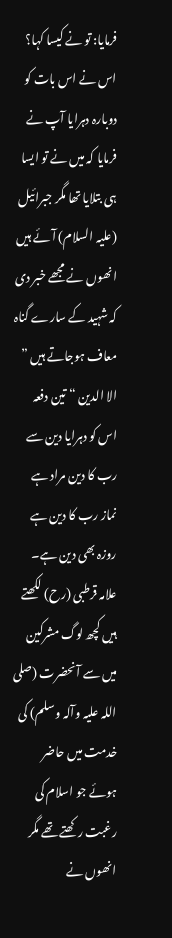فرمایا: تو نے کیسا کہا؟ اس نے اس بات کو دوبارہ دہرایا آپ نے فرمایا کہ میں نے تو ایسا ہی بتلایا تھا مگر جبرائیل (علیہ السلام) آئے ہیں انھوں نے مجھے خبر دی کہ شہید کے سارے گناہ معاف ہوجاتے ہیں ” الا الدین “ تین دفعہ اس کو دہرایا دین سے رب کا دین مراد ہے نماز رب کا دین ہے روزہ بھی دین ہے۔
علامہ قرطبی (رح) لکھتے ہیں کچھ لوگ مشرکین میں سے آنحضرت (صلی اللہ علیہ وآلہ وسلم) کی خدمت میں حاضر ہوئے جو اسلام کی رغبت رکھتے تھے مگر انھوں نے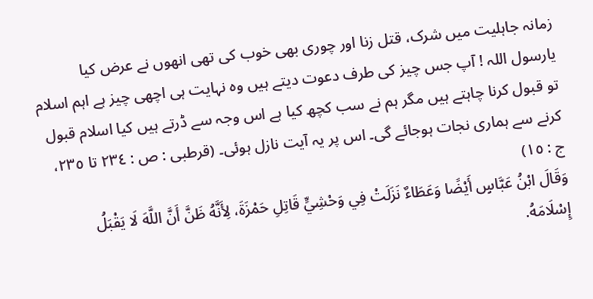زمانہ جاہلیت میں شرک، قتل زنا اور چوری بھی خوب کی تھی انھوں نے عرض کیا یارسول اللہ ! آپ جس چیز کی طرف دعوت دیتے ہیں وہ نہایت ہی اچھی چیز ہے اہم اسلام تو قبول کرنا چاہتے ہیں مگر ہم نے سب کچھ کیا ہے اس وجہ سے ڈرتے ہیں کیا اسلام قبول کرنے سے ہماری نجات ہوجائے گی۔ اس پر یہ آیت نازل ہوئی۔ (قرطبی : ص : ٢٣٤ تا ٢٣٥، ج : ١٥)
وَقَالَ ابْنُ عَبَّاسٍ أَيْضًا وَعَطَاءٌ نَزَلَتْ فِي وَحْشِيٍّ قَاتِلِ حَمْزَةَ، لِأَنَّهُ ظَنَّ أَنَّ اللَّهَ لَا يَقْبَلُ إِسْلَامَهُ.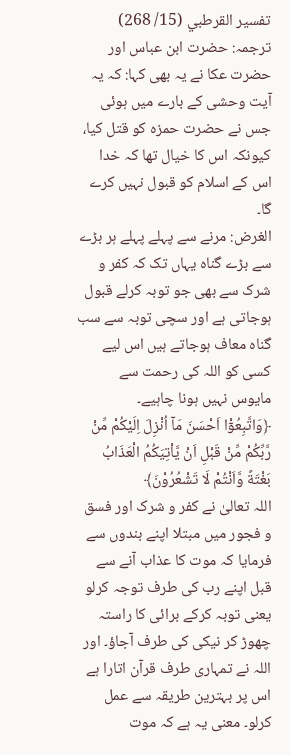تفسير القرطبي (15/ 268)
ترجمہ: حضرت ابن عباس اور حضرت عكا نے یہ بھی کہا: کہ يہ آيت وحشی کے بارے میں ہوئی جس نے حضرت حمزہ کو قتل کیا، کیونکہ اس کا خیال تھا کہ خدا اس كے اسلام كو قبول نہیں کرے گا۔
الغرض: مرنے سے پہلے پہلے ہر بڑے سے بڑے گناہ یہاں تک کہ کفر و شرک سے بھی جو توبہ کرلے قبول ہوجاتی ہے اور سچی توبہ سے سب گناہ معاف ہوجاتے ہیں اس لیے کسی کو اللہ کی رحمت سے مایوس نہیں ہونا چاہیے۔
﴿وَاتَّبِعُوْٓا اَحْسَنَ مَآ اُنْزِلَ اِلَيْكُمْ مِّنْ رَّبِّكُمْ مِّنْ قَبْلِ اَنْ يَّاْتِيَكُمُ الْعَذَابُ بَغْتَةً وَّاَنْتُمْ لَا تَشْعُرُوْنَ﴾
اللہ تعالیٰ نے کفر و شرک اور فسق و فجور میں مبتلا اپنے بندوں سے فرمایا کہ موت کا عذاب آنے سے قبل اپنے رب کی طرف توجہ کرلو یعنی توبہ کرکے برائی کا راستہ چھوڑ کر نیکی کی طرف آجاؤ۔ اور اللہ نے تمہاری طرف قرآن اتارا ہے اس پر بہترین طریقہ سے عمل کرلو۔ معنی یہ ہے کہ موت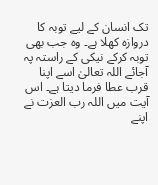تک انسان کے لیے توبہ کا دروازہ کھلا ہے۔ وہ جب بھی توبہ کرکے نیکی کے راستہ پہ آجائے اللہ تعالیٰ اسے اپنا قرب عطا فرما دیتا ہے۔ اس آیت میں اللہ رب العزت نے اپنے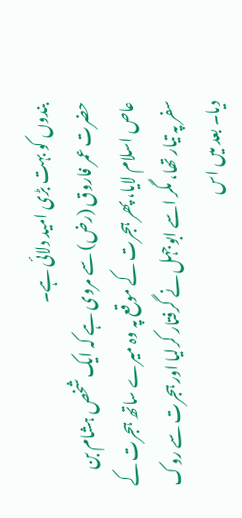بندوں کو بہت بڑی امید دلائی ہے۔
حضرت عمر فاروق (رض) سے مروی ہے کہ ایک شخص ہشام بن عاص اسلام لایا، پھر ہجرت کے موقع پہ وہ میرے ساتھ ہجرت کے سفر پہ تیار تھا، مگر اسے ابوجہل نے گرفتار کرلیا اور ہجرت سے روک دیا۔ بعد میں اس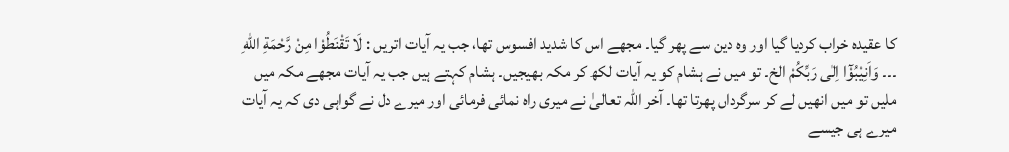کا عقیدہ خراب کردیا گیا اور وہ دین سے پھر گیا۔ مجھے اس کا شدید افسوس تھا، جب یہ آیات اتریں : لَا تَقْنَطُوْا مِنْ رَّحْمَةِ اللّٰهِ ۔۔۔ وَاَنِيْبُوْٓا اِلٰى رَبِّكُمْ الخ۔ تو میں نے ہشام کو یہ آیات لکھ کر مکہ بھیجیں۔ ہشام کہتے ہیں جب یہ آیات مجھے مکہ میں ملیں تو میں انھیں لے کر سرگرداں پھرتا تھا۔ آخر اللہ تعالیٰ نے میری راہ نمائی فرمائی اور میرے دل نے گواہی دی کہ یہ آیات میرے ہی جیسے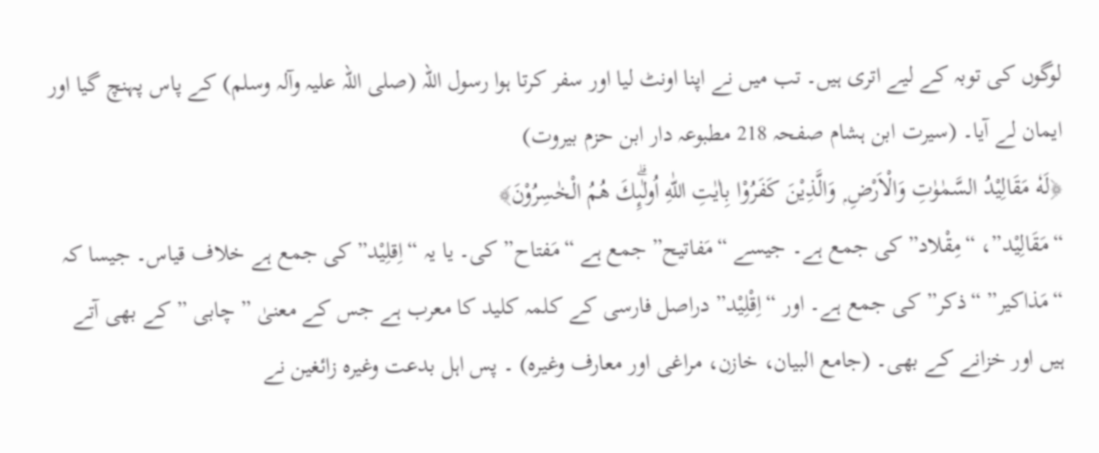لوگوں کی توبہ کے لیے اتری ہیں۔ تب میں نے اپنا اونٹ لیا اور سفر کرتا ہوا رسول اللہ (صلی اللہ علیہ وآلہ وسلم) کے پاس پہنچ گیا اور ایمان لے آیا۔ (سیرت ابن ہشام صفحہ 218 مطبوعہ دار ابن حزم بیروت)
﴿لَهٗ مَقَالِيْدُ السَّمٰوٰتِ وَالْاَرْضِ ۭ وَالَّذِيْنَ كَفَرُوْا بِاٰيٰتِ اللّٰهِ اُولٰۗىِٕكَ هُمُ الْخٰسِرُوْنَ﴾
“مَقَالِیْد”، “مِقْلاد” کی جمع ہے۔ جیسے “مَفاتیح” جمع ہے “مَفتاح” کی۔ یا یہ “اِقلِیْد” کی جمع ہے خلاف قیاس۔ جیسا کہ “مَذاکیر” “ذکر” کی جمع ہے۔ اور “اِقْلِیْد” دراصل فارسی کے کلمہ کلید کا معرب ہے جس کے معنیٰ ” چابی ” کے بھی آتے ہیں اور خزانے کے بھی۔ (جامع البیان، خازن، مراغی اور معارف وغیرہ) ۔ پس اہل بدعت وغیرہ زائغین نے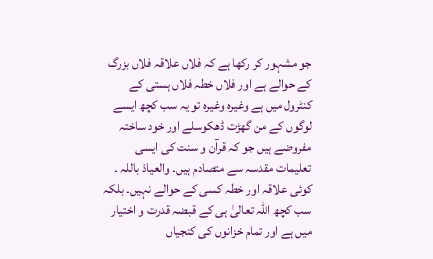جو مشہور کر رکھا ہے کہ فلاں علاقہ فلاں بزرگ کے حوالے ہے اور فلاں خطہ فلاں ہستی کے کنٹرول میں ہے وغیرہ وغیرہ تو یہ سب کچھ ایسے لوگوں کے من گھڑت ڈھکوسلے اور خود ساختہ مفروضے ہیں جو کہ قرآن و سنت کی ایسی تعلیمات مقدسہ سے متصادم ہیں۔ والعیاذ باللہ ۔
کوئی علاقہ اور خطہ کسی کے حوالے نہیں۔ بلکہ سب کچھ اللہ تعالیٰ ہی کے قبضہ قدرت و اختیار میں ہے اور تمام خزانوں کی کنجیاں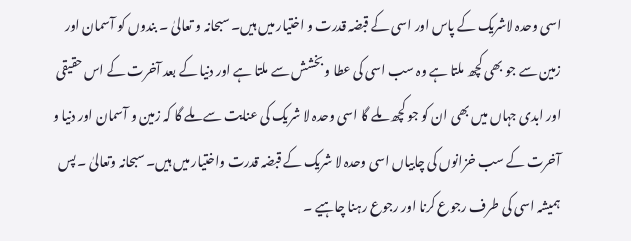اسی وحدہ لاشریک کے پاس اور اسی کے قبضہ قدرت و اختیار میں ہیں۔ سبحانہ و تعالیٰ ۔ بندوں کو آسمان اور زمین سے جو بھی کچھ ملتا ہے وہ سب اسی کی عطا و بخشش سے ملتا ہے اور دنیا کے بعد آخرت کے اس حقیقی اور ابدی جہاں میں بھی ان کو جو کچھ ملے گا اسی وحدہ لا شریک کی عنایت سے ملے گا کہ زمین و آسمان اور دنیا و آخرت کے سب خزانوں کی چابیاں اسی وحدہ لا شریک کے قبضہ قدرت واختیار میں ہیں۔ سبحانہ وتعالیٰ ۔ پس ہمیشہ اسی کی طرف رجوع کرنا اور رجوع رہنا چاہیے ۔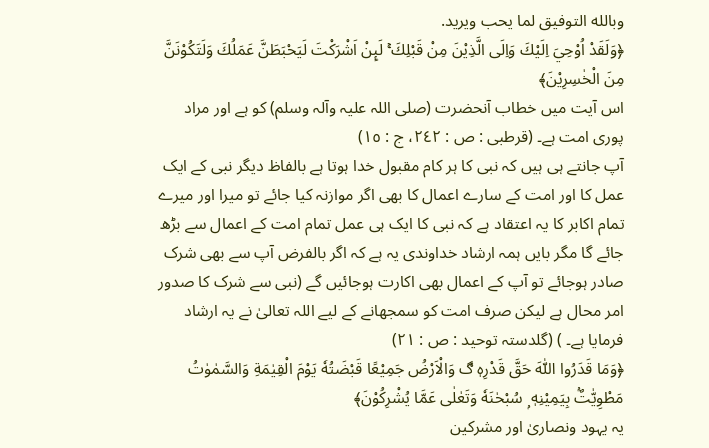وبالله التوفیق لما یحب ویرید.
﴿وَلَقَدْ اُوْحِيَ اِلَيْكَ وَاِلَى الَّذِيْنَ مِنْ قَبْلِكَ ۚ لَىِٕنْ اَشْرَكْتَ لَيَحْبَطَنَّ عَمَلُكَ وَلَتَكُوْنَنَّ مِنَ الْخٰسِرِيْنَ﴾
اس آیت میں خطاب آنحضرت (صلی اللہ علیہ وآلہ وسلم) کو ہے اور مراد پوری امت ہے۔ (قرطبی : ص : ٢٤٢، ج : ١٥)
آپ جانتے ہی ہیں کہ نبی کا ہر کام مقبول خدا ہوتا ہے بالفاظ دیگر نبی کے ایک عمل کا اور امت کے سارے اعمال کا بھی اگر موازنہ کیا جائے تو میرا اور میرے تمام اکابر کا یہ اعتقاد ہے کہ نبی کا ایک ہی عمل تمام امت کے اعمال سے بڑھ جائے گا مگر بایں ہمہ ارشاد خداوندی یہ ہے کہ اگر بالفرض آپ سے بھی شرک صادر ہوجائے تو آپ کے اعمال بھی اکارت ہوجائیں گے (نبی سے شرک کا صدور امر محال ہے لیکن صرف امت کو سمجھانے کے لیے اللہ تعالیٰ نے یہ ارشاد فرمایا ہے۔ ) (گلدستہ توحید : ص : ٢١)
﴿وَمَا قَدَرُوا اللّٰهَ حَقَّ قَدْرِهٖ ڰ وَالْاَرْضُ جَمِيْعًا قَبْضَتُهٗ يَوْمَ الْقِيٰمَةِ وَالسَّمٰوٰتُ مَطْوِيّٰتٌۢ بِيَمِيْنِهٖ ۭ سُبْحٰنَهٗ وَتَعٰلٰى عَمَّا يُشْرِكُوْنَ﴾
یہ یہود ونصاریٰ اور مشرکین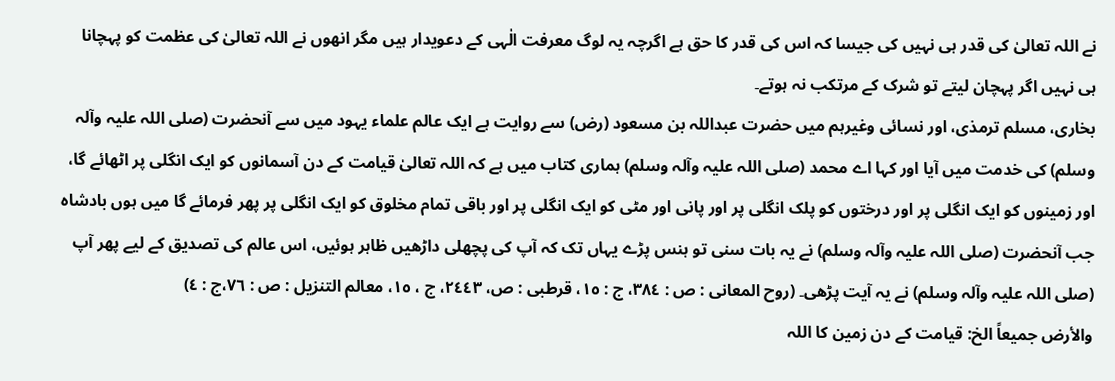نے اللہ تعالیٰ کی قدر ہی نہیں کی جیسا کہ اس کی قدر کا حق ہے اگرچہ یہ لوگ معرفت الٰہی کے دعویدار ہیں مگر انھوں نے اللہ تعالیٰ کی عظمت کو پہچانا ہی نہیں اگر پہچان لیتے تو شرک کے مرتکب نہ ہوتے۔
بخاری، مسلم ترمذی، اور نسائی وغیرہم میں حضرت عبداللہ بن مسعود (رض) سے روایت ہے ایک عالم علماء یہود میں سے آنحضرت (صلی اللہ علیہ وآلہ وسلم) کی خدمت میں آیا اور کہا اے محمد (صلی اللہ علیہ وآلہ وسلم) ہماری کتاب میں ہے کہ اللہ تعالیٰ قیامت کے دن آسمانوں کو ایک انگلی پر اٹھائے گا، اور زمینوں کو ایک انگلی پر اور درختوں کو پلک انگلی پر اور پانی اور مٹی کو ایک انگلی پر اور باقی تمام مخلوق کو ایک انگلی پر پھر فرمائے گا میں ہوں بادشاہ جب آنحضرت (صلی اللہ علیہ وآلہ وسلم) نے یہ بات سنی تو ہنس پڑے یہاں تک کہ آپ کی پچھلی داڑھیں ظاہر ہوئیں، اس عالم کی تصدیق کے لیے پھر آپ (صلی اللہ علیہ وآلہ وسلم) نے یہ آیت پڑھی۔ (روح المعانی : ص : ٣٨٤، ج : ١٥، قرطبی : ص، ٢٤٤٣، ج ، ١٥، معالم التنزیل : ص : ٧٦،ج : ٤)
والأرض جمیعاً الخ: قیامت کے دن زمین کا اللہ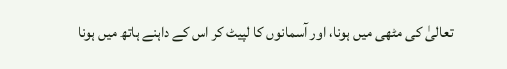تعالیٰ کی مٹھی میں ہونا، اور آسمانوں کا لپیٹ کر اس کے داہنے ہاتھ میں ہونا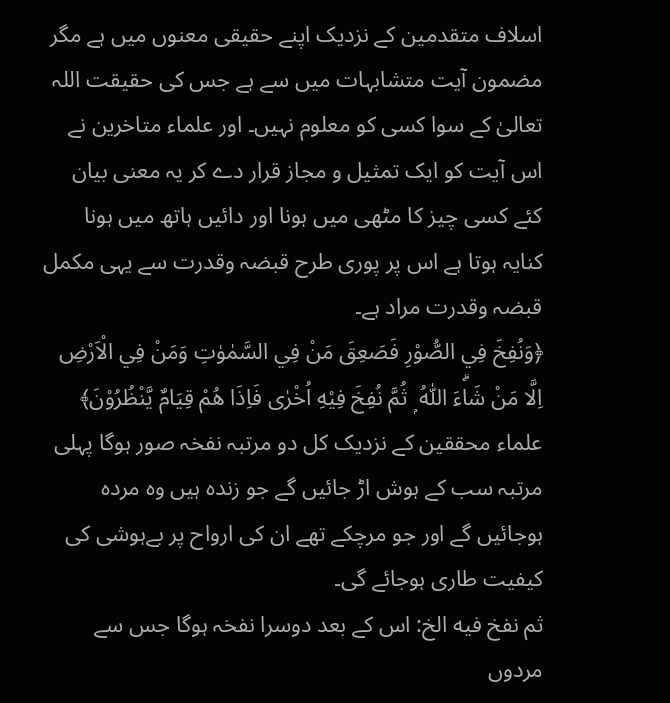اسلاف متقدمین کے نزدیک اپنے حقیقی معنوں میں ہے مگر مضمون آیت متشابہات میں سے ہے جس کی حقیقت اللہ تعالیٰ کے سوا کسی کو معلوم نہیں۔ اور علماء متاخرین نے اس آیت کو ایک تمثیل و مجاز قرار دے کر یہ معنی بیان کئے کسی چیز کا مٹھی میں ہونا اور دائیں ہاتھ میں ہونا کنایہ ہوتا ہے اس پر پوری طرح قبضہ وقدرت سے یہی مکمل قبضہ وقدرت مراد ہے۔
﴿وَنُفِخَ فِي الصُّوْرِ فَصَعِقَ مَنْ فِي السَّمٰوٰتِ وَمَنْ فِي الْاَرْضِ اِلَّا مَنْ شَاۗءَ اللّٰهُ ۭ ثُمَّ نُفِخَ فِيْهِ اُخْرٰى فَاِذَا هُمْ قِيَامٌ يَّنْظُرُوْنَ﴾
علماء محققین کے نزدیک کل دو مرتبہ نفخہ صور ہوگا پہلی مرتبہ سب کے ہوش اڑ جائیں گے جو زندہ ہیں وہ مردہ ہوجائیں گے اور جو مرچکے تھے ان کی ارواح پر بےہوشی کی کیفیت طاری ہوجائے گی۔
ثم نفخ فیه الخ: اس کے بعد دوسرا نفخہ ہوگا جس سے مردوں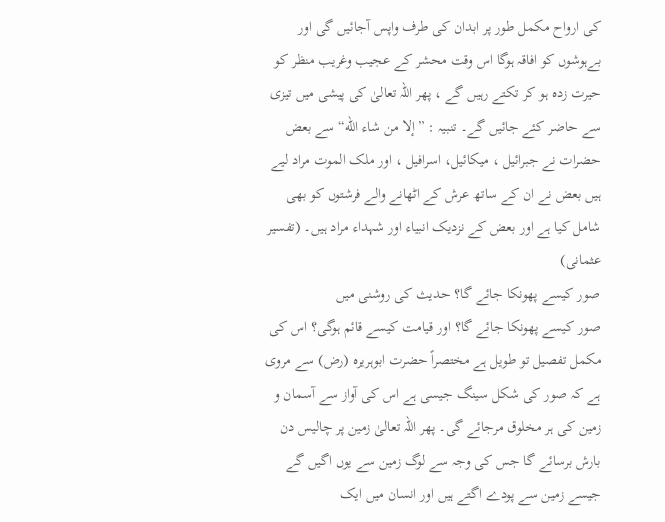کی ارواح مکمل طور پر ابدان کی طرف واپس آجائیں گی اور بےہوشوں کو افاقہ ہوگا اس وقت محشر کے عجیب وغریب منظر کو حیرت زدہ ہو کر تکتے رہیں گے ، پھر اللہ تعالیٰ کی پیشی میں تیزی سے حاضر کئے جائیں گے۔ تنبیہ : ”إلا من شاء الله“ سے بعض حضرات نے جبرائیل ، میکائیل، اسرافیل ، اور ملک الموت مراد لیے ہیں بعض نے ان کے ساتھ عرش کے اٹھانے والے فرشتوں کو بھی شامل کیا ہے اور بعض کے نزدیک انبیاء اور شہداء مراد ہیں۔ (تفسیر عثمانی)
صور کیسے پھونکا جائے گا؟ حدیث کی روشنی میں
صور کیسے پھونکا جائے گا؟ اور قیامت کیسے قائم ہوگی؟ اس کی مکمل تفصیل تو طویل ہے مختصراً حضرت ابوہریرہ (رض) سے مروی ہے کہ صور کی شکل سینگ جیسی ہے اس کی آواز سے آسمان و زمین کی ہر مخلوق مرجائے گی۔ پھر اللہ تعالیٰ زمین پر چالیس دن بارش برسائے گا جس کی وجہ سے لوگ زمین سے یوں اگیں گے جیسے زمین سے پودے اگتے ہیں اور انسان میں ایک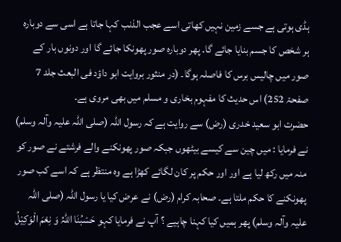ہڈی ہوتی ہے جسے زمین نہیں کھاتی اسے عجب الذنب کہا جاتا ہے اسی سے دوبارہ ہر شخص کا جسم بنایا جائے گا۔ پھر دوبارہ صور پھونکا جائے گا اور دونوں بار کے صور میں چالیس برس کا فاصلہ ہوگا۔ (در منثور بروایت ابو داؤد فی البعث جلد 7 صفحۃ 252) اس حدیث کا مفہوم بخاری و مسلم میں بھی مروی ہے۔
حضرت ابو سعید خدری (رض) سے روایت ہے کہ رسول اللہ (صلی اللہ علیہ وآلہ وسلم) نے فرمایا : میں چین سے کیسے بیٹھوں جبکہ صور پھونکنے والے فرشتے نے صور کو منہ میں رکھ لیا ہے اور اور حکم پر کان لگائے کھڑا ہے وہ منتظر ہے کہ اسے کب صور پھونکنے کا حکم ملتا ہے۔ صحابہ کرام (رض) نے عرض کیا یا رسول اللہ (صلی اللہ علیہ وآلہ وسلم) پھر ہمیں کیا کہنا چاہیے ؟ آپ نے فرمایا کہو حَسْبُنَا اللہُ وَ نِعْمَ الْوَکِیْلُ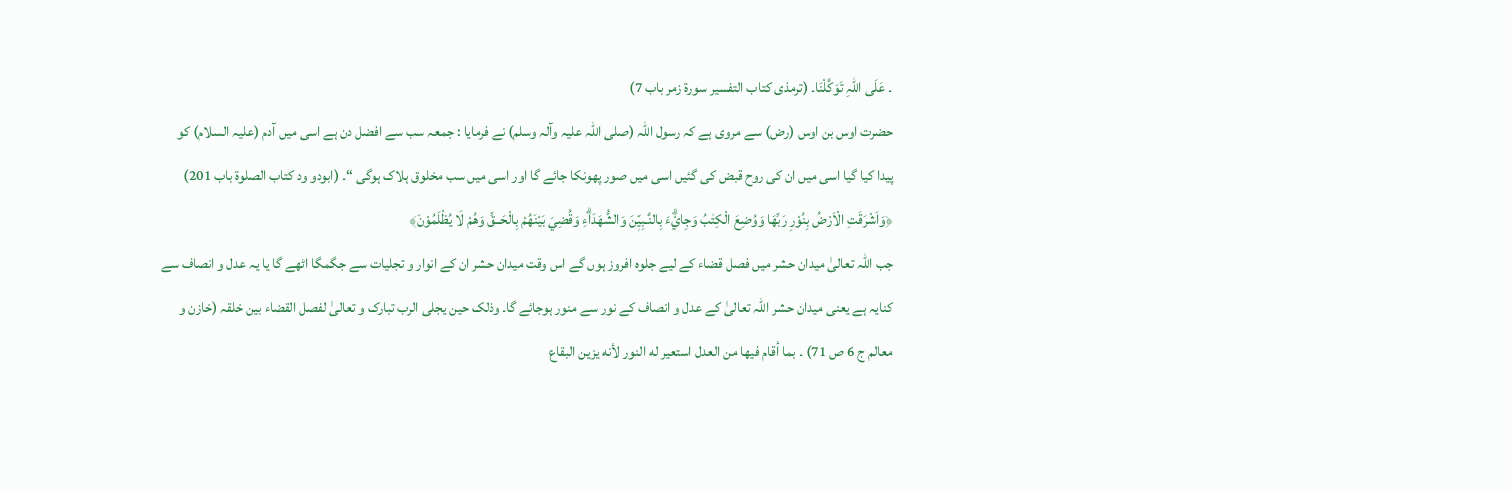۔ عَلَی اللہِ تَوَکَّلْنَا۔ (ترمذی کتاب التفسیر سورة زمر باب 7)
حضرت اوس بن اوس (رض) سے مروی ہے کہ رسول اللہ (صلی اللہ علیہ وآلہ وسلم) نے فرمایا : جمعہ سب سے افضل دن ہے اسی میں آدم (علیہ السلام) کو پیدا کیا گیا اسی میں ان کی روح قبض کی گئیں اسی میں صور پھونکا جائے گا اور اسی میں سب مخلوق ہلاک ہوگی “۔ (ابودو ود کتاب الصلوۃ باب 201)
﴿وَاَشْرَقَتِ الْاَرْضُ بِنُوْرِ رَبِّهَا وَوُضِعَ الْكِتٰبُ وَجِايْۗءَ بِالنَّـبِيّٖنَ وَالشُّهَدَاۗءِ وَقُضِيَ بَيْنَهُمْ بِالْحَــقِّ وَهُمْ لَا يُظْلَمُوْنَ﴾
جب اللہ تعالیٰ میدان حشر میں فصل قضاء کے لیے جلوہ افروز ہوں گے اس وقت میدان حشر ان کے انوار و تجلیات سے جگمگا اٹھے گا یا یہ عدل و انصاف سے کنایہ ہے یعنی میدان حشر اللہ تعالیٰ کے عدل و انصاف کے نور سے منور ہوجائے گا۔ وذلک حین یجلی الرب تبارک و تعالیٰ لفصل القضاء بین خلقہ (خازن و معالم ج 6 ص 71) ۔ بما أقام فیها من العدل استعیر له النور لأنه یزین البقاع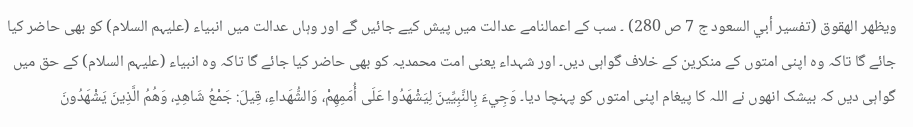ویظهر الھقوق (تفسير أبي السعود ج 7 ص 280) ۔ سب کے اعمالنامے عدالت میں پیش کیے جائیں گے اور وہاں عدالت میں انبیاء (علیہم السلام) کو بھی حاضر کیا جائے گا تاکہ وہ اپنی امتوں کے منکرین کے خلاف گواہی دیں۔ اور شہداء یعنی امت محمدیہ کو بھی حاضر کیا جائے گا تاکہ وہ انبیاء (علیہم السلام) کے حق میں گواہی دیں کہ بیشک انھوں نے اللہ کا پیغام اپنی امتوں کو پہنچا دیا۔ وَجِيءَ بِالنَّبِيِّينَ لِيَشْهَدُوا عَلَى أُمَمِهِمْ، وَالشُّهَداءِ، قِيلَ: جَمْعُ شَاهِدٍ، وَهُمُ الَّذِينَ يَشْهَدُونَ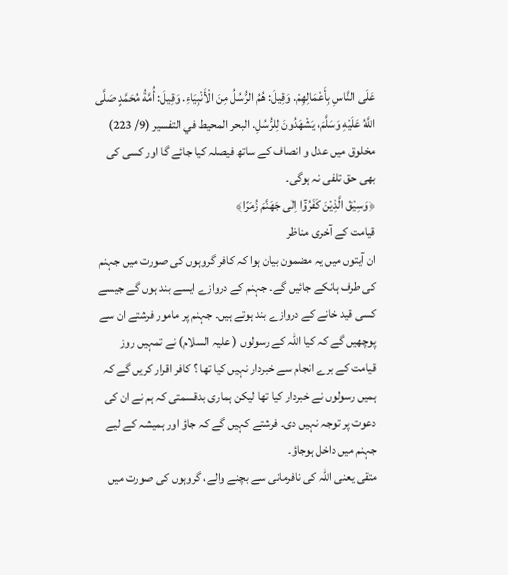عَلَى النَّاسِ بِأَعْمَالِهِمْ. وَقِيلَ: هُمُ الرُّسُلُ مِنَ الْأَنْبِيَاءِ. وَقِيلَ: أُمَّةُ مُحَمَّدٍ صَلَّى اللَّهُ عَلَيْهِ وَسَلَّمَ، يَشْهَدُونَ لِلرُّسُلِ. البحر المحيط في التفسير (9/ 223) مخلوق میں عدل و انصاف کے ساتھ فیصلہ کیا جائے گا اور کسی کی بھی حق تلفی نہ ہوگی۔
﴿وَسِيْقَ الَّذِيْنَ كَفَرُوْٓا اِلٰى جَهَنَّمَ زُمَرًا﴾
قیامت کے آخری مناظر
ان آيتوں ميں یہ مضمون بیان ہوا کہ کافر گروہوں کی صورت میں جہنم کی طرف ہانکے جائیں گے۔ جہنم کے دروازے ایسے بند ہوں گے جیسے کسی قید خانے کے دروازے بند ہوتے ہیں۔ جہنم پر مامور فرشتے ان سے پوچھیں گے کہ کیا اللہ کے رسولوں ( علیہ السلام) نے تمہیں روز قیامت کے برے انجام سے خبردار نہیں کیا تھا ؟ کافر اقرار کریں گے کہ ہمیں رسولوں نے خبردار کیا تھا لیکن ہماری بدقسمتی کہ ہم نے ان کی دعوت پر توجہ نہیں دی۔ فرشتے کہیں گے کہ جاؤ اور ہمیشہ کے لیے جہنم میں داخل ہوجاؤ۔
متقی یعنی اللہ کی نافرمانی سے بچنے والے، گروہوں کی صورت میں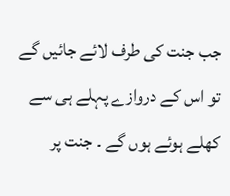جب جنت کی طرف لائے جائیں گے تو اس کے دروازے پہلے ہی سے کھلے ہوئے ہوں گے ۔ جنت پر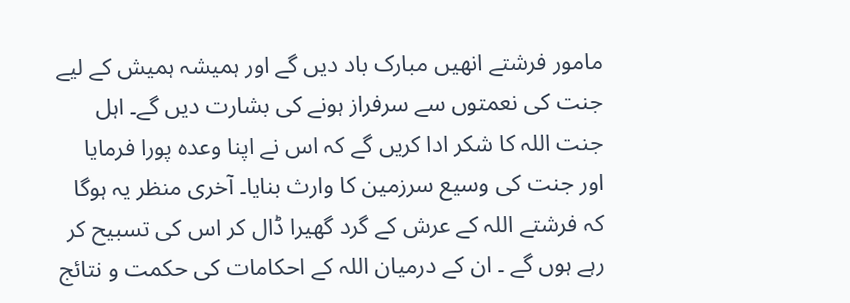مامور فرشتے انھیں مبارک باد دیں گے اور ہمیشہ ہمیش کے لیے جنت کی نعمتوں سے سرفراز ہونے کی بشارت دیں گے۔ اہل جنت اللہ کا شکر ادا کریں گے کہ اس نے اپنا وعدہ پورا فرمایا اور جنت کی وسیع سرزمین کا وارث بنایا۔ آخری منظر یہ ہوگا کہ فرشتے اللہ کے عرش کے گرد گھیرا ڈال کر اس کی تسبیح کر رہے ہوں گے ۔ ان کے درمیان اللہ کے احکامات کی حکمت و نتائج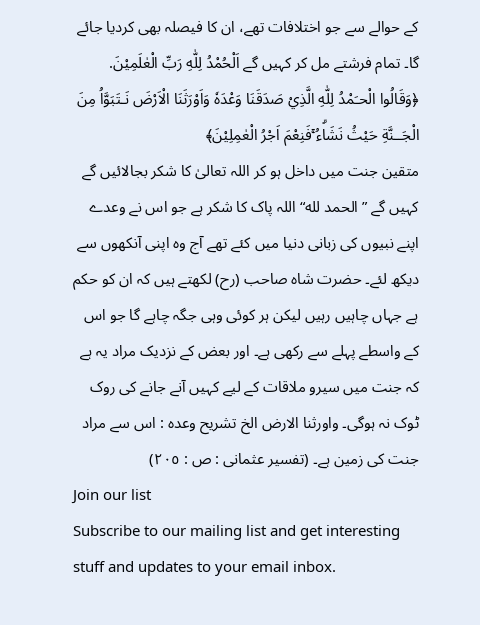کے حوالے سے جو اختلافات تھے، ان کا فیصلہ بھی کردیا جائے گا۔ تمام فرشتے مل کر کہیں گے اَلْحُمْدُ لِلّٰهِ رَبِّ الْعٰلَمِیْنَ.
﴿وَقَالُوا الْحـَمْدُ لِلّٰهِ الَّذِيْ صَدَقَنَا وَعْدَهٗ وَاَوْرَثَنَا الْاَرْضَ نَـتَبَوَّاُ مِنَ الْجَــنَّةِ حَيْثُ نَشَاۗءُ ۚفَنِعْمَ اَجْرُ الْعٰمِلِيْنَ﴾
متقین جنت میں داخل ہو کر اللہ تعالیٰ کا شکر بجالائیں گے کہیں گے ”الحمد لله“ اللہ پاک کا شکر ہے جو اس نے وعدے اپنے نبیوں کی زبانی دنیا میں کئے تھے آج وہ اپنی آنکھوں سے دیکھ لئے۔ حضرت شاہ صاحب (رح) لکھتے ہیں کہ ان کو حکم ہے جہاں چاہیں رہیں لیکن ہر کوئی وہی جگہ چاہے گا جو اس کے واسطے پہلے سے رکھی ہے۔ اور بعض کے نزدیک مراد یہ ہے کہ جنت میں سیرو ملاقات کے لیے کہیں آنے جانے کی روک ٹوک نہ ہوگی۔ واورثنا الارض الخ تشریح وعدہ : اس سے مراد جنت کی زمین ہے۔ (تفسیر عثمانی : ص : ٢٠٥)
Join our list
Subscribe to our mailing list and get interesting stuff and updates to your email inbox.